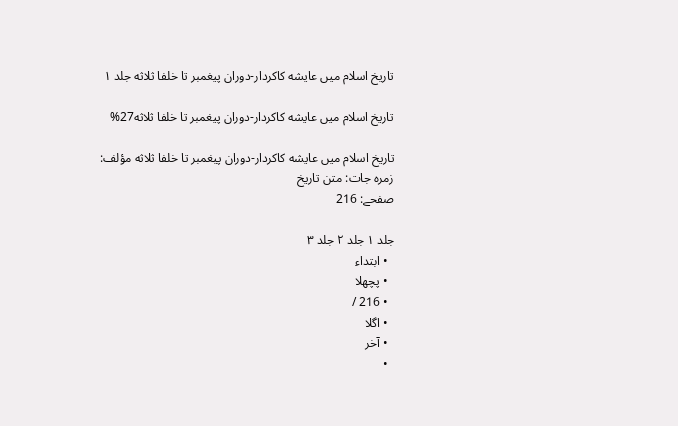تاريخ اسلام ميں عايشه کاکردار-دوران پيغمبر تا خلفا ثلاثه جلد ۱

تاريخ اسلام ميں عايشه کاکردار-دوران پيغمبر تا خلفا ثلاثه27%

تاريخ اسلام ميں عايشه کاکردار-دوران پيغمبر تا خلفا ثلاثه مؤلف:
زمرہ جات: متن تاریخ
صفحے: 216

جلد ۱ جلد ۲ جلد ۳
  • ابتداء
  • پچھلا
  • 216 /
  • اگلا
  • آخر
  •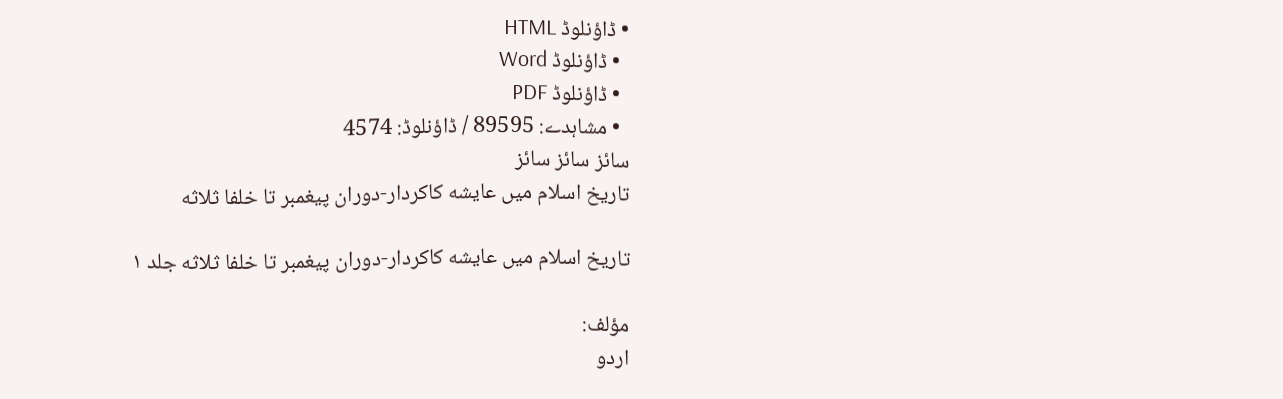• ڈاؤنلوڈ HTML
  • ڈاؤنلوڈ Word
  • ڈاؤنلوڈ PDF
  • مشاہدے: 89595 / ڈاؤنلوڈ: 4574
سائز سائز سائز
تاريخ اسلام ميں عايشه کاکردار-دوران پيغمبر تا خلفا ثلاثه

تاريخ اسلام ميں عايشه کاکردار-دوران پيغمبر تا خلفا ثلاثه جلد ۱

مؤلف:
اردو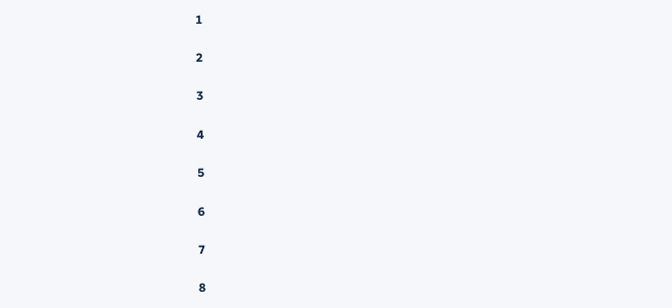1

2

3

4

5

6

7

8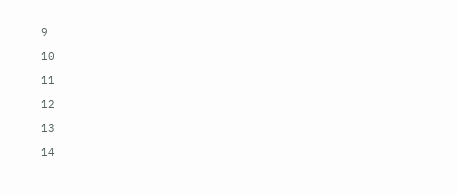9

10

11

12

13

14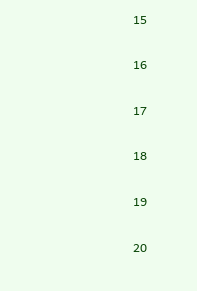15

16

17

18

19

20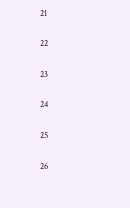21

22

23

24

25

26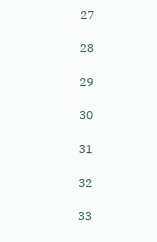27

28

29

30

31

32

33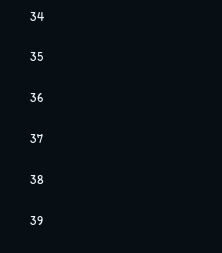34

35

36

37

38

39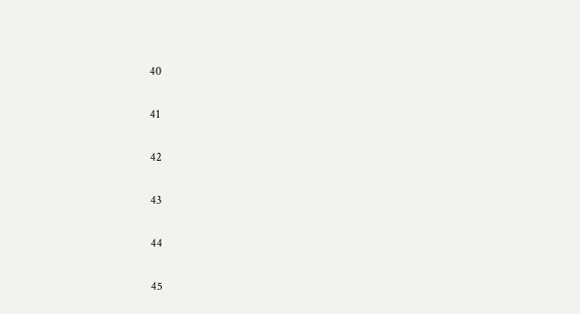40

41

42

43

44

45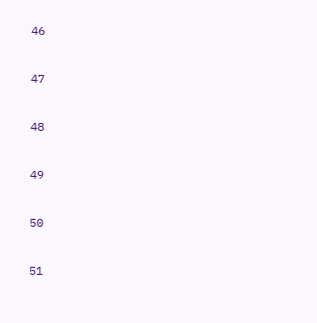46

47

48

49

50

51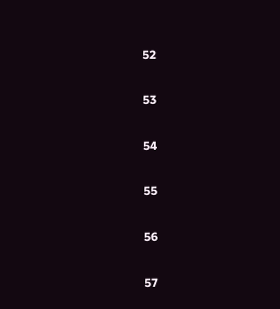52

53

54

55

56

57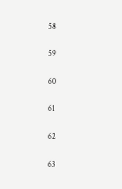58

59

60

61

62

63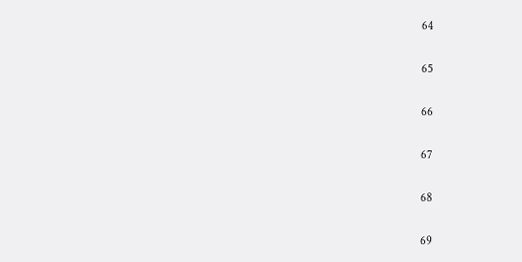64

65

66

67

68

69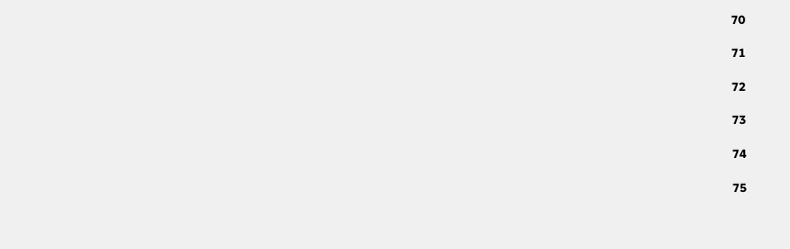70

71

72

73

74

75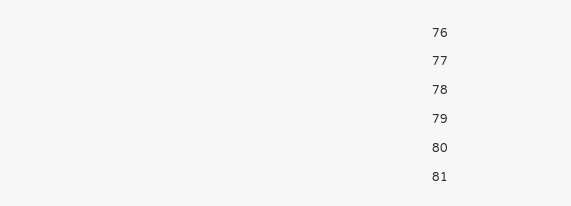76

77

78

79

80

81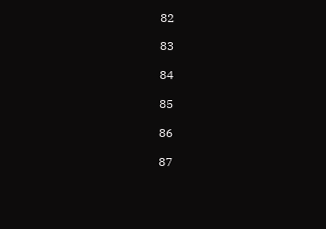82

83

84

85

86

87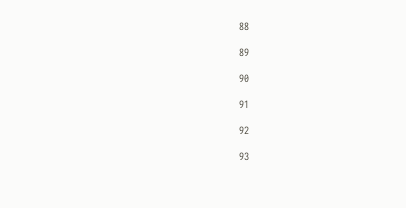88

89

90

91

92

93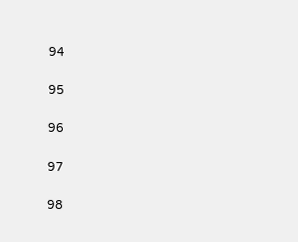94

95

96

97

98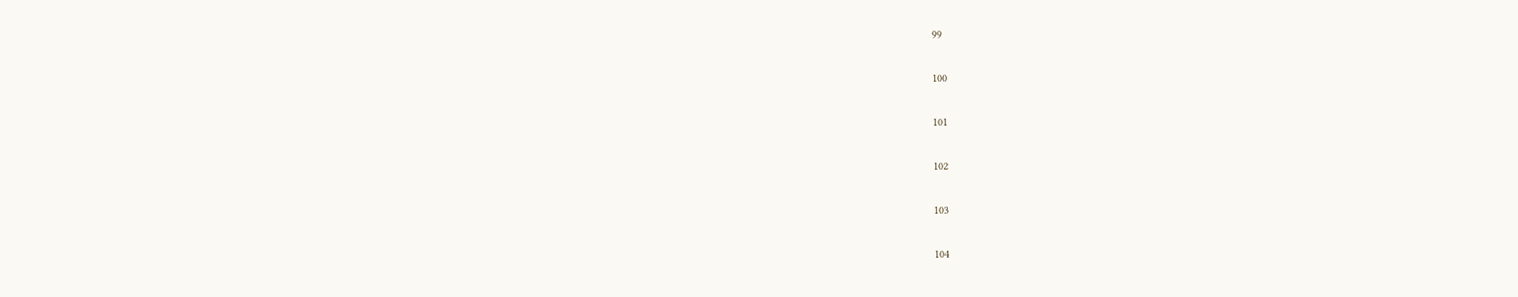99

100

101

102

103

104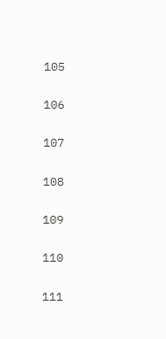105

106

107

108

109

110

111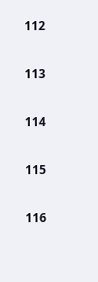112

113

114

115

116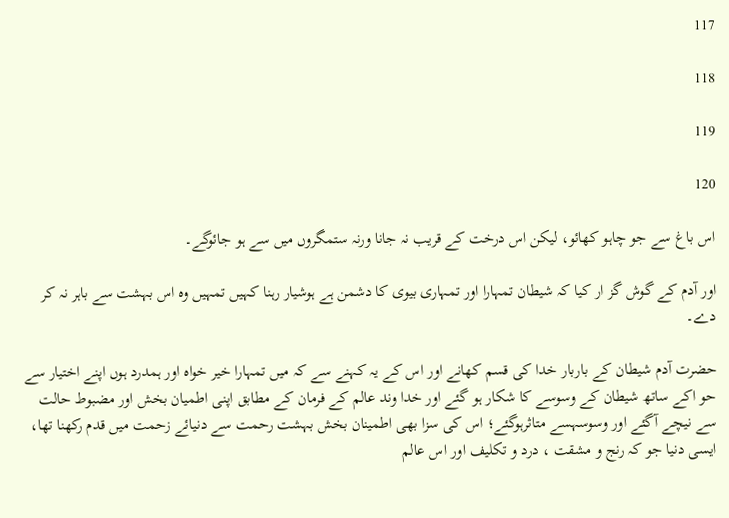117

118

119

120

اس باغ سے جو چاہو کھائو، لیکن اس درخت کے قریب نہ جانا ورنہ ستمگروں میں سے ہو جائوگے۔

اور آدم کے گوش گز ار کیا کہ شیطان تمہارا اور تمہاری بیوی کا دشمن ہے ہوشیار رہنا کہیں تمہیں وہ اس بہشت سے باہر نہ کر دے۔

حضرت آدم شیطان کے باربار خدا کی قسم کھانے اور اس کے یہ کہنے سے کہ میں تمہارا خیر خواہ اور ہمدرد ہوں اپنے اختیار سے حو اکے ساتھ شیطان کے وسوسے کا شکار ہو گئے اور خدا وند عالم کے فرمان کے مطابق اپنی اطمیان بخش اور مضبوط حالت سے نیچے آگئے اور وسوسہسے متاثرہوگئے؛ اس کی سزا بھی اطمینان بخش بہشت رحمت سے دنیائے زحمت میں قدم رکھنا تھا، ایسی دنیا جو کہ رنج و مشقت ، درد و تکلیف اور اس عالم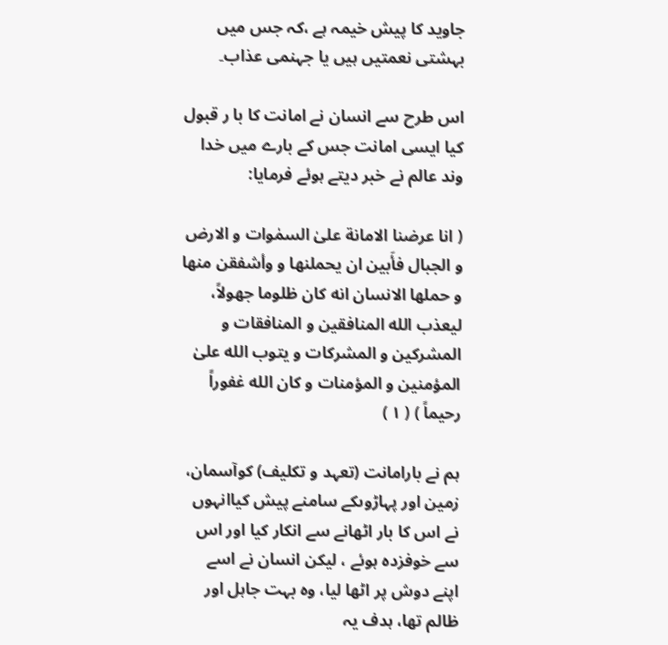جاوید کا پیش خیمہ ہے ،کہ جس میں بہشتی نعمتیں ہیں یا جہنمی عذاب۔

اس طرح سے انسان نے امانت کا با ر قبول کیا ایسی امانت جس کے بارے میں خدا وند عالم نے خبر دیتے ہوئے فرمایا:

( انا عرضنا الامانة علیٰ السمٰوات و الارض و الجبال فأَبین ان یحملنها و وأشفقن منها و حملها الانسان انه کان ظلوما جهولاً، لیعذب الله المنافقین و المنافقات و المشرکین و المشرکات و یتوب الله علیٰ المؤمنین و المؤمنات و کان الله غفوراً رحیماً ) ( ۱ )

ہم نے بارامانت (تعہد و تکلیف) کوآسمان، زمین اور پہاڑوںکے سامنے پیش کیاانہوں نے اس کا بار اٹھانے سے انکار کیا اور اس سے خوفزدہ ہوئے ، لیکن انسان نے اسے اپنے دوش پر اٹھا لیا، وہ بہت جاہل اور ظالم تھا، ہدف یہ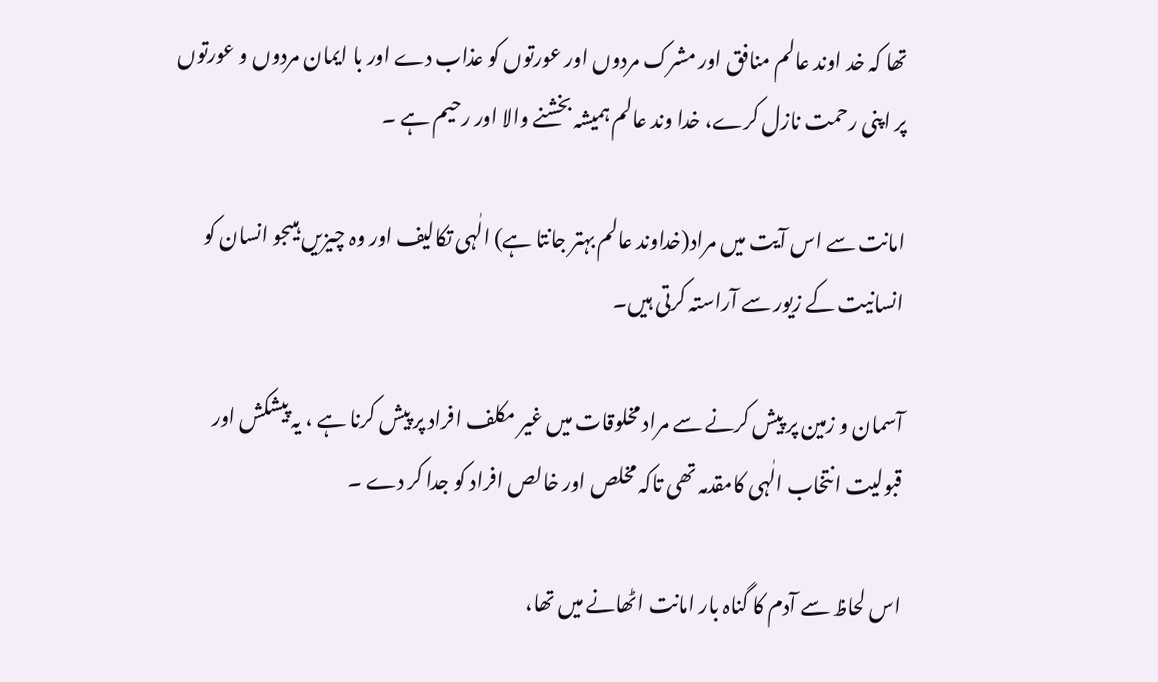تھا کہ خد اوند عالم منافق اور مشرک مردوں اور عورتوں کو عذاب دے اور با ایمان مردوں و عورتوں پر اپنی رحمت نازل کرے، خدا وند عالم ہمیشہ بخشنے والا اور رحیم ہے ۔

امانت سے اس آیت میں مراد(خداوند عالم بہتر جانتا ہے) الٰہی تکالیف اور وہ چیزیں ہیںجو انسان کو انسانیت کے زیور سے آراستہ کرتی ہیں۔

آسمان و زمین پر پیش کرنے سے مراد مخلوقات میں غیر مکلف افراد پر پیش کرنا ہے ، یہ پیشکش اور قبولیت انتخاب الٰہی کامقدمہ تھی تاکہ مخلص اور خالص افراد کو جدا کر دے ۔

اس لحاظ سے آدم کا گناہ بار امانت اٹھانے میں تھا،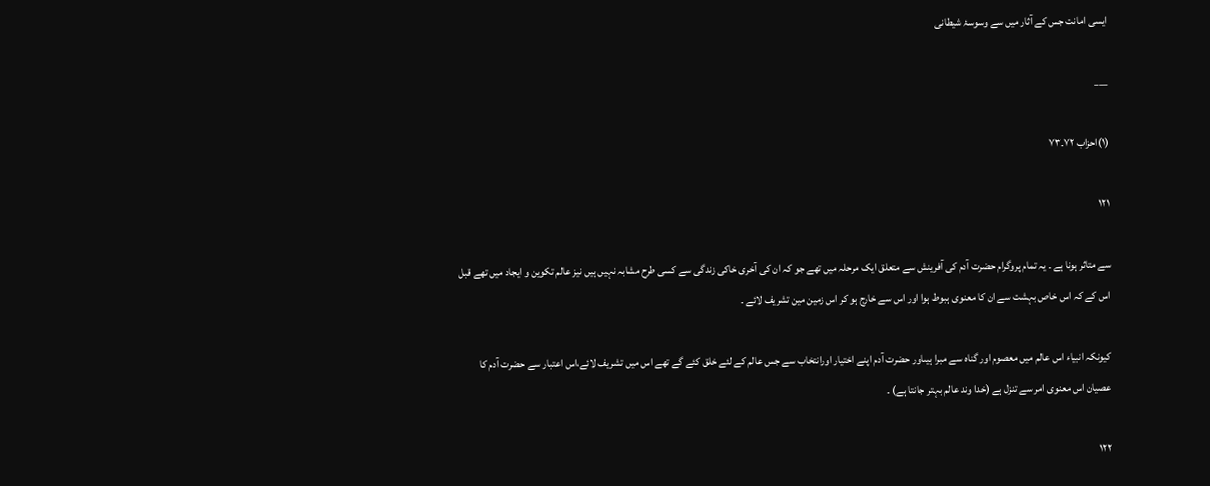ایسی امانت جس کے آثار میں سے وسوسۂ شیطانی

___

(۱)احزاب ۷۲۔۷۳

۱۲۱

سے متاثر ہونا ہے ۔ یہ تمام پروگرام حضرت آدم کی آفرینش سے متعلق ایک مرحلہ میں تھے جو کہ ان کی آخری خاکی زندگی سے کسی طرح مشابہ نہیں ہیں نیز عالم تکوین و ایجاد میں تھے قبل اس کے کہ اس خاص بہشت سے ان کا معنوی ہبوط ہوا اور اس سے خارج ہو کر اس زمین مین تشریف لائے ۔

کیونکہ انبیاء اس عالم میں معصوم اور گناہ سے مبرا ہیںاور حضرت آدم اپنے اختیار اورانتخاب سے جس عالم کے لئے خلق کئے گے تھے اس میں تشریف لائے،اس اعتبار سے حضرت آدم کا عصیان اس معنوی امر سے تنزل ہے (خدا وند عالم بہتر جانتا ہے) ۔

۱۲۲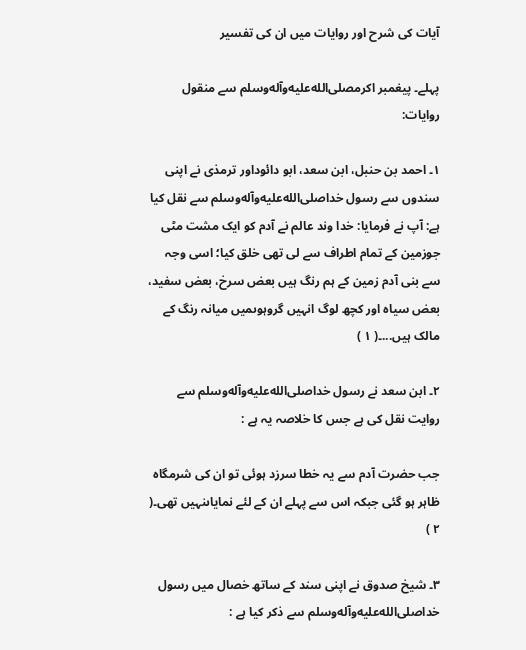آیات کی شرح اور روایات میں ان کی تفسیر

پہلے۔ پیغمبر اکرمصلى‌الله‌عليه‌وآله‌وسلم سے منقول روایات:

۱۔ احمد بن حنبل، ابن سعد، ابو دائوداور ترمذی نے اپنی سندوں سے رسول خداصلى‌الله‌عليه‌وآله‌وسلم سے نقل کیا ہے: آپ نے فرمایا: خدا وند عالم نے آدم کو ایک مشت مٹی جوزمین کے تمام اطراف سے لی تھی خلق کیا؛ اسی وجہ سے بنی آدم زمین کے ہم رنگ ہیں بعض سرخ، بعض سفید، بعض سیاہ اور کچھ لوگ انہیں گروہوںمیں میانہ رنگ کے مالک ہیں...۔( ۱ )

۲۔ ابن سعد نے رسول خداصلى‌الله‌عليه‌وآله‌وسلم سے روایت نقل کی ہے جس کا خلاصہ یہ ہے :

جب حضرت آدم سے یہ خطا سرزد ہوئی تو ان کی شرمگاہ ظاہر ہو گئی جبکہ اس سے پہلے ان کے لئے نمایاںنہیں تھی۔( ۲ )

۳۔ شیخ صدوق نے اپنی سند کے ساتھ خصال میں رسول خداصلى‌الله‌عليه‌وآله‌وسلم سے ذکر کیا ہے :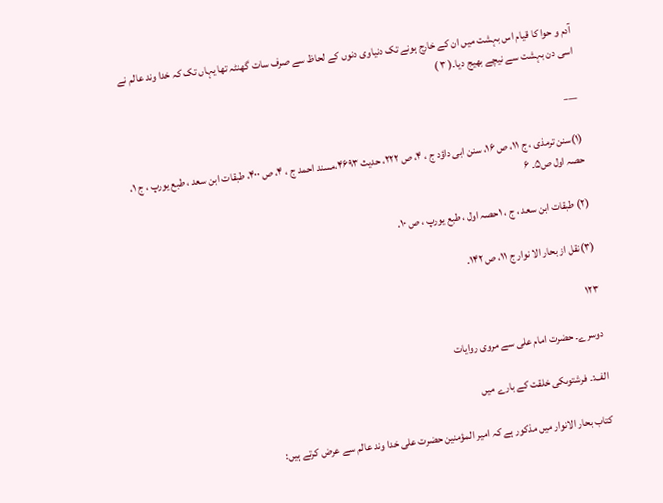آدم و حوا کا قیام اس بہشت میں ان کے خارج ہونے تک دنیاوی دنوں کے لحاظ سے صرف سات گھنٹہ تھا یہاں تک کہ خدا وند عالم نے اسی دن بہشت سے نیچے بھیج دیا۔( ۳ )

___

(۱)سنن ترمذی ، ج ۱۱، ص ۱۶، سنن ابی داؤد ج ، ۴، ص ۲۲۲، حدیث ۴۶۹۳،مسند احمد ج ، ۴، ص ۴۰۰، طبقات ابن سعد ، طبع یورپ ، ج ۱، حصہ اول ص۵۔ ۶

(۲) طبقات ابن سعد ، ج ، ۱حصہ اول ، طبع یورپ ، ص ۱۰.

(۳)نقل از بحار الا نوار ج ۱۱، ص ۱۴۲.

۱۲۳

دوسرے۔ حضرت امام علی سے مروی روایات

الف:۔ فرشتوںکی خلقت کے بارے میں

کتاب بحار الانوار میں مذکور ہے کہ امیر المؤمنین حضرت علی خدا وند عالم سے عرض کرتے ہیں: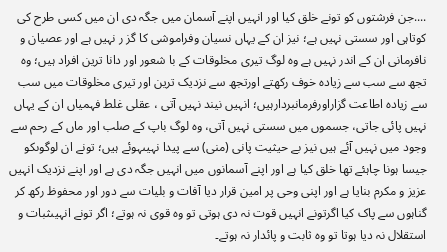....جن فرشتوں کو تونے خلق کیا اور انہیں اپنے آسمان میں جگہ دی ان میں کسی طرح کی کوتاہی اور سستی نہیں ہے؛ نیز ان کے یہاں نسیان وفراموشی کا گز ر نہیں ہے اور عصیان و نافرمانی ان کے اندر نہیں ہے وہ لوگ تیری مخلوقات کے با شعور اور دانا ترین افراد ہیں؛ وہ تجھ سے سب سے زیادہ خوف رکھتے اورتجھ سے نزدیک ترین اور تیری مخلوقات میں سب سے زیادہ اطاعت گزاراورفرمانبردارہیں؛ انہیں نیند نہیں آتی ، عقلی غلط فہمیاں ان کے یہاں نہیں پائی جاتی، جسموں میں سستی نہیں آتی، وہ لوگ باپ کے صلب اور ماں کے رحم سے وجود میں نہیں آئے ہیں نیز بے حیثیت پانی (منی) سے پیدا نہیںہوئے ہیں؛ تونے ان لوگوںکو جیسا ہونا چاہئے تھا خلق کیا ہے اور اپنے آسمانوں میں انہیں جگہ دی ہے اور اپنے نزدیک انہیں عزیز و مکرم بنایا ہے اور اپنی وحی پر امین قرار دیا آفات و بلیات سے دور اور محفوظ رکھ کر گناہوں سے پاک کیا اگرتونے انہیں قوت نہ دی ہوتی تو وہ قوی نہ ہوتے؛ اگر تونے انہیںثبات و استقلال نہ دیا ہوتا تو وہ ثابت و پائدار نہ ہوتے۔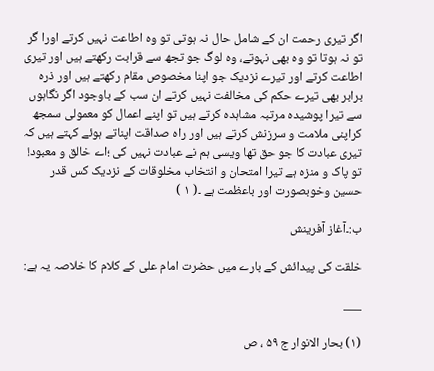اگر تیری رحمت ان کے شامل حال نہ ہوتی تو وہ اطاعت نہیں کرتے اورا گر تو نہ ہوتا تو وہ بھی نہوتے، وہ لوگ جو تجھ سے قرابت رکھتے ہیں اور تیری اطاعت کرتے اور تیرے نزدیک جو اپنا مخصوص مقام رکھتے ہیں اور ذرہ برابر بھی تیرے حکم کی مخالفت نہیں کرتے ان سب کے باوجود اگر نگاہوں سے تیرا پوشیدہ مرتبہ مشاہدہ کرتے ہیں تو اپنے اعمال کو معمولی سمجھ کراپنی ملامت و سرزنش کرتے ہیں اور راہ صداقت اپناتے ہوئے کہتے ہیں کہ تیری عبادت کا جو حق تھا ویسی ہم نے عبادت نہیں کی ؛اے خالق و معبود! تو پاک و منزہ ہے تیرا امتحان و انتخاب مخلوقات کے نزدیک کس قدر حسین وخوبصورت اور باعظمت ہے ۔( ۱ )

ب:۔آغاز آفرینش

خلقت کی پیدائش کے بارے میں حضرت امام علی کے کلام کا خلاصہ یہ ہے:

___

(۱) بحار الانوار ج ۵۹ ، ص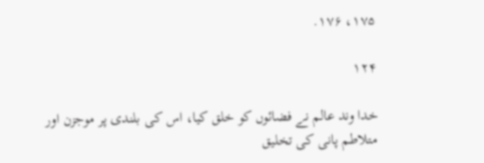۱۷۵، ۱۷۶.

۱۲۴

خدا وند عالم نے فضائوں کو خلق کیا، اس کی بلندی پر موجزن اور متلاطم پانی کی تخلیق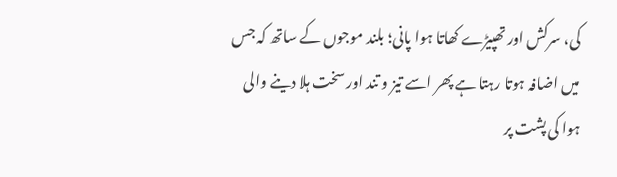کی، سرکش اور تھپیڑے کھاتا ہوا پانی؛ بلند موجوں کے ساتھ کہ جس میں اضافہ ہوتا رہتا ہے پھر اسے تیز و تند اور سخت ہلا دینے والی ہوا کی پشت پر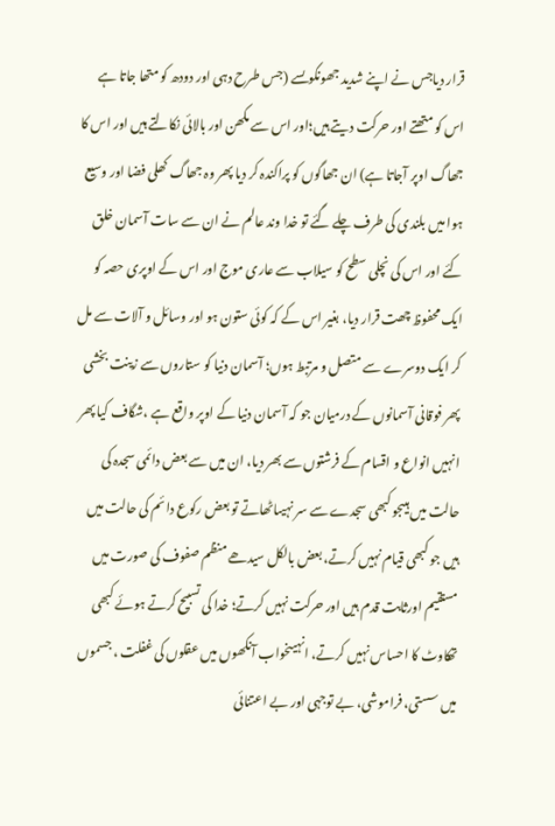قرار دیاجس نے اپنے شدید جھونکوںسے (جس طرح دہی اور دودھ کو متھا جاتا ہے اس کو متھتے اور حرکت دیتے ہیں؛اور اس سے مکھن اور بالائی نکالتے ہیں اور اس کا جھاگ اوپر آجاتا ہے) ان جھاگوں کو پراکندہ کر دیا پھر وہ جھاگ کھلی فضا اور وسیع ہوا میں بلندی کی طرف چلے گئے تو خدا وند عالم نے ان سے سات آسمان خلق کئے اور اس کی نچلی سطح کو سیلاب سے عاری موج اور اس کے اوپری حصہ کو ایک محفوظ چھت قرار دیا، بغیر اس کے کہ کوئی ستون ہو اور وسائل و آلات سے مل کر ایک دوسرے سے متصل و مرتبط ہوں؛ آسمان دنیا کو ستاروں سے زینت بخشی پھر فوقانی آسمانوں کے درمیان جو کہ آسمان دنیا کے اوپر واقع ہے ،شگاف کیا پھر انہیں انواع و اقسام کے فرشتوں سے بھر دیا، ان میں سے بعض دائمی سجدہ کی حالت میں ہیںجو کبھی سجدے سے سر نہیںاٹھاتے تو بعض رکوع دائم کی حالت میں ہیں جو کبھی قیام نہیں کرتے، بعض بالکل سیدھے منظم صفوف کی صورت میں مستقیم اورثابت قدم ہیں اور حرکت نہیں کرتے؛ خدا کی تسبیح کرتے ہوئے کبھی تھکاوٹ کا احساس نہیں کرتے، انہیںخواب آنکھوں میں عقلوں کی غفلت ، جسموں میں سستی، فراموشی، بے توجہی اور بے اعتنائی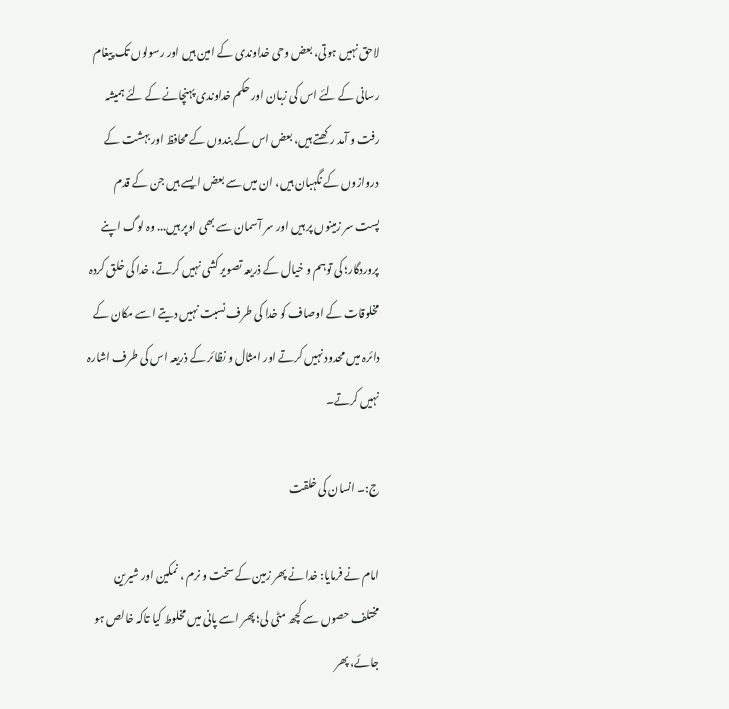لاحق نہیں ہوتی، بعض وحی خداوندی کے امین ہیں اور رسولوں تک پیغام رسانی کے لئے اس کی زبان اور حکم خداوندی پہنچانے کے لئے ہمیشہ رفت و آمد رکھتے ہیں، بعض اس کے بندوں کے محافظ اور بہشت کے دروازوں کے نگہبان ہیں، ان میں سے بعض ایسے ہیں جن کے قدم پست سر زمینوں پر ہیں اور سر آسمان سے بھی اوپر ہیں... وہ لوگ اپنے پروردگار؛ کی توہم و خیال کے ذریعہ تصویر کشی نہیں کرتے، خدا کی خلق کردہ مخلوقات کے اوصاف کو خدا کی طرف نسبت نہیں دیتے اسے مکان کے دائرہ میں محدود نہیں کرتے اور امثال و نظائر کے ذریعہ اس کی طرف اشارہ نہیں کرتے۔

ج:۔ انسان کی خلقت

امام نے فرمایا: خدا نے پھر زمین کے سخت و نرم ، نمکین اور شیرین مختلف حصوں سے کچھ مٹی لی؛ پھر اسے پانی میں مخلوط کیا تاکہ خالص ہو جائے، پھر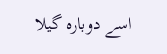اسے دوبارہ گیلا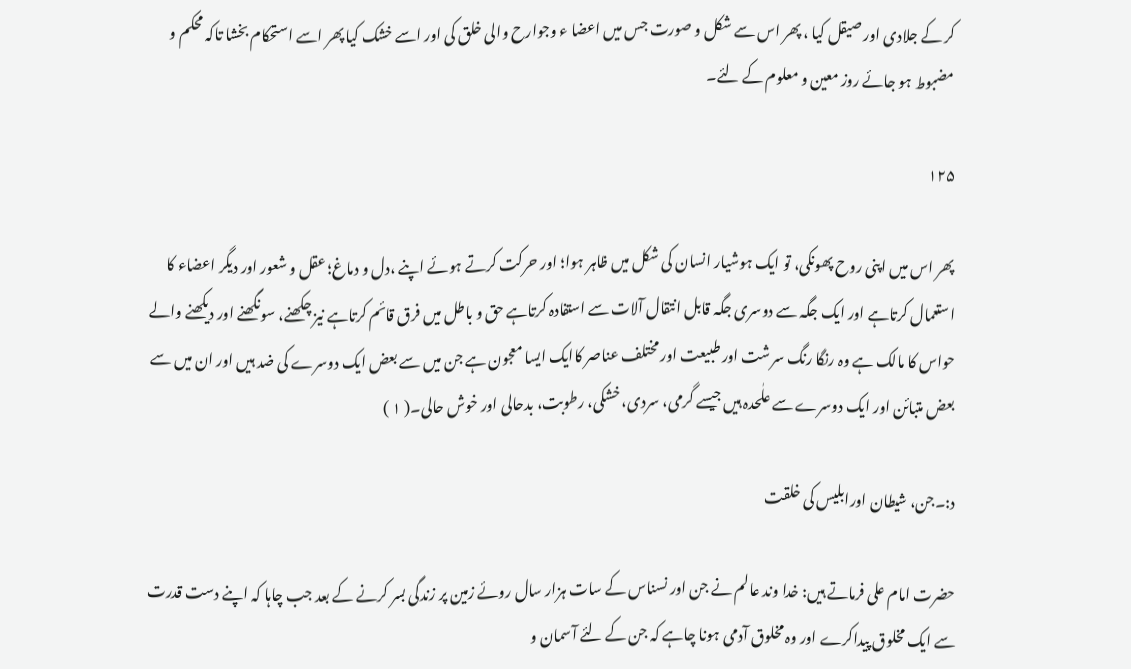کر کے جلادی اور صیقل کیا ، پھر اس سے شکل و صورت جس میں اعضا ء وجوارح والی خلق کی اور اسے خشک کیا پھر اسے استحکام بخشا تاکہ محکم و مضبوط ہو جائے روز معین و معلوم کے لئے۔

۱۲۵

پھر اس میں اپنی روح پھونکی، تو ایک ہوشیار انسان کی شکل میں ظاہر ہوا؛ اور حرکت کرتے ہوئے اپنے ،دل و دماغ؛ عقل و شعور اور دیگر اعضاء کا استعمال کرتاہے اور ایک جگہ سے دوسری جگہ قابل انتقال آلات سے استفادہ کرتاہے حق و باطل میں فرق قائم کرتاہے نیز چکھنے، سونگھنے اور دیکھنے والے حواس کا مالک ہے وہ رنگا رنگ سرشت اور طبیعت اور مختلف عناصر کاایک ایسا معجون ہے جن میں سے بعض ایک دوسرے کی ضد ہیں اور ان میں سے بعض متبائن اور ایک دوسرے سے علٰحدہ ہیں جیسے گرمی، سردی، خشکی، رطوبت، بدحالی اور خوش حالی۔( ۱ )

د:۔جن، شیطان اورابلیس کی خلقت

حضرت امام علی فرماتے ہیں: خدا وند عالم نے جن اور نسناس کے سات ہزار سال روئے زمین پر زندگی بسر کرنے کے بعد جب چاہا کہ اپنے دست قدرت سے ایک مخلوق پیداکرے اور وہ مخلوق آدمی ہونا چاہے کہ جن کے لئے آسمان و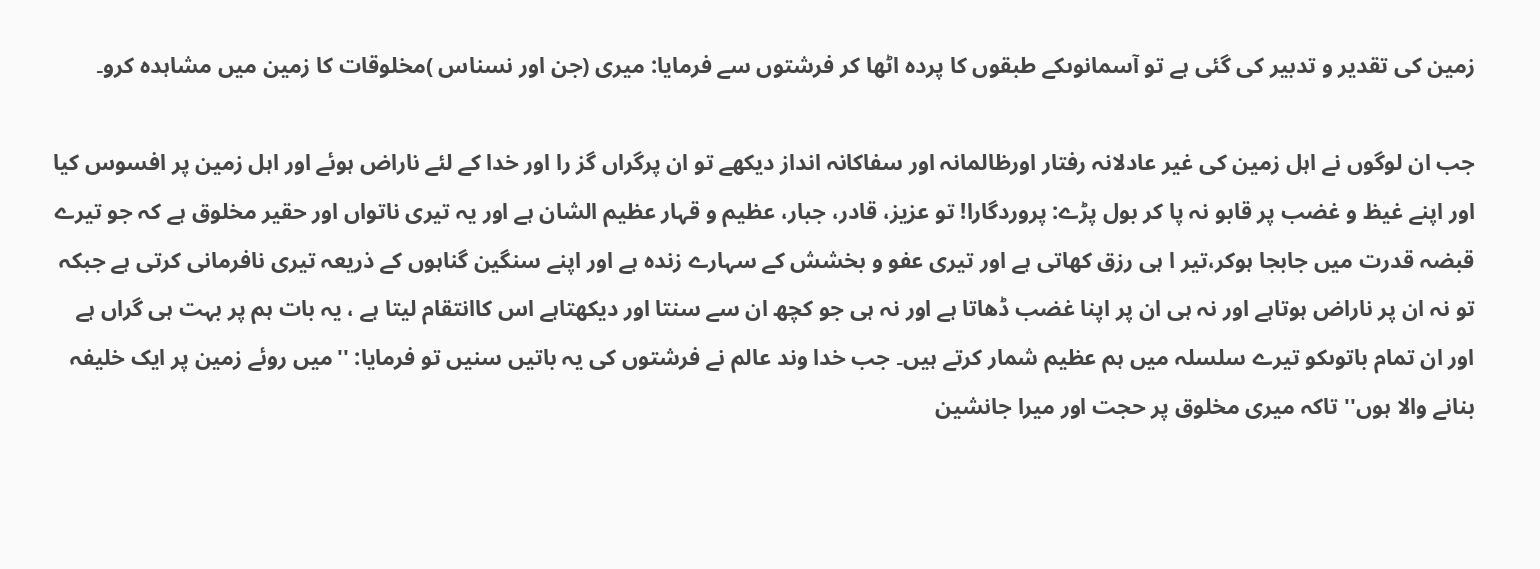زمین کی تقدیر و تدبیر کی گئی ہے تو آسمانوںکے طبقوں کا پردہ اٹھا کر فرشتوں سے فرمایا: میری (جن اور نسناس )مخلوقات کا زمین میں مشاہدہ کرو۔

جب ان لوگوں نے اہل زمین کی غیر عادلانہ رفتار اورظالمانہ اور سفاکانہ انداز دیکھے تو ان پرگراں گز را اور خدا کے لئے ناراض ہوئے اور اہل زمین پر افسوس کیا اور اپنے غیظ و غضب پر قابو نہ پا کر بول پڑے: پروردگارا! تو عزیز، قادر، جبار، عظیم و قہار عظیم الشان ہے اور یہ تیری ناتواں اور حقیر مخلوق ہے کہ جو تیرے قبضہ قدرت میں جابجا ہوکر،تیر ا ہی رزق کھاتی ہے اور تیری عفو و بخشش کے سہارے زندہ ہے اور اپنے سنگین گناہوں کے ذریعہ تیری نافرمانی کرتی ہے جبکہ تو نہ ان پر ناراض ہوتاہے اور نہ ہی ان پر اپنا غضب ڈھاتا ہے اور نہ ہی جو کچھ ان سے سنتا اور دیکھتاہے اس کاانتقام لیتا ہے ، یہ بات ہم پر بہت ہی گراں ہے اور ان تمام باتوںکو تیرے سلسلہ میں ہم عظیم شمار کرتے ہیں۔ جب خدا وند عالم نے فرشتوں کی یہ باتیں سنیں تو فرمایا: ''میں روئے زمین پر ایک خلیفہ بنانے والا ہوں'' تاکہ میری مخلوق پر حجت اور میرا جانشین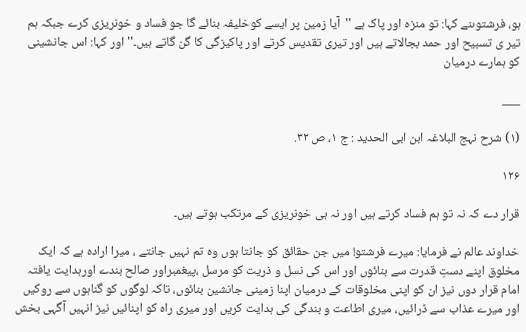ہو، فرشتوںنے کہا: تو منزہ اور پاک ہے ''آیا زمین پر ایسے کوخلیفہ بنائے گا جو فساد و خونریزی کرے جبکہ ہم تیر ی تسبیح اور حمد بجالاتے ہیں اور تیری تقدیس کرتے اور پاکیزگی کا گن گاتے ہیں۔'' اور کہا: اس جانشینی کو ہمارے درمیان

___

(۱) شرح نہج البلاغہ ابن ابی الحدید : ج ۱، ص ۳۲.

۱۲۶

قرار دے کہ نہ تو ہم فساد کرتے ہیں اور نہ ہی خونریزی کے مرتکب ہوتے ہیں۔

خداوند عالم نے فرمایا: میرے فرشتو! میں جن حقائق کو جانتا ہوں وہ تم نہیں جانتے ، میرا ارادہ ہے کہ ایک مخلوق اپنے دستِ قدرت سے بنائوں اور اس کی نسل و ذریت کو مرسل ،پیغمبراور صالح بندے اورہدایت یافتہ امام قرار دوں نیز ان کو اپنی مخلوقات کے درمیان اپنا زمینی جانشین بنائوں، تاکہ لوگوں کو گناہوں سے روکیں اور میرے عذاب سے ڈرائیں، میری اطاعت و بندگی کی ہدایت کریں اور میری راہ کو اپنائیں نیز انہیں آگہی بخش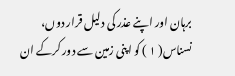برہان اور اپنے عذر کی دلیل قرار دوں، نسناس( ۱ ) کو اپنی زمین سے دور کرکے ان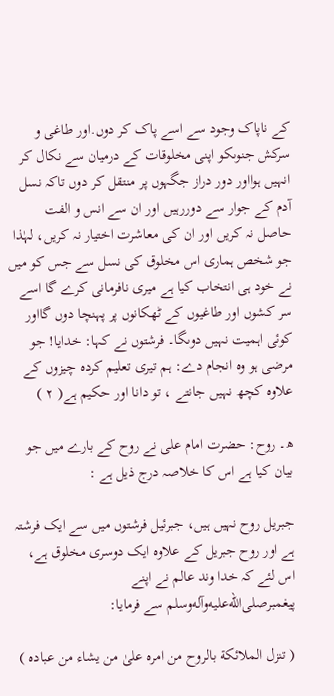کے ناپاک وجود سے اسے پاک کر دوں.اور طاغی و سرکش جنوںکو اپنی مخلوقات کے درمیان سے نکال کر انہیں ہوااور دور دراز جگہوں پر منتقل کر دوں تاکہ نسل آدم کے جوار سے دوررہیں اور ان سے انس و الفت حاصل نہ کریں اور ان کی معاشرت اختیار نہ کریں، لہٰذا جو شخص ہماری اس مخلوق کی نسل سے جس کو میں نے خود ہی انتخاب کیا ہے میری نافرمانی کرے گا اسے سر کشوں اور طاغیوں کے ٹھکانوں پر پہنچا دوں گااور کوئی اہمیت نہیں دوںگا۔ فرشتوں نے کہا: خدایا! جو مرضی ہو وہ انجام دے: ہم تیری تعلیم کردہ چیزوں کے علاوہ کچھ نہیں جانتے ، تو دانا اور حکیم ہے( ۲ )

ھ۔ روح: حضرت امام علی نے روح کے بارے میں جو بیان کیا ہے اس کا خلاصہ درج ذیل ہے :

جبریل روح نہیں ہیں، جبرئیل فرشتوں میں سے ایک فرشتہ ہے اور روح جبریل کے علاوہ ایک دوسری مخلوق ہے، اس لئے کہ خدا وند عالم نے اپنے پیغمبرصلى‌الله‌عليه‌وآله‌وسلم سے فرمایا:

( تنزل الملائکة بالروح من امره علیٰ من یشاء من عباده )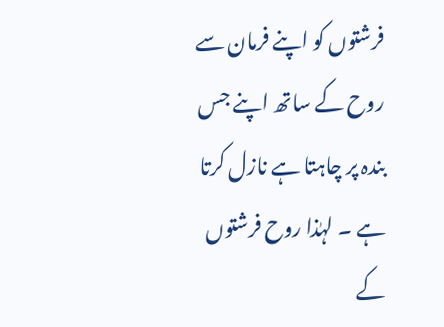فرشتوں کو اپنے فرمان سے روح کے ساتھ اپنے جس بندہ پر چاہتا ہے نازل کرتا ہے ۔ لہٰذا روح فرشتوں کے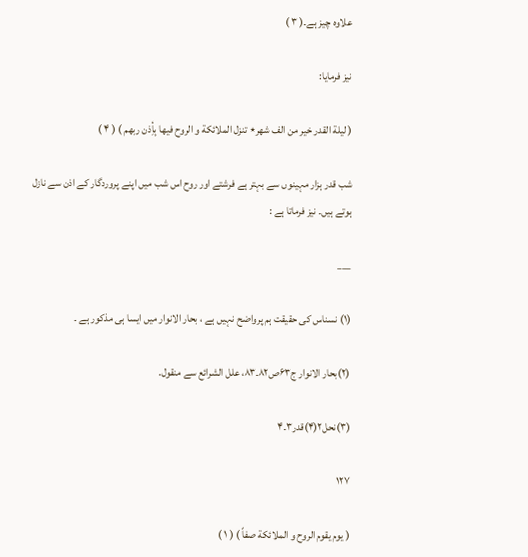علاوہ چیز ہے۔( ۳ )

نیز فرمایا:

( لیلة القدر خیر من الف شهر٭ تنزل الملائکة و الروح فیها بِأِذن ربهم ) ( ۴ )

شب قدر ہزار مہینوں سے بہتر ہے فرشتے اور روح اس شب میں اپنے پروردگار کے اذن سے نازل ہوتے ہیں۔ نیز فرماتا ہے :

___

(۱) نسناس کی حقیقت ہم پرواضح نہیں ہے ، بحار الانوار میں ایسا ہی مذکور ہے ۔

(۲)بحار الانوار ج۶۳ص۸۲۔۸۳، علل الشرائع سے منقول.

(۳)نحل۲(۴)قدر۳۔۴

۱۲۷

( یوم یقوم الروح و الملائکة صفاً ) ( ۱ )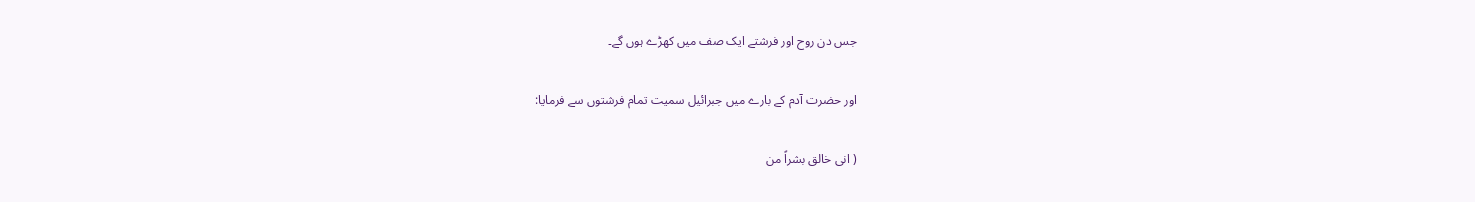جس دن روح اور فرشتے ایک صف میں کھڑے ہوں گے۔

اور حضرت آدم کے بارے میں جبرائیل سمیت تمام فرشتوں سے فرمایا:

( انی خالق بشراً من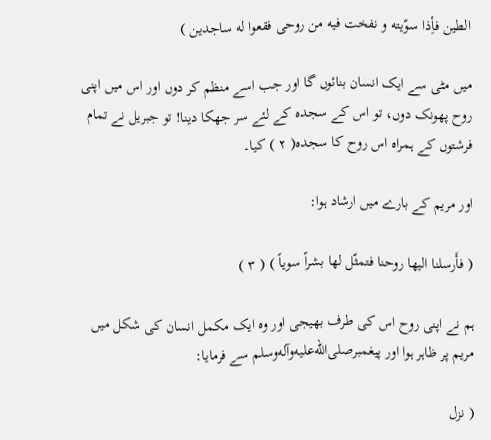الطین فأِذا سوّیته و نفخت فیه من روحی فقعوا له ساجدین )

میں مٹی سے ایک انسان بنائوں گا اور جب اسے منظم کر دوں اور اس میں اپنی روح پھونک دوں، تو اس کے سجدہ کے لئے سر جھکا دینا! تو جبریل نے تمام فرشتوں کے ہمراہ اس روح کا سجدہ( ۲ ) کیا۔

اور مریم کے بارے میں ارشاد ہوا:

( فأَرسلنا الیها روحنا فتمثّل لها بشراً سویاً ) ( ۳ )

ہم نے اپنی روح اس کی طرف بھیجی اور وہ ایک مکمل انسان کی شکل میں مریم پر ظاہر ہوا اور پیغمبرصلى‌الله‌عليه‌وآله‌وسلم سے فرمایا:

( نزل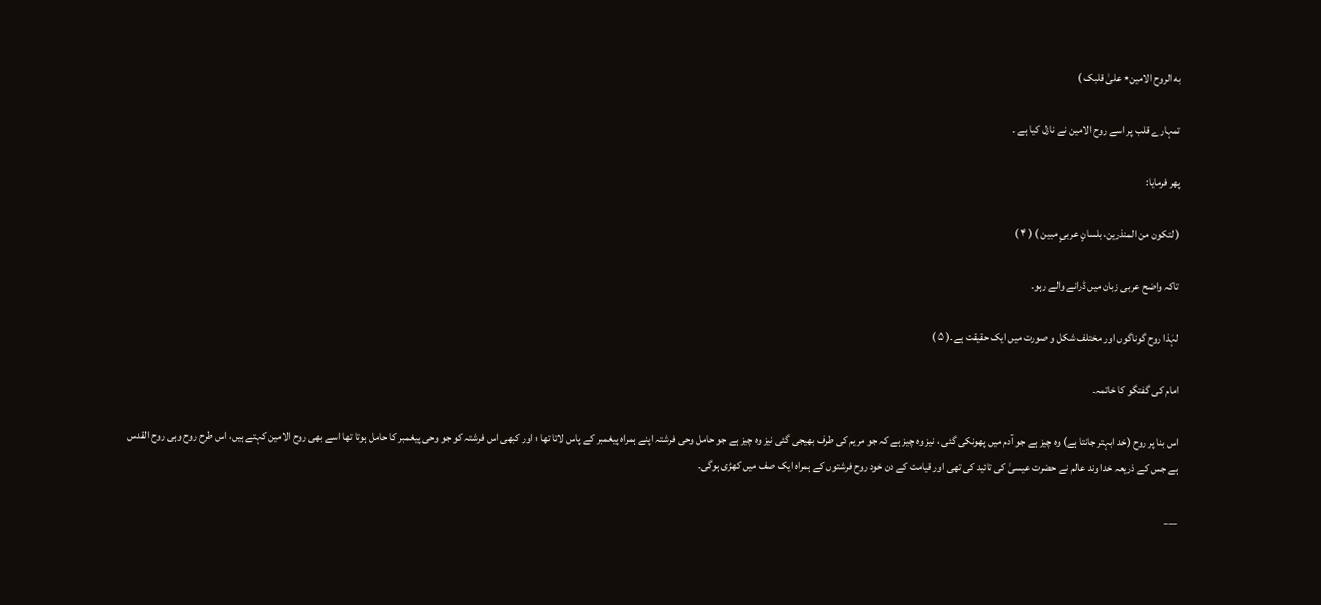به الروح الامین٭ علیٰ قلبک )

تمہارے قلب پر اسے روح الامین نے نازل کیا ہے ۔

پھر فرمایا:

( لتکون من المنذرین، بلسانٍ عربیٍ مبین ) ( ۴ )

تاکہ واضح عربی زبان میں ڈرانے والے رہو۔

لہٰذا روح گوناگوں اور مختلف شکل و صورت میں ایک حقیقت ہے۔( ۵ )

امام کی گفتگو کا خاتمہ۔

اس بنا پر روح (خد ابہتر جانتا ہے) وہ چیز ہے جو آدم میں پھونکی گئی ، نیز وہ چیز ہے کہ جو مریم کی طرف بھیجی گئی نیز وہ چیز ہے جو حامل وحی فرشتہ اپنے ہمراہ پیغمبر کے پاس لاتا تھا ؛ اور کبھی اس فرشتہ کو جو وحی پیغمبر کا حامل ہوتا تھا اسے بھی روح الامین کہتے ہیں، اس طرح روح وہی روح القدس ہے جس کے ذریعہ خدا وند عالم نے حضرت عیسیٰ کی تائید کی تھی اور قیامت کے دن خود روح فرشتوں کے ہمراہ ایک صف میں کھڑی ہوگی۔

___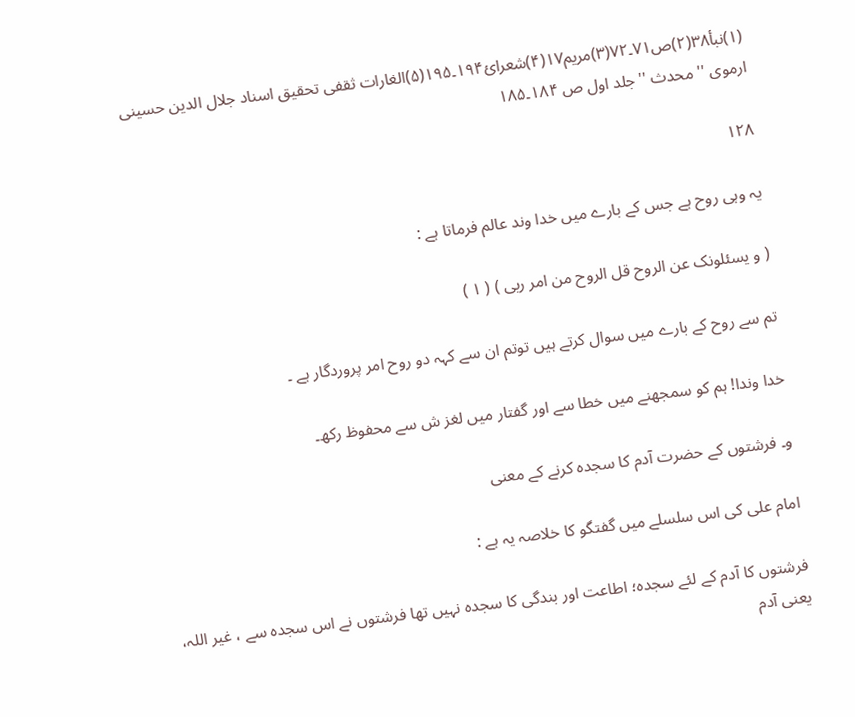(۱)نبأ۳۸(۲)ص۷۱۔۷۲(۳)مریم۱۷(۴)شعرائ۱۹۴۔۱۹۵(۵)الغارات ثقفی تحقیق اسناد جلال الدین حسینی ارموی '' محدث ''جلد اول ص ۱۸۴۔۱۸۵

۱۲۸

یہ وہی روح ہے جس کے بارے میں خدا وند عالم فرماتا ہے :

( و یسئلونک عن الروح قل الروح من امر ربی ) ( ۱ )

تم سے روح کے بارے میں سوال کرتے ہیں توتم ان سے کہہ دو روح امر پروردگار ہے ۔

خدا وندا! ہم کو سمجھنے میں خطا سے اور گفتار میں لغز ش سے محفوظ رکھ۔

و۔ فرشتوں کے حضرت آدم کا سجدہ کرنے کے معنی

امام علی کی اس سلسلے میں گفتگو کا خلاصہ یہ ہے :

فرشتوں کا آدم کے لئے سجدہ؛ اطاعت اور بندگی کا سجدہ نہیں تھا فرشتوں نے اس سجدہ سے ، غیر اللہ، یعنی آدم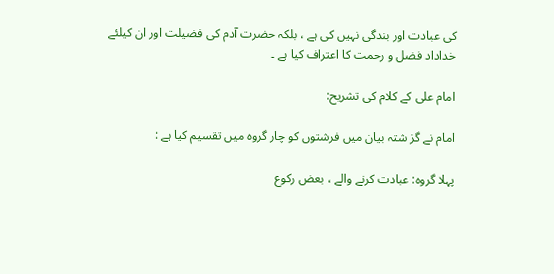کی عبادت اور بندگی نہیں کی ہے ، بلکہ حضرت آدم کی فضیلت اور ان کیلئے خداداد فضل و رحمت کا اعتراف کیا ہے ۔

امام علی کے کلام کی تشریح:

امام نے گز شتہ بیان میں فرشتوں کو چار گروہ میں تقسیم کیا ہے :

پہلا گروہ: عبادت کرنے والے ، بعض رکوع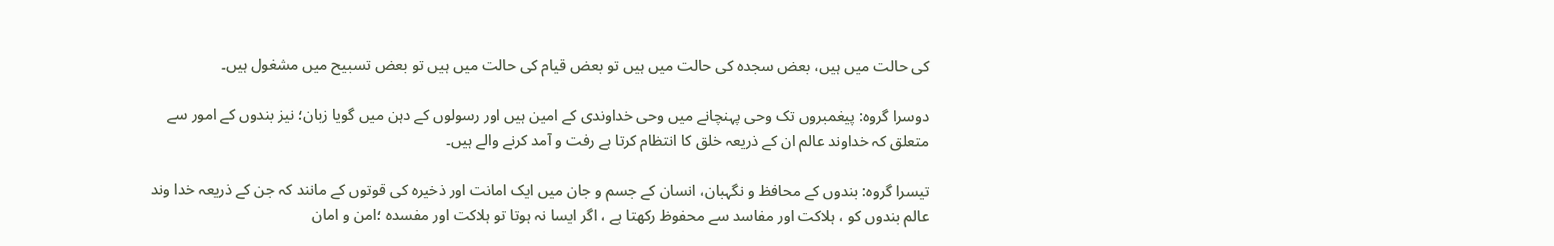کی حالت میں ہیں، بعض سجدہ کی حالت میں ہیں تو بعض قیام کی حالت میں ہیں تو بعض تسبیح میں مشغول ہیں۔

دوسرا گروہ: پیغمبروں تک وحی پہنچانے میں وحی خداوندی کے امین ہیں اور رسولوں کے دہن میں گویا زبان؛ نیز بندوں کے امور سے متعلق کہ خداوند عالم ان کے ذریعہ خلق کا انتظام کرتا ہے رفت و آمد کرنے والے ہیں۔

تیسرا گروہ: بندوں کے محافظ و نگہبان، انسان کے جسم و جان میں ایک امانت اور ذخیرہ کی قوتوں کے مانند کہ جن کے ذریعہ خدا وند عالم بندوں کو ، ہلاکت اور مفاسد سے محفوظ رکھتا ہے ، اگر ایسا نہ ہوتا تو ہلاکت اور مفسدہ ؛امن و امان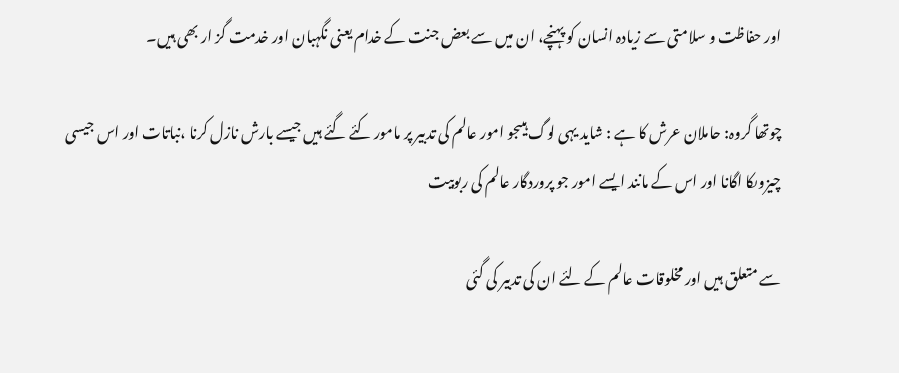اور حفاظت و سلامتی سے زیادہ انسان کو پہنچے، ان میں سے بعض جنت کے خدام یعنی نگہبان اور خدمت گز ار بھی ہیں۔

چوتھا گروہ: حاملان عرش کا ہے : شاید یہی لوگ ہیںجو امور عالم کی تدبیر پر مامور کئے گئے ہیں جیسے بارش نازل کرنا ،نباتات اور اس جیسی چیزوںکا اگانا اور اس کے مانند ایسے امور جو پروردگار عالم کی ربوبیت

سے متعلق ہیں اور مخلوقات عالم کے لئے ان کی تدبیر کی گئی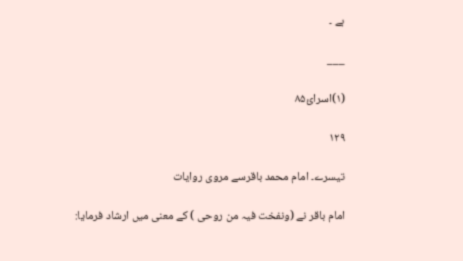ہے ۔

___

(۱)اسرائ۸۵

۱۲۹

تیسرے۔ امام محمد باقرسے مروی روایات

امام باقر نے (ونفخت فیہ من روحی ) کے معنی میں ارشاد فرمایا: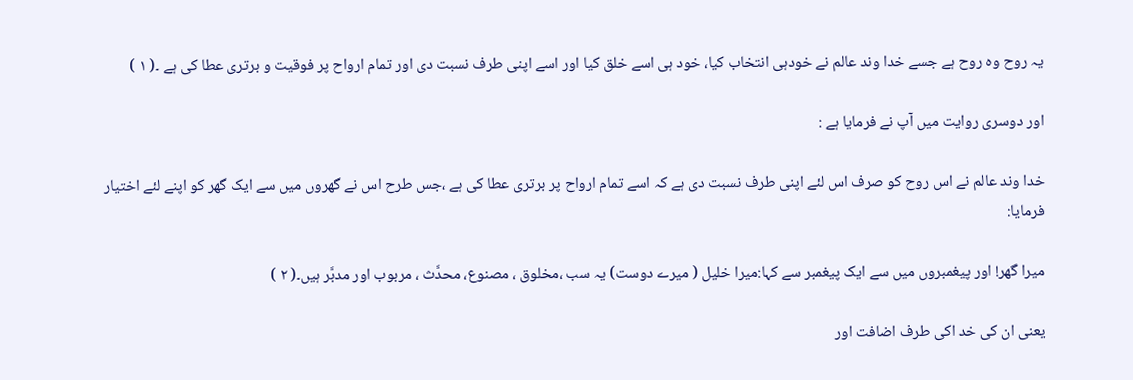یہ روح وہ روح ہے جسے خدا وند عالم نے خودہی انتخاب کیا، خود ہی اسے خلق کیا اور اسے اپنی طرف نسبت دی اور تمام ارواح پر فوقیت و برتری عطا کی ہے ۔( ۱ )

اور دوسری روایت میں آپ نے فرمایا ہے :

خدا وند عالم نے اس روح کو صرف اس لئے اپنی طرف نسبت دی ہے کہ اسے تمام ارواح پر برتری عطا کی ہے ،جس طرح اس نے گھروں میں سے ایک گھر کو اپنے لئے اختیار فرمایا:

میرا گھر! اور پیغمبروں میں سے ایک پیغمبر سے کہا:میرا خلیل ( میرے دوست) یہ سب ،مخلوق ، مصنوع، محدَّث ، مربوب اور مدبَّر ہیں۔( ۲ )

یعنی ان کی خد اکی طرف اضافت اور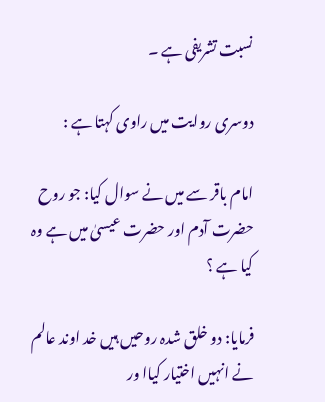نسبت تشریفی ہے ۔

دوسری روایت میں راوی کہتا ہے :

امام باقر سے میں نے سوال کیا: جو روح حضرت آدم اور حضرت عیسیٰ میں ہے وہ کیا ہے ؟

فرمایا: دو خلق شدہ روحیں ہیں خد اوند عالم نے انہیں اختیار کیاا ور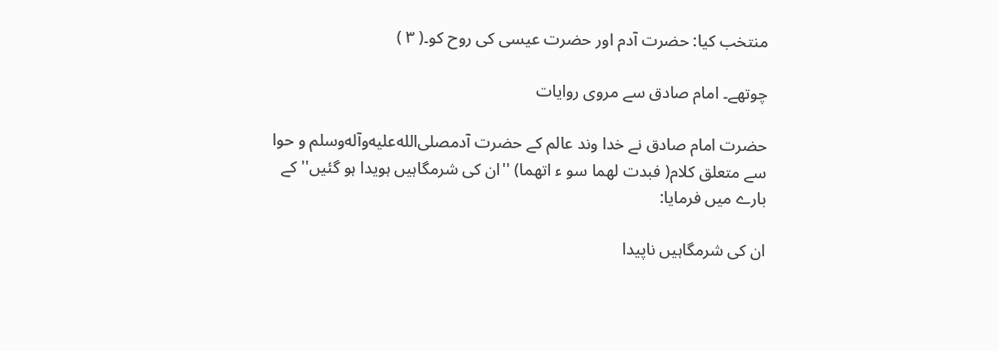منتخب کیا: حضرت آدم اور حضرت عیسی کی روح کو۔( ۳ )

چوتھے۔ امام صادق سے مروی روایات

حضرت امام صادق نے خدا وند عالم کے حضرت آدمصلى‌الله‌عليه‌وآله‌وسلم و حوا سے متعلق کلام( فبدت لھما سو ء اتھما) ''ان کی شرمگاہیں ہویدا ہو گئیں'' کے بارے میں فرمایا:

ان کی شرمگاہیں ناپیدا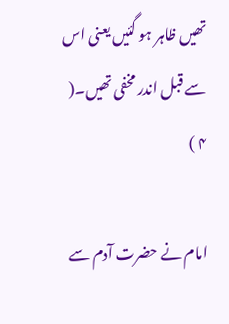تھیں ظاہر ہو گئیں یعنی اس سے قبل اندر مخفی تھیں۔( ۴ )

امام نے حضرت آدم سے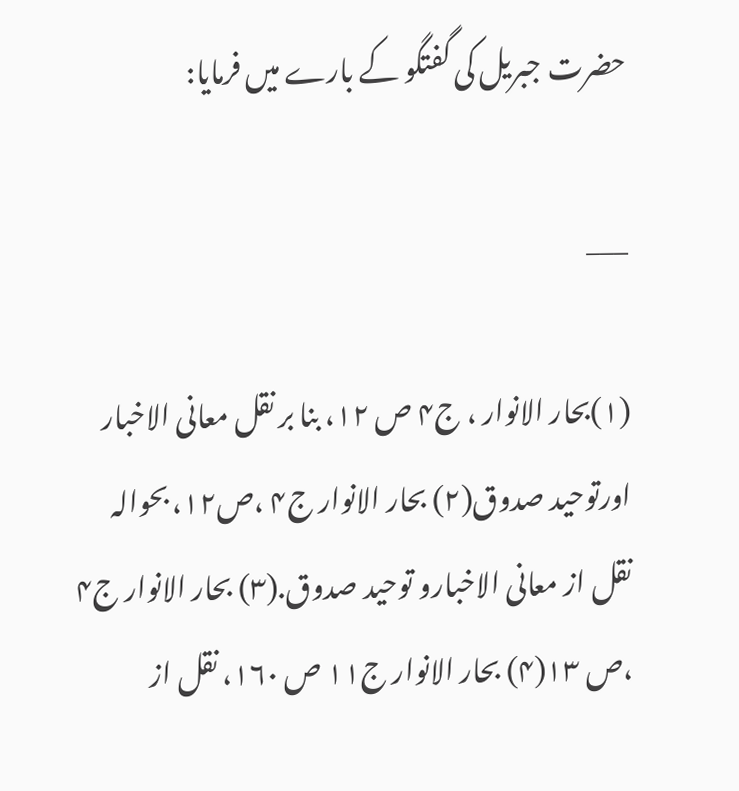حضرت جبریل کی گفتگو کے بارے میں فرمایا:

___

(۱)بحار الانوار ، ج۴ ص ۱۲، بنا بر نقل معانی الاخبار اورتوحید صدوق(۲) بحار الانوار ج۴ ،ص۱۲، بحوالہ نقل از معانی الاخبارو توحید صدوق.(۳) بحار الانوار ج۴ ،ص ۱۳(۴) بحار الانوار ج۱۱ ص ۱۶۰، نقل از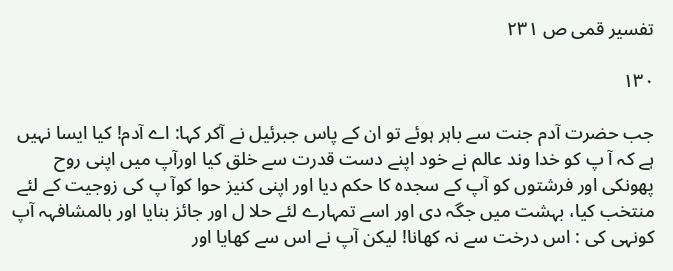تفسیر قمی ص ۲۳۱

۱۳۰

جب حضرت آدم جنت سے باہر ہوئے تو ان کے پاس جبرئیل نے آکر کہا: اے آدم! کیا ایسا نہیں ہے کہ آ پ کو خدا وند عالم نے خود اپنے دست قدرت سے خلق کیا اورآپ میں اپنی روح پھونکی اور فرشتوں کو آپ کے سجدہ کا حکم دیا اور اپنی کنیز حوا کوآ پ کی زوجیت کے لئے منتخب کیا، بہشت میں جگہ دی اور اسے تمہارے لئے حلا ل اور جائز بنایا اور بالمشافہہ آپ کونہی کی : اس درخت سے نہ کھانا! لیکن آپ نے اس سے کھایا اور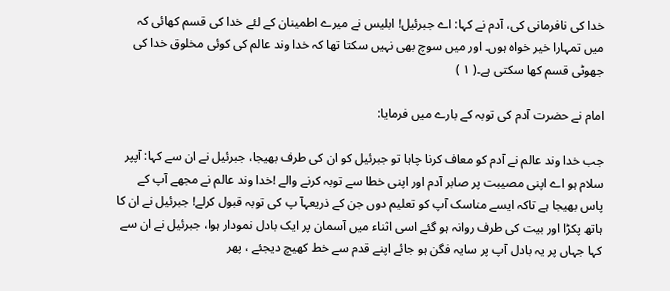خدا کی نافرمانی کی، آدم نے کہا: اے جبرئیل! ابلیس نے میرے اطمینان کے لئے خدا کی قسم کھائی کہ میں تمہارا خیر خواہ ہوں۔ اور میں سوچ بھی نہیں سکتا تھا کہ خدا وند عالم کی کوئی مخلوق خدا کی جھوٹی قسم کھا سکتی ہے۔( ۱ )

امام نے حضرت آدم کی توبہ کے بارے میں فرمایا:

جب خدا وند عالم نے آدم کو معاف کرنا چاہا تو جبرئیل کو ان کی طرف بھیجا، جبرئیل نے ان سے کہا: آپپر سلام ہو اے اپنی مصیبت پر صابر آدم اور اپنی خطا سے توبہ کرنے والے !خدا وند عالم نے مجھے آپ کے پاس بھیجا ہے تاکہ ایسے مناسک آپ کو تعلیم دوں جن کے ذریعہآ پ کی توبہ قبول کرلے! جبرئیل نے ان کا ہاتھ پکڑا اور بیت کی طرف روانہ ہو گئے اسی اثناء میں آسمان پر ایک بادل نمودار ہوا، جبرئیل نے ان سے کہا جہاں پر یہ بادل آپ پر سایہ فگن ہو جائے اپنے قدم سے خط کھیچ دیجئے ، پھر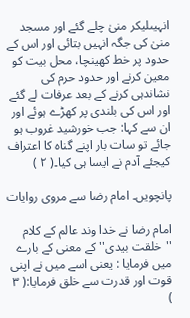انہیںلیکر منیٰ چلے گئے اور مسجد منیٰ کی جگہ انہیں بتائی اور اس کے حدود پر خط کھینچا، محل بیت کو معین کرنے اور حدود حرم کی نشاندہی کرنے کے بعد عرفات لے گئے اور اس کی بلندی پر کھڑے ہوئے اور ان سے کہا: جب خورشید غروب ہو جائے تو سات بار اپنے گناہ کا اعتراف کیجئے آدم نے ایسا ہی کیا۔( ۲ )

پانچویں۔ امام رضا سے مروی روایات

امام رضا نے خدا وند عالم کے کلام ''خلقت بیدی'' کے معنی کے بارے میں فرمایا : یعنی اسے میں نے اپنی قوت اور قدرت سے خلق فرمایا:( ۳ )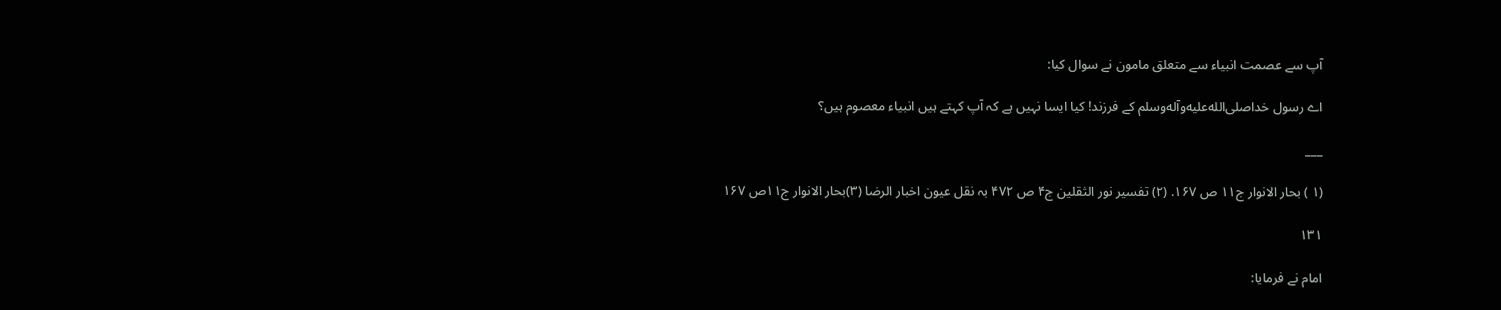آپ سے عصمت انبیاء سے متعلق مامون نے سوال کیا:

اے رسول خداصلى‌الله‌عليه‌وآله‌وسلم کے فرزند! کیا ایسا نہیں ہے کہ آپ کہتے ہیں انبیاء معصوم ہیں؟

___

(۱ ) بحار الانوار ج۱۱ ص ۱۶۷. (۲) تفسیر نور الثقلین ج۴ ص ۴۷۲ بہ نقل عیون اخبار الرضا (۳)بحار الانوار ج۱۱ص ۱۶۷

۱۳۱

امام نے فرمایا: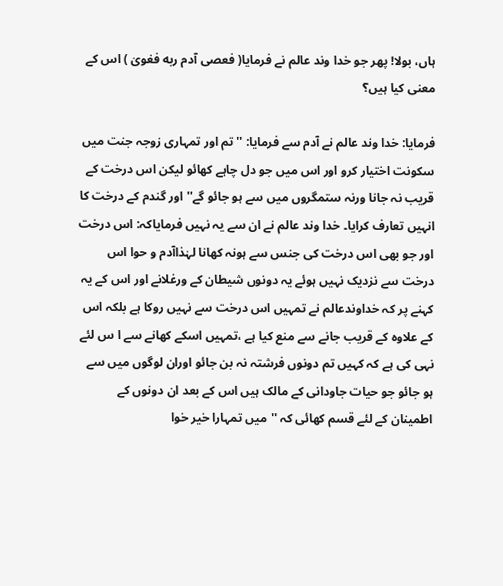ہاں، بولا! پھر جو خدا وند عالم نے فرمایا( فعصی آدم ربه فغویٰ ) اس کے معنی کیا ہیں؟

فرمایا: خدا وند عالم نے آدم سے فرمایا: ''تم اور تمہاری زوجہ جنت میں سکونت اختیار کرو اور اس میں جو دل چاہے کھائو لیکن اس درخت کے قریب نہ جانا ورنہ ستمگروں میں سے ہو جائو گے'' اور گندم کے درخت کا انہیں تعارف کرایا۔ خدا وند عالم نے ان سے یہ نہیں فرمایاکہ: اس درخت اور جو بھی اس درخت کی جنس سے ہونہ کھانا لہٰذاآدم و حوا اس درخت سے نزدیک نہیں ہوئے یہ دونوں شیطان کے ورغلانے اور اس کے یہ کہنے پر کہ خداوندعالم نے تمہیں اس درخت سے نہیں روکا ہے بلکہ اس کے علاوہ کے قریب جانے سے منع کیا ہے ،تمہیں اسکے کھانے سے ا س لئے نہی کی ہے کہ کہیں تم دونوں فرشتہ نہ بن جائو اوران لوگوں میں سے ہو جائو جو حیات جاودانی کے مالک ہیں اس کے بعد ان دونوں کے اطمینان کے لئے قسم کھائی کہ ''میں تمہارا خیر خوا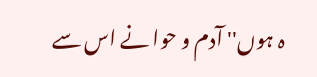ہ ہوں'' آدم و حوا نے اس سے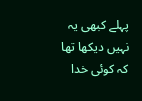پہلے کبھی یہ نہیں دیکھا تھا کہ کوئی خدا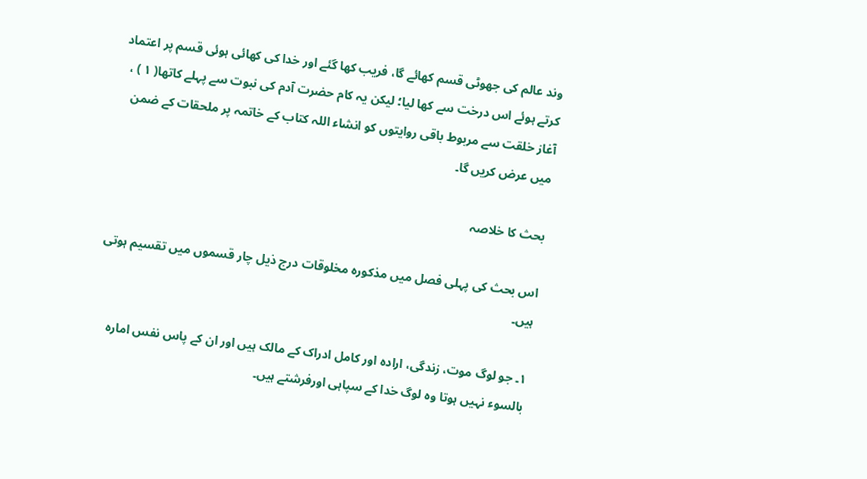وند عالم کی جھوٹی قسم کھائے گا، فریب کھا گئے اور خدا کی کھائی ہوئی قسم پر اعتماد کرتے ہوئے اس درخت سے کھا لیا؛ لیکن یہ کام حضرت آدم کی نبوت سے پہلے کاتھا( ۱ ) ، آغاز خلقت سے مربوط باقی روایتوں کو انشاء اللہ کتاب کے خاتمہ پر ملحقات کے ضمن میں عرض کریں گا۔

بحث کا خلاصہ

اس بحث کی پہلی فصل میں مذکورہ مخلوقات درج ذیل چار قسموں میں تقسیم ہوتی ہیں۔

۱۔ جو لوگ موت، زندگی، ارادہ اور کامل ادراک کے مالک ہیں اور ان کے پاس نفس امارہ بالسوء نہیں ہوتا وہ لوگ خدا کے سپاہی اورفرشتے ہیں۔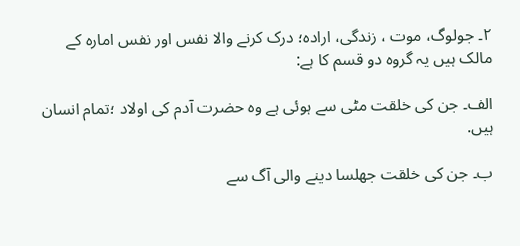۲۔ جولوگ، موت ، زندگی، ارادہ؛ درک کرنے والا نفس اور نفس امارہ کے مالک ہیں یہ گروہ دو قسم کا ہے:

الف۔ جن کی خلقت مٹی سے ہوئی ہے وہ حضرت آدم کی اولاد ؛تمام انسان ہیں.

ب۔ جن کی خلقت جھلسا دینے والی آگ سے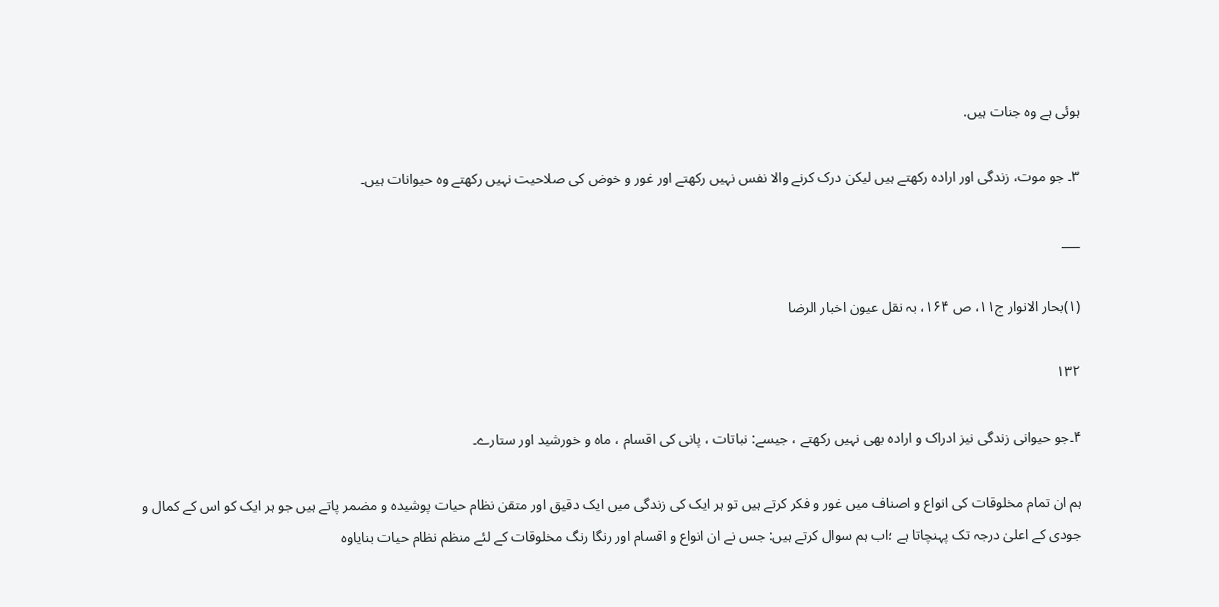ہوئی ہے وہ جنات ہیں.

۳۔ جو موت، زندگی اور ارادہ رکھتے ہیں لیکن درک کرنے والا نفس نہیں رکھتے اور غور و خوض کی صلاحیت نہیں رکھتے وہ حیوانات ہیں۔

___

(۱)بحار الانوار ج۱۱، ص ۱۶۴، بہ نقل عیون اخبار الرضا

۱۳۲

۴۔جو حیوانی زندگی نیز ادراک و ارادہ بھی نہیں رکھتے ، جیسے: نباتات ، پانی کی اقسام ، ماہ و خورشید اور ستارے۔

ہم ان تمام مخلوقات کی انواع و اصناف میں غور و فکر کرتے ہیں تو ہر ایک کی زندگی میں ایک دقیق اور متقن نظام حیات پوشیدہ و مضمر پاتے ہیں جو ہر ایک کو اس کے کمال و جودی کے اعلیٰ درجہ تک پہنچاتا ہے ؛اب ہم سوال کرتے ہیں: جس نے ان انواع و اقسام اور رنگا رنگ مخلوقات کے لئے منظم نظام حیات بنایاوہ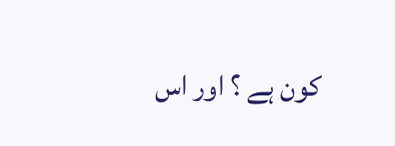کون ہے ؟ اور اس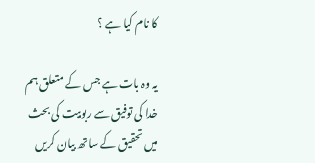کا نام کیا ہے ؟

یہ وہ بات ہے جس کے متعلق ہم خدا کی توفیق سے ربوبیت کی بحث میں تحقیق کے ساتھ بیان کریں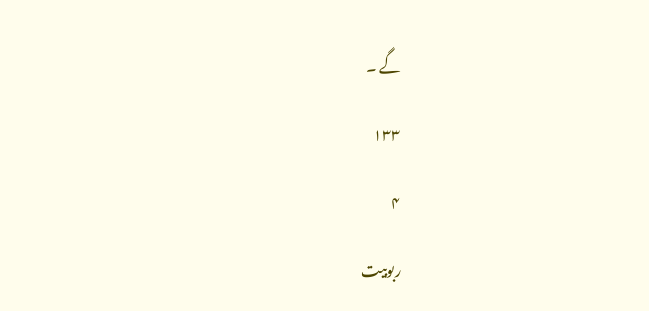گے ۔

۱۳۳

۴

ربوبیت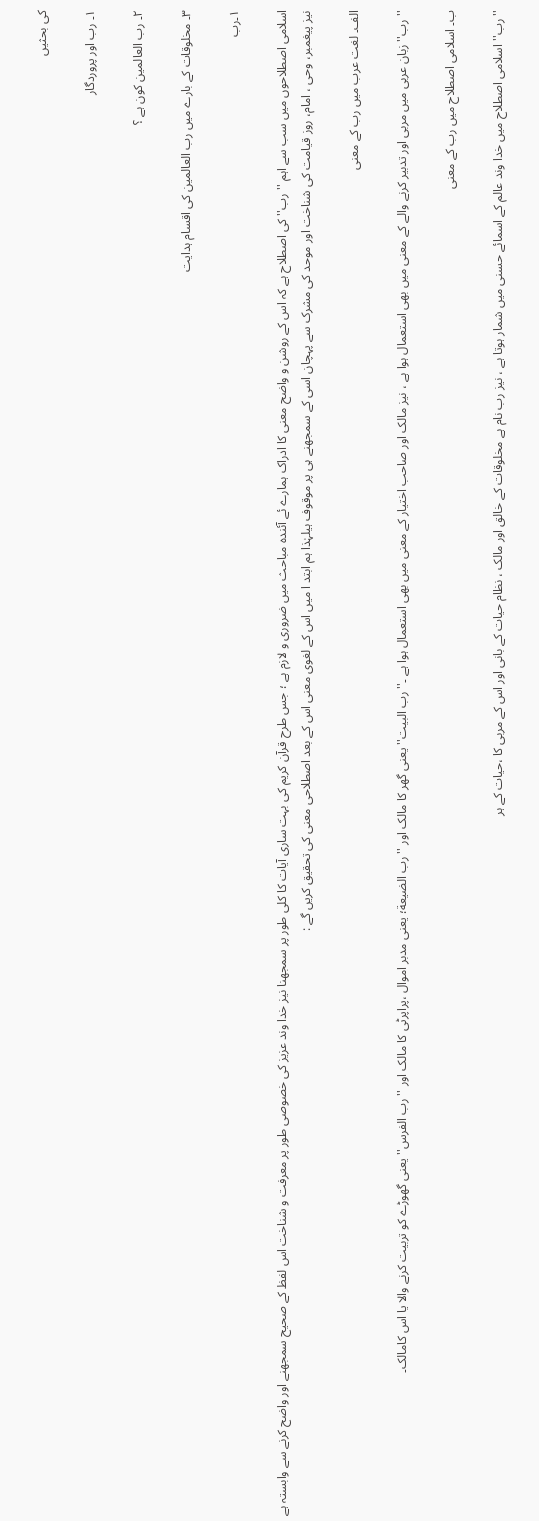کی بحثیں

۱۔ رب اور پروردگار

۲۔ رب العالمین کون ہے ؟

۳۔ مخلوقات کے بارے میں رب العالمین کی اقسام ہدایت

۱۔رب

اسلامی اصطلاحوں میں سب سے اہم ''رب'' کی اصطلاح ہے کہ اس کے روشن و واضح معنی کا ادراک ہمارے ئے آئندہ مباحث میں ضروری و لازم ہے ؛ جس طرح قرآن کریم کی بہت ساری آیات کا کلی طور پر سمجھنا نیز خدا وند عزیز کی خصوصی طور پر معرفت و شناخت اس لفظ کے صحیح سمجھنے اور واضح کرنے سے وابستہ ہے نیز پیغمبر، وحی ، امام، روز قیامت کی شناخت اور موحد کی مشرک سے پہچان اسی کے سمجھنے ہی پر موقوف ہیلہٰذا ہم ابتد ا میں اس کے لغوی معنی اس کے بعد اصطلاحی معنی کی تحقیق کریں گے :

الف۔ لغت عرب میں رب کے معنی

''رب'' زبان عربی میں مربی اور تدبیر کرنے والے کے معنی میں بھی استعمال ہوا ہے ، نیز مالک اور صاحب اختیار کے معنی میں بھی استعمال ہوا ہے ۔''رب البیت'' یعنی گھر کا مالک اور ''رب الضیعة؛ یعنی مدبر اموال ،پراپرٹی کا مالک اور ''رب الفرس'' یعنی گھوڑے کو تربیت کرنے والا یا اس کامالک۔

ب۔ اسلامی اصطلاح میں رب کے معنی

''رب'' اسلامی اصطلاح میں خدا وند عالم کے اسمائے حسنی میں شمار ہوتا ہے ، نیز رب نام ہے مخلوقات کے خالق اور مالک ، نظام حیات کے بانی اور اس کے مربی کا ،حیات کے ہر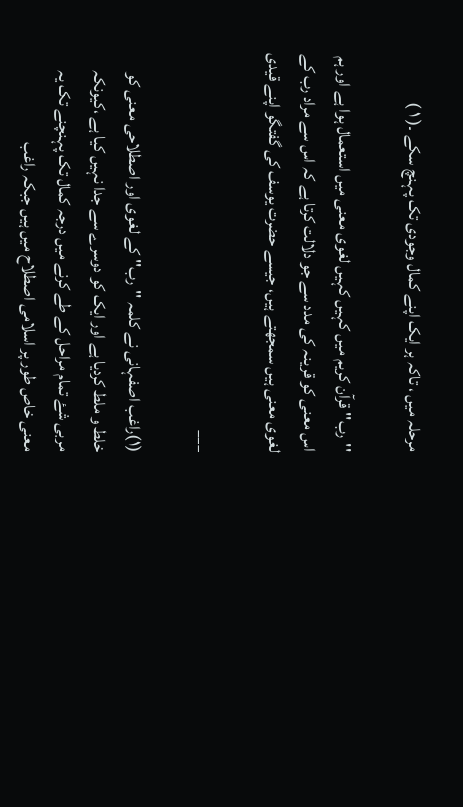مرحلہ میں ، تاکہ ہر ایک اپنے کمال وجودی تک پہنچ سکے ۔( ۱ )

''رب'' قرآن کریم میں کہیں کہیں لغوی معنی میں استعمال ہوا ہے اور ہم اس معنی کو قرینہ کی مدد سے جو دلالت کرتا ہے کہ اس سے مراد رب کے لغوی معنی ہیں سمجھتے ہیں، جیسے حضرت یوسف کی گفتگو اپنے قیدی

___

(۱)راغب اصفہانی نے کلمہ ''رب'' کے لغوی اور اصطلاحی معنی کو خلط و ملط کردیا ہے اور ایک کو دوسرے سے جدا نہیں کیا ہے ،کیونکہ مربی شۓ تمام مراحل کے طے کرنے میں درجہ کمال تک پہنچنے تک یہ معنی خاص طور پر اسلامی اصطلاح میں ہیں جبکہ راغب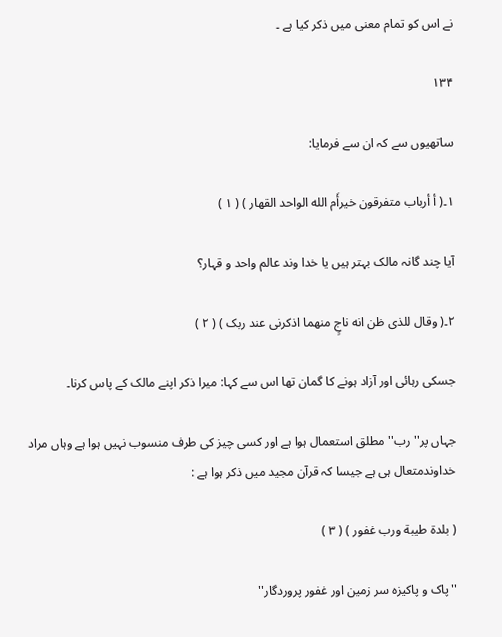نے اس کو تمام معنی میں ذکر کیا ہے ۔

۱۳۴

ساتھیوں سے کہ ان سے فرمایا:

۱۔( أ أرباب متفرقون خیرأَم الله الواحد القهار ) ( ۱ )

آیا چند گانہ مالک بہتر ہیں یا خدا وند عالم واحد و قہار؟

۲۔( وقال للذی ظن انه ناجٍ منهما اذکرنی عند ربک ) ( ۲ )

جسکی رہائی اور آزاد ہونے کا گمان تھا اس سے کہا: میرا ذکر اپنے مالک کے پاس کرنا۔

جہاں پر''رب'' مطلق استعمال ہوا ہے اور کسی چیز کی طرف منسوب نہیں ہوا ہے وہاں مراد خداوندمتعال ہی ہے جیسا کہ قرآن مجید میں ذکر ہوا ہے :

( بلدة طیبة ورب غفور ) ( ۳ )

''پاک و پاکیزہ سر زمین اور غفور پروردگار''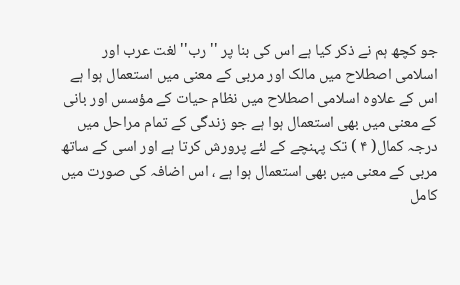جو کچھ ہم نے ذکر کیا ہے اس کی بنا پر ''رب'' لغت عرب اور اسلامی اصطلاح میں مالک اور مربی کے معنی میں استعمال ہوا ہے اس کے علاوہ اسلامی اصطلاح میں نظام حیات کے مؤسس اور بانی کے معنی میں بھی استعمال ہوا ہے جو زندگی کے تمام مراحل میں درجہ کمال( ۴ ) تک پہنچے کے لئے پرورش کرتا ہے اور اسی کے ساتھ مربی کے معنی میں بھی استعمال ہوا ہے ، اس اضافہ کی صورت میں کامل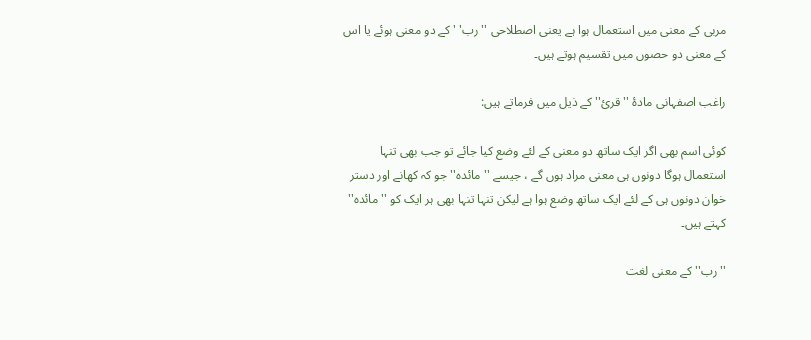مربی کے معنی میں استعمال ہوا ہے یعنی اصطلاحی ''رب' ' کے دو معنی ہوئے یا اس کے معنی دو حصوں میں تقسیم ہوتے ہیں۔

راغب اصفہانی مادۂ ''قرئ'' کے ذیل میں فرماتے ہیں:

کوئی اسم بھی اگر ایک ساتھ دو معنی کے لئے وضع کیا جائے تو جب بھی تنہا استعمال ہوگا دونوں ہی معنی مراد ہوں گے ، جیسے ''مائدہ'' جو کہ کھانے اور دستر خوان دونوں ہی کے لئے ایک ساتھ وضع ہوا ہے لیکن تنہا تنہا بھی ہر ایک کو ''مائدہ'' کہتے ہیں۔

''رب'' کے معنی لغت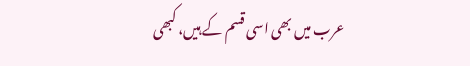عرب میں بھی اسی قسم کے ہیں، کبھی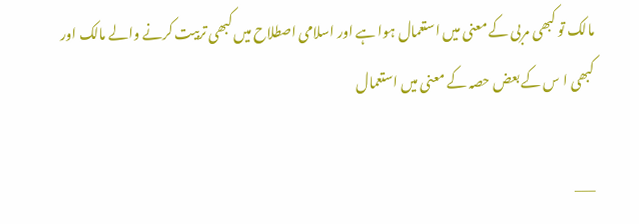مالک تو کبھی مربی کے معنی میں استعمال ہوا ہے اور اسلامی اصطلاح میں کبھی تربیت کرنے والے مالک اور کبھی ا س کے بعض حصہ کے معنی میں استعمال

___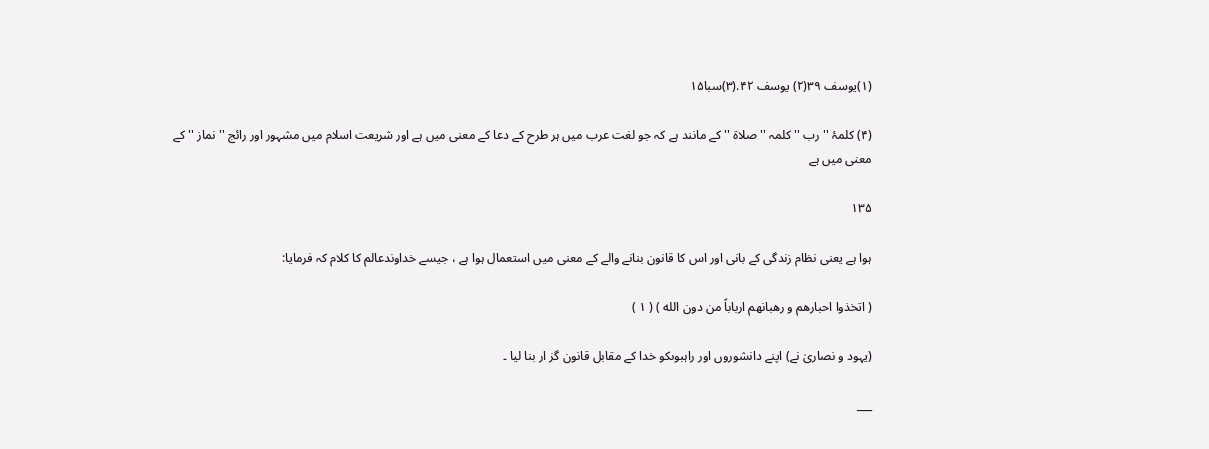(۱)یوسف ۳۹(۲) یوسف ۴۲.(۳)سبا۱۵

(۴) کلمۂ '' رب '' کلمہ '' صلاة '' کے مانند ہے کہ جو لغت عرب میں ہر طرح کے دعا کے معنی میں ہے اور شریعت اسلام میں مشہور اور رائج '' نماز '' کے معنی میں ہے

۱۳۵

ہوا ہے یعنی نظام زندگی کے بانی اور اس کا قانون بنانے والے کے معنی میں استعمال ہوا ہے ، جیسے خداوندعالم کا کلام کہ فرمایا:

( اتخذوا احبارهم و رهبانهم ارباباً من دون الله ) ( ۱ )

(یہود و نصاریٰ نے) اپنے دانشوروں اور راہبوںکو خدا کے مقابل قانون گز ار بنا لیا ۔

___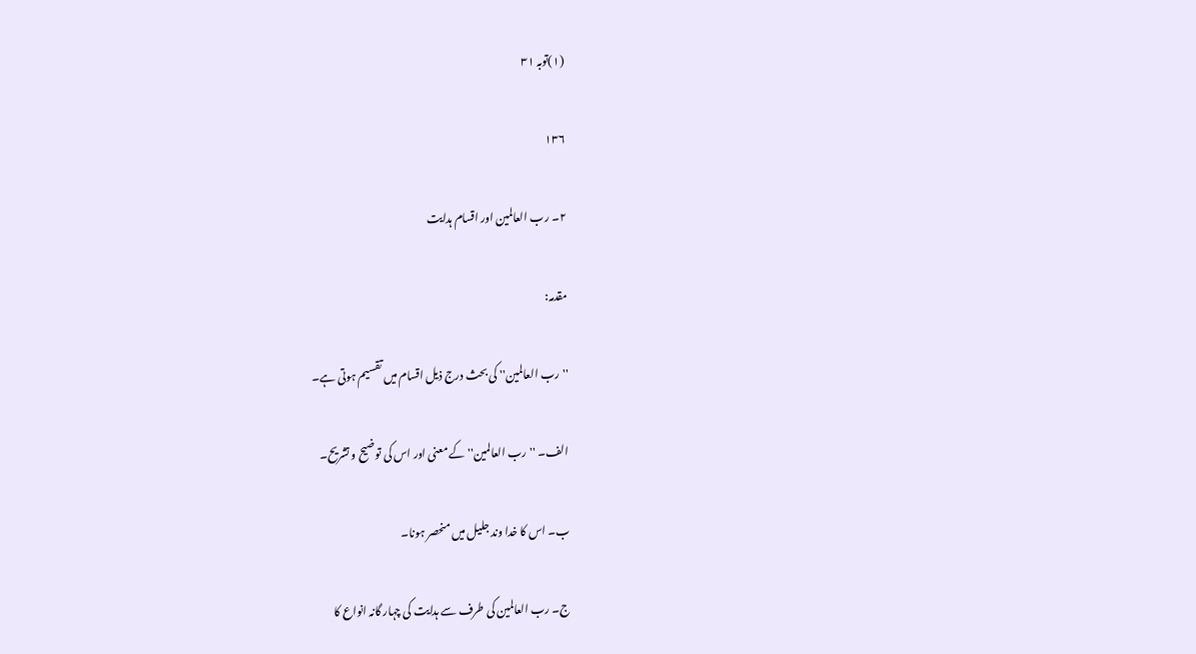(۱)توبہ ۳۱

۱۳۶

۲۔ رب العالمین اور اقسام ہدایت

مقدمہ:

''رب العالمین'' کی بحث درج ذیل اقسام میں تقسیم ہوتی ہے۔

الف۔ ''رب العالمین'' کے معنی اور اس کی توضیح و تشریح۔

ب۔ اس کا خدا وند جلیل میں منحصر ہونا۔

ج۔ رب العالمین کی طرف سے ہدایت کی چہار گانہ انواع کا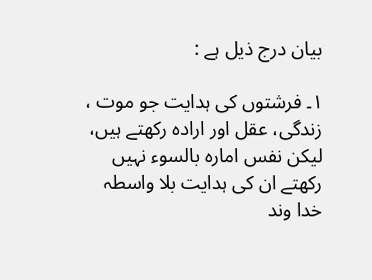بیان درج ذیل ہے :

۱۔ فرشتوں کی ہدایت جو موت ، زندگی، عقل اور ارادہ رکھتے ہیں، لیکن نفس امارہ بالسوء نہیں رکھتے ان کی ہدایت بلا واسطہ خدا وند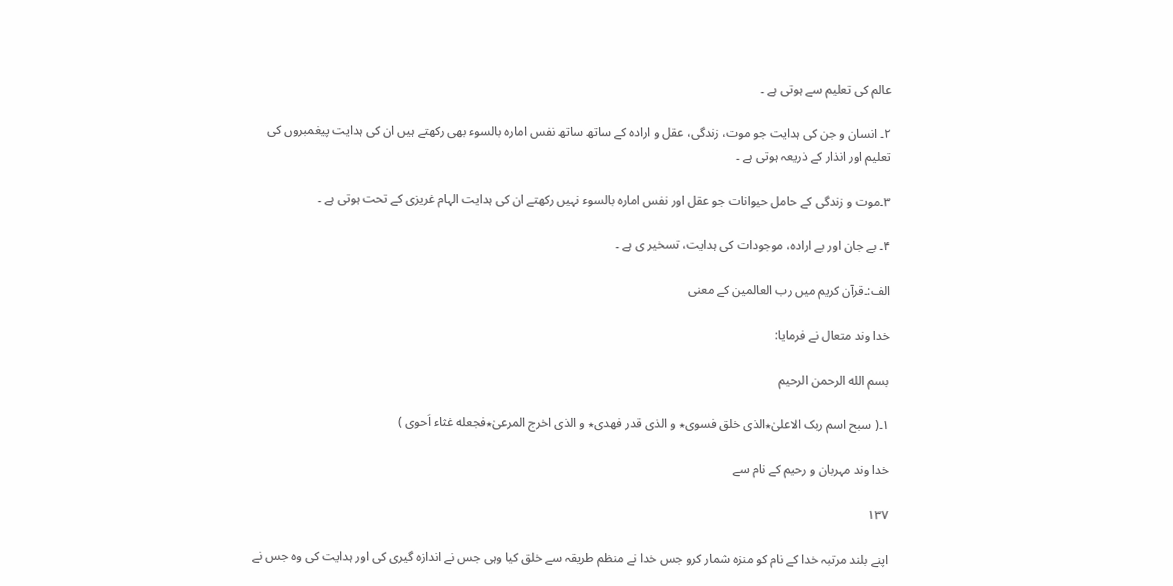عالم کی تعلیم سے ہوتی ہے ۔

۲۔ انسان و جن کی ہدایت جو موت، زندگی، عقل و ارادہ کے ساتھ ساتھ نفس امارہ بالسوء بھی رکھتے ہیں ان کی ہدایت پیغمبروں کی تعلیم اور انذار کے ذریعہ ہوتی ہے ۔

۳۔موت و زندگی کے حامل حیوانات جو عقل اور نفس امارہ بالسوء نہیں رکھتے ان کی ہدایت الہام غریزی کے تحت ہوتی ہے ۔

۴۔ بے جان اور بے ارادہ، موجودات کی ہدایت، تسخیر ی ہے ۔

الف:۔قرآن کریم میں رب العالمین کے معنی

خدا وند متعال نے فرمایا:

بسم الله الرحمن الرحیم

۱۔( سبح اسم ربک الاعلیٰ٭الذی خلق فسوی٭ و الذی قدر فهدی٭ و الذی اخرج المرعیٰ٭فجعله غثاء اَحوی )

خدا وند مہربان و رحیم کے نام سے

۱۳۷

اپنے بلند مرتبہ خدا کے نام کو منزہ شمار کرو جس خدا نے منظم طریقہ سے خلق کیا وہی جس نے اندازہ گیری کی اور ہدایت کی وہ جس نے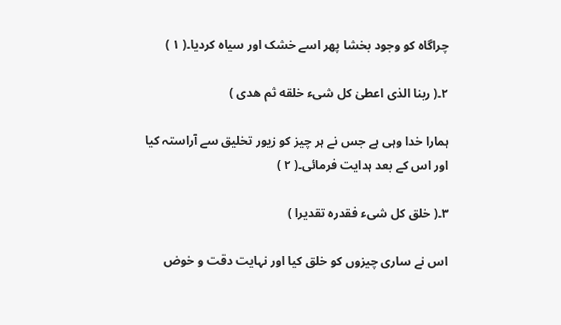چراگاہ کو وجود بخشا پھر اسے خشک اور سیاہ کردیا۔( ۱ )

۲۔( ربنا الذی اعطیٰ کل شیء خلقه ثم هدی )

ہمارا خدا وہی ہے جس نے ہر چیز کو زیور تخلیق سے آراستہ کیا اور اس کے بعد ہدایت فرمائی۔( ۲ )

۳۔( خلق کل شیء فقدره تقدیرا )

اس نے ساری چیزوں کو خلق کیا اور نہایت دقت و خوض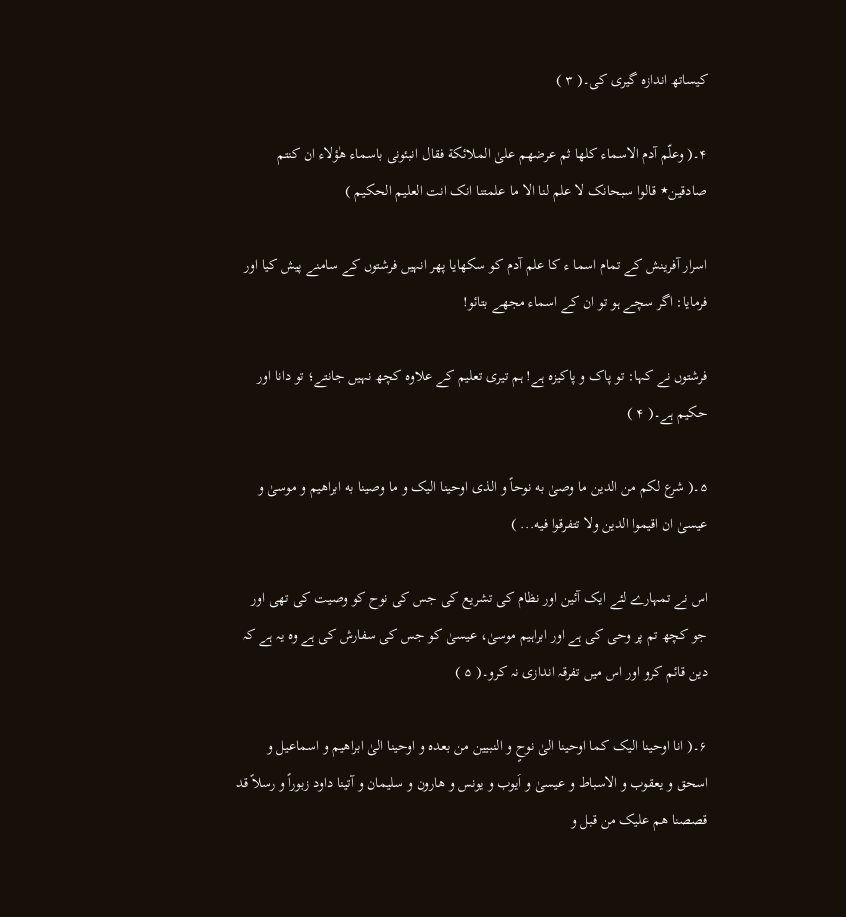کیساتھ اندازہ گیری کی۔( ۳ )

۴۔( وعلّم آدم الاسماء کلها ثم عرضهم علیٰ الملائکة فقال انبئونی باسماء هٰؤلاء ان کنتم صادقین٭ قالوا سبحانک لا علم لنا الا ما علمتنا انک انت العلیم الحکیم )

اسرار آفرینش کے تمام اسما ء کا علم آدم کو سکھایا پھر انہیں فرشتوں کے سامنے پیش کیا اور فرمایا: اگر سچے ہو تو ان کے اسماء مجھے بتائو!

فرشتوں نے کہا: تو پاک و پاکیزہ ہے! ہم تیری تعلیم کے علاوہ کچھ نہیں جانتے؛ تو دانا اور حکیم ہے۔( ۴ )

۵۔( شرع لکم من الدین ما وصیٰ به نوحاً و الذی اوحینا الیک و ما وصینا به ابراهیم و موسیٰ و عیسیٰ ان اقیموا الدین ولا تتفرقوا فیه... )

اس نے تمہارے لئے ایک آئین اور نظام کی تشریع کی جس کی نوح کو وصیت کی تھی اور جو کچھ تم پر وحی کی ہے اور ابراہیم موسیٰ، عیسیٰ کو جس کی سفارش کی ہے وہ یہ ہے کہ دین قائم کرو اور اس میں تفرقہ اندازی نہ کرو۔( ۵ )

۶۔( انا اوحینا الیک کما اوحینا الیٰ نوحٍ و النبیین من بعده و اوحینا الیٰ ابراهیم و اسماعیل و اسحق و یعقوب و الاسباط و عیسیٰ و اَیوب و یونس و هارون و سلیمان و آتینا داود زبوراً و رسلاً قد قصصنا هم علیک من قبل و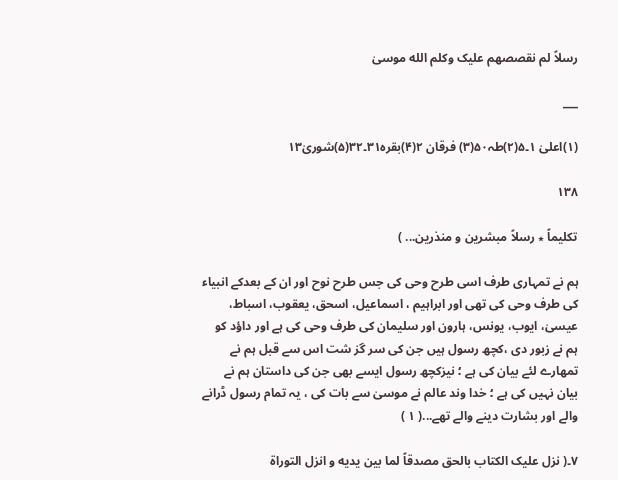رسلاً لم نقصصهم علیک وکلم الله موسیٰ

___

(۱)اعلیٰ ۱۔۵(۲)طہ۵۰(۳) فرقان ۲(۴)بقرہ۳۱۔۳۲(۵)شوریٰ۱۳

۱۳۸

تکلیماً ٭ رسلاً مبشرین و منذرین... )

ہم نے تمہاری طرف اسی طرح وحی کی جس طرح نوح اور ان کے بعدکے انبیاء کی طرف وحی کی تھی اور ابراہیم ، اسماعیل، اسحق، یعقوب، اسباط، عیسیٰ، ایوب، یونس، ہارون اور سلیمان کی طرف وحی کی ہے اور داؤد کو ہم نے زبور دی ،کچھ رسول ہیں جن کی سر گز شت اس سے قبل ہم نے تمھارے لئے بیان کی ہے ؛ نیزکچھ رسول ایسے بھی جن کی داستان ہم نے بیان نہیں کی ہے ؛ خدا وند عالم نے موسیٰ سے بات کی ، یہ تمام رسول ڈرانے والے اور بشارت دینے والے تھے...( ۱ )

۷۔( نزل علیک الکتاب بالحق مصدقاً لما بین یدیه و انزل التوراة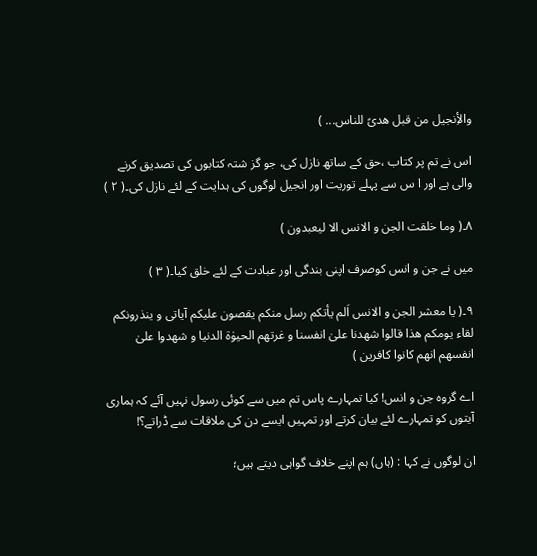والأِنجیل من قبل هدیً للناس... )

اس نے تم پر کتاب ،حق کے ساتھ نازل کی، جو گز شتہ کتابوں کی تصدیق کرنے والی ہے اور ا س سے پہلے توریت اور انجیل لوگوں کی ہدایت کے لئے نازل کی۔( ۲ )

۸۔( وما خلقت الجن و الانس الا لیعبدون )

میں نے جن و انس کوصرف اپنی بندگی اور عبادت کے لئے خلق کیا۔( ۳ )

۹۔( یا معشر الجن و الانس اَلم یأتکم رسل منکم یقصون علیکم آیاتی و ینذرونکم لقاء یومکم هذا قالوا شهدنا علیٰ انفسنا و غرتهم الحیوٰة الدنیا و شهدوا علیٰ انفسهم انهم کانوا کافرین )

اے گروہ جن و انس! کیا تمہارے پاس تم میں سے کوئی رسول نہیں آئے کہ ہماری آیتوں کو تمہارے لئے بیان کرتے اور تمہیں ایسے دن کی ملاقات سے ڈراتے؟!

ان لوگوں نے کہا : (ہاں) ہم اپنے خلاف گواہی دیتے ہیں؛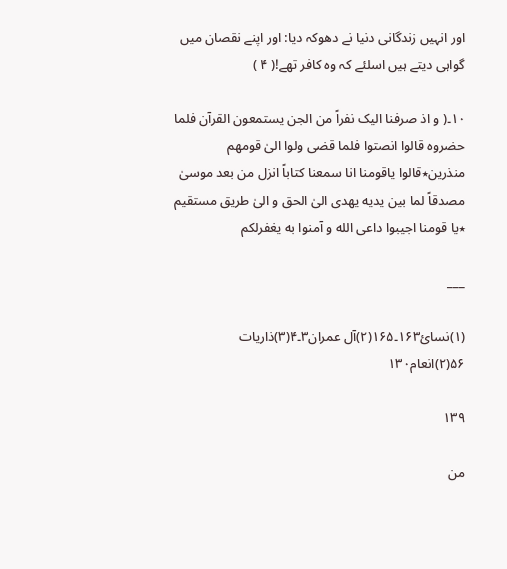اور انہیں زندگانی دنیا نے دھوکہ دیا: اور اپنے نقصان میں گواہی دیتے ہیں اسلئے کہ وہ کافر تھے!( ۴ )

۱۰۔( و اذ صرفنا الیک نفراً من الجن یستمعون القرآن فلما حضروه قالوا انصتوا فلما قضی ولوا الیٰ قومهم منذرین٭قالوا یاقومنا انا سمعنا کتاباً انزل من بعد موسیٰ مصدقاً لما بین یدیه یهدی الیٰ الحق و الیٰ طریق مستقیم ٭یا قومنا اجیبوا داعی الله و آمنوا به یغفرلکم

___

(۱)نسائ۱۶۳۔۱۶۵(۲)آل عمران۳۔۴(۳)ذاریات ۵۶(۲)انعام۱۳۰

۱۳۹

من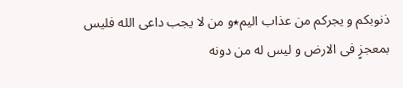ذنوبکم و یجرکم من عذاب الیم٭و من لا یجب داعی الله فلیس بمعجزٍ فی الارض و لیس له من دونه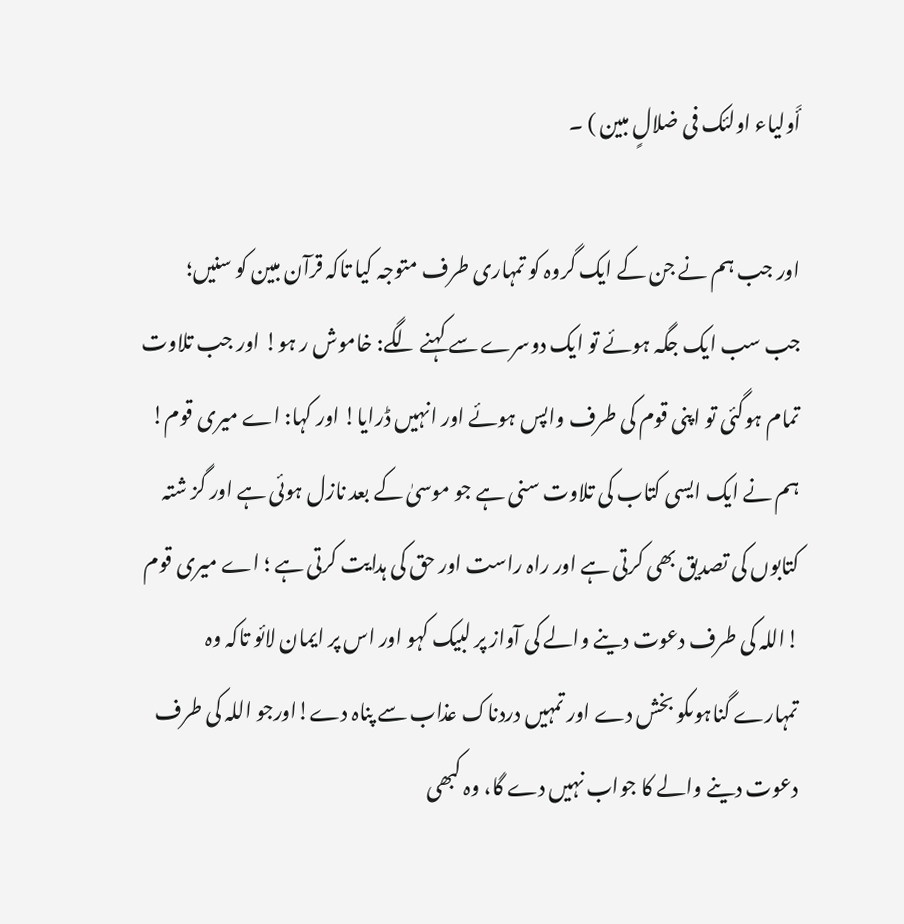أَولیاء اولئک فی ضلالٍ مبین ) ۔

اور جب ہم نے جن کے ایک گروہ کو تمہاری طرف متوجہ کیا تاکہ قرآن مبین کو سنیں؛ جب سب ایک جگہ ہوئے تو ایک دوسرے سے کہنے لگے: خاموش ر ہو! اور جب تلاوت تمام ہوگئی تو اپنی قوم کی طرف واپس ہوئے اور انہیں ڈرایا! اور کہا: اے میری قوم! ہم نے ایک ایسی کتاب کی تلاوت سنی ہے جو موسیٰ کے بعد نازل ہوئی ہے اور گز شتہ کتابوں کی تصدیق بھی کرتی ہے اور راہ راست اور حق کی ہدایت کرتی ہے ؛ اے میری قوم !اللہ کی طرف دعوت دینے والے کی آواز پر لبیک کہو اور اس پر ایمان لائو تاکہ وہ تمہارے گناہوںکو بخش دے اور تمہیں دردناک عذاب سے پناہ دے!اورجو اللہ کی طرف دعوت دینے والے کا جواب نہیں دے گا، وہ کبھی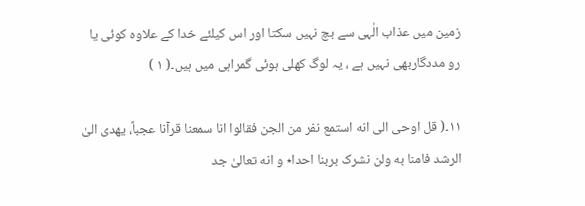زمین میں عذاب الٰہی سے بچ نہیں سکتا اور اس کیلئے خدا کے علاوہ کوئی یا رو مددگاربھی نہیں ہے ، یہ لوگ کھلی ہوئی گمراہی میں ہیں۔( ۱ )

۱۱۔( قل اوحی الی انه استمع نفر من الجن فقالوا انا سمعنا قرآنا عجباً، یهدی الیٰ الرشد فامنا به ولن نشرک بربنا احدا٭ و انه تعالیٰ جد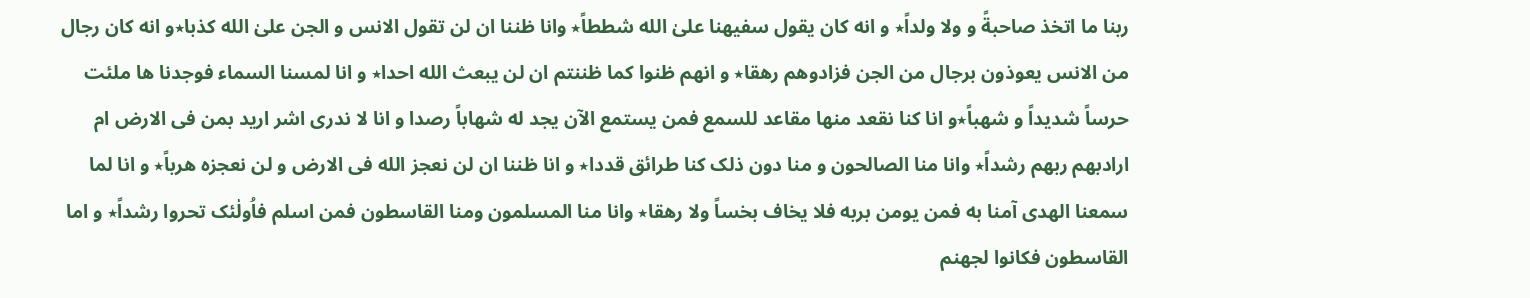ربنا ما اتخذ صاحبةً و ولا ولداً٭ و انه کان یقول سفیهنا علیٰ الله شططاً٭ وانا ظننا ان لن تقول الانس و الجن علیٰ الله کذبا٭و انه کان رجال من الانس یعوذون برجال من الجن فزادوهم رهقا٭ و انهم ظنوا کما ظننتم ان لن یبعث الله احدا٭ و انا لمسنا السماء فوجدنا ها ملئت حرساً شدیداً و شهباً٭و انا کنا نقعد منها مقاعد للسمع فمن یستمع الآن یجد له شهاباً رصدا و انا لا ندری اشر ارید بمن فی الارض ام ارادبهم ربهم رشداً٭ وانا منا الصالحون و منا دون ذلک کنا طرائق قددا٭ و انا ظننا ان لن نعجز الله فی الارض و لن نعجزه هرباً٭ و انا لما سمعنا الهدی آمنا به فمن یومن بربه فلا یخاف بخساً ولا رهقا٭ وانا منا المسلمون ومنا القاسطون فمن اسلم فاُولٰئک تحروا رشداً٭ و اما القاسطون فکانوا لجهنم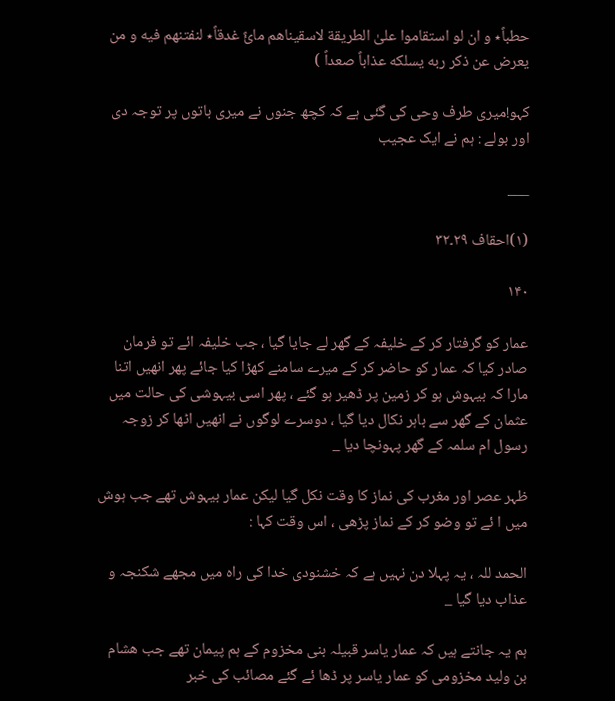حطباً٭ و ان لو استقاموا علیٰ الطریقة لاسقیناهم مائً غدقاً٭ لنفتنهم فیه و من یعرض عن ذکر ربه یسلکه عذاباً صعداً )

کہو!میری طرف وحی کی گئی ہے کہ کچھ جنوں نے میری باتوں پر توجہ دی اور بولے : ہم نے ایک عجیب

___

(۱)احقاف ۲۹۔۳۲

۱۴۰

عمار كو گرفتار كر كے خليفہ كے گھر لے جايا گيا ، جب خليفہ ائے تو فرمان صادر كيا كہ عمار كو حاضر كر كے ميرے سامنے كھڑا كيا جائے پھر انھيں اتنا مارا كہ بيہوش ہو كر زمين پر ڈھير ہو گئے ، پھر اسى بيہوشى كى حالت ميں عثمان كے گھر سے باہر نكال ديا گيا ، دوسرے لوگوں نے انھيں اٹھا كر زوجہ رسول ام سلمہ كے گھر پہونچا ديا _

ظہر عصر اور مغرب كى نماز كا وقت نكل گيا ليكن عمار بيہوش تھے جب ہوش ميں ا ئے تو وضو كر كے نماز پڑھى ، اس وقت كہا :

الحمد للہ ، يہ پہلا دن نہيں ہے كہ خشنودى خدا كى راہ ميں مجھے شكنجہ و عذاب ديا گيا _

ہم يہ جانتے ہيں كہ عمار ياسر قبيلہ بنى مخزوم كے ہم پيمان تھے جب ھشام بن وليد مخزومى كو عمار ياسر پر ڈھا ئے گئے مصائب كى خبر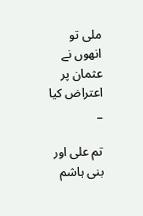ملى تو انھوں نے عثمان پر اعتراض كيا _

تم على اور بنى ہاشم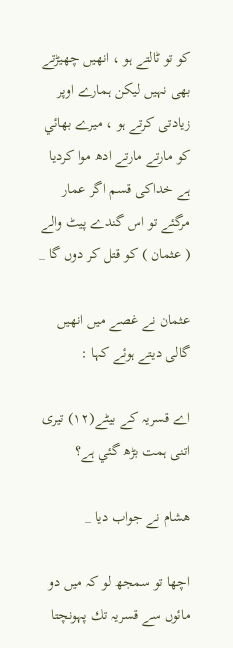كو تو ٹالتے ہو ، انھيں چھيڑتے بھى نہيں ليكن ہمارے اوپر زيادتى كرتے ہو ، ميرے بھائي كو مارتے مارتے ادھ موا كرديا ہے خداكى قسم اگر عمار مرگئے تو اس گندے پيٹ والے ( عثمان ) كو قتل كر دوں گا _

عثمان نے غصے ميں انھيں گالى ديتے ہوئے كہا :

اے قسريہ كے بيٹے(۱۲) تيرى اتنى ہمت بڑھ گئي ہے؟

ھشام نے جواب ديا _

اچھا تو سمجھ لو كہ ميں دو مائوں سے قسريہ تك پہونچتا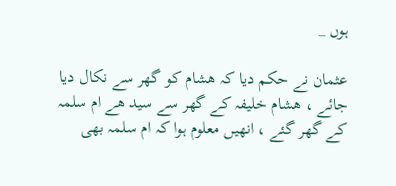ہوں _

عثمان نے حكم ديا كہ ھشام كو گھر سے نكال ديا جائے ، ھشام خليفہ كے گھر سے سيد ھے ام سلمہ كے گھر گئے ، انھيں معلوم ہوا كہ ام سلمہ بھى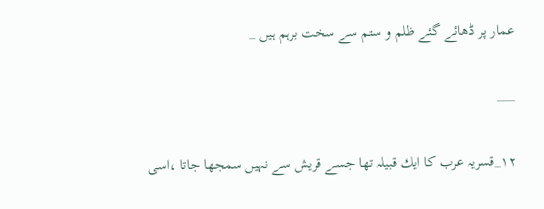عمار پر ڈھائے گئے ظلم و ستم سے سخت برہم ہيں _

___

۱۲_قسريہ عرب كا ايك قبيلہ تھا جسے قريش سے نہيں سمجھا جاتا ،اسى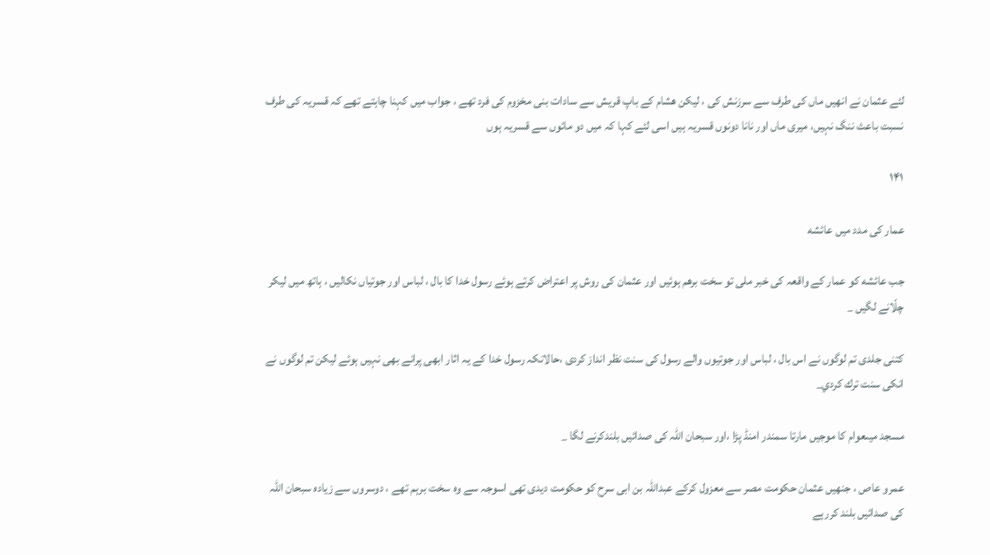لئے عثمان نے انھيں ماں كى طرف سے سرزنش كى ، ليكن ھشام كے باپ قريش سے سادات بنى مخزوم كى فرد تھے ، جواب ميں كہنا چاہتے تھے كہ قسريہ كى طرف نسبت باعث ننگ نہيں، ميرى ماں اور نانا دونوں قسريہ ہيں اسى لئے كہا كہ ميں دو مائوں سے قسريہ ہوں

۱۴۱

عمار كى مدد ميں عائشه

جب عائشه كو عمار كے واقعہ كى خبر ملى تو سخت برھم ہوئيں اور عثمان كى روش پر اعتراض كرتے ہوئے رسول خدا كا بال ، لباس اور جوتياں نكاليں ، ہاتھ ميں ليكر چلّانے لگيں _

كتنى جلدى تم لوگوں نے اس بال ، لباس اور جوتيوں والے رسول كى سنت نظر انداز كردى ،حالانكہ رسول خدا كے يہ اثار ابھى پرانے بھى نہيں ہوئے ليكن تم لوگوں نے انكى سنت ترك كردي_

مسجد ميںعوام كا موجيں مارتا سمندر امنڈ پڑا ،اور سبحان اللہ كى صدائيں بلندكرنے لگا _

عمرو عاص ، جنھيں عثمان حكومت مصر سے معزول كركے عبداللہ بن ابى سرح كو حكومت ديدى تھى اسوجہ سے وہ سخت برہم تھے ، دوسروں سے زيادہ سبحان اللہ كى صدائيں بلند كررہے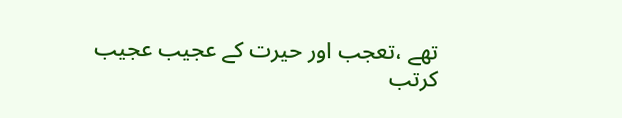تھے ،تعجب اور حيرت كے عجيب عجيب كرتب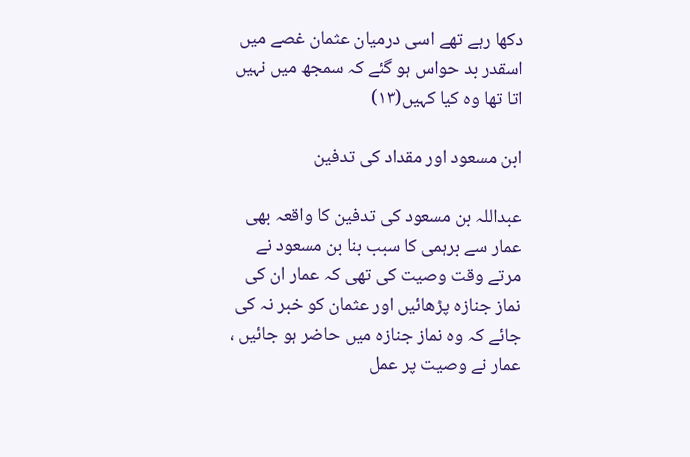دكھا رہے تھے اسى درميان عثمان غصے ميں اسقدر بد حواس ہو گئے كہ سمجھ ميں نہيں اتا تھا وہ كيا كہيں(۱۳)

ابن مسعود اور مقداد كى تدفين

عبداللہ بن مسعود كى تدفين كا واقعہ بھى عمار سے برہمى كا سبب بنا بن مسعود نے مرتے وقت وصيت كى تھى كہ عمار ان كى نماز جنازہ پڑھائيں اور عثمان كو خبر نہ كى جائے كہ وہ نماز جنازہ ميں حاضر ہو جائيں ، عمار نے وصيت پر عمل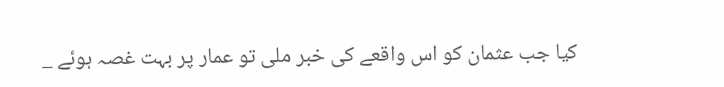كيا جب عثمان كو اس واقعے كى خبر ملى تو عمار پر بہت غصہ ہوئے _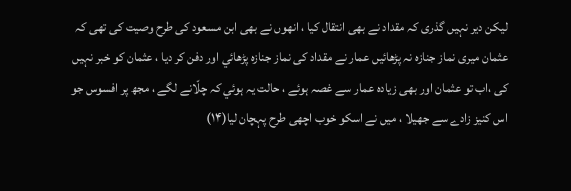ليكن دير نہيں گذرى كہ مقداد نے بھى انتقال كيا ، انھوں نے بھى ابن مسعود كى طرح وصيت كى تھى كہ عثمان ميرى نماز جنازہ نہ پڑھائيں عمار نے مقداد كى نماز جنازہ پڑھائي اور دفن كر ديا ، عثمان كو خبر نہيں كى ،اب تو عثمان اور بھى زيادہ عمار سے غصہ ہوئے ، حالت يہ ہوئي كہ چلّانے لگے ، مجھ پر افسوس جو اس كنيز زادے سے جھيلا ، ميں نے اسكو خوب اچھى طرح پہچان ليا(۱۴)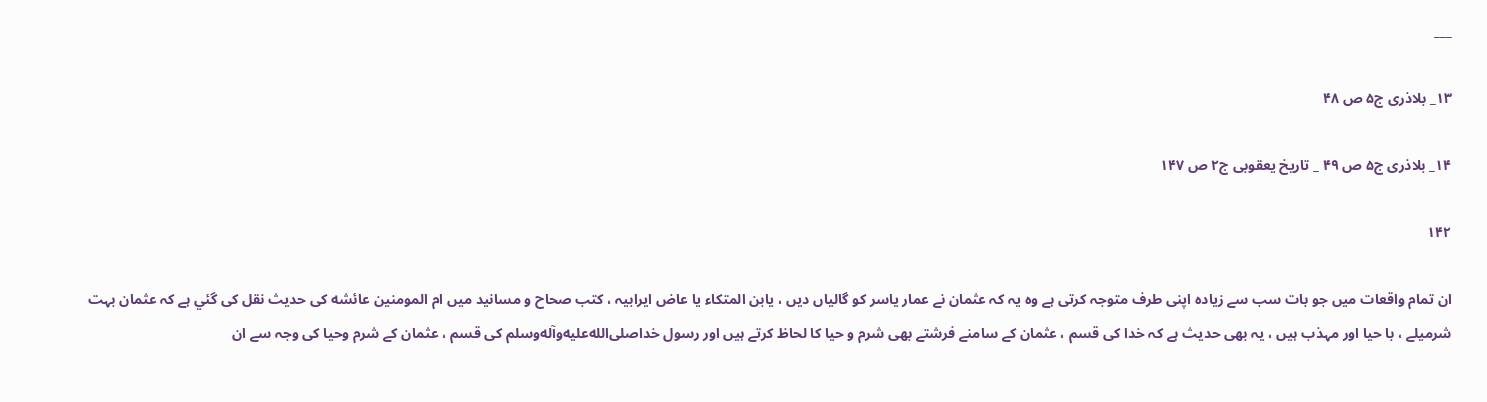___

۱۳_ بلاذرى ج۵ ص ۴۸

۱۴_ بلاذرى ج۵ ص ۴۹ _ تاريخ يعقوبى ج۲ ص ۱۴۷

۱۴۲

ان تمام واقعات ميں جو بات سب سے زيادہ اپنى طرف متوجہ كرتى ہے وہ يہ كہ عثمان نے عمار ياسر كو گالياں ديں ، يابن المتكاء يا عاض ايرابيہ ، كتب صحاح و مسانيد ميں ام المومنين عائشه كى حديث نقل كى گئي ہے كہ عثمان بہت شرميلے ، با حيا اور مہذب ہيں ، يہ بھى حديث ہے كہ خدا كى قسم ، عثمان كے سامنے فرشتے بھى شرم و حيا كا لحاظ كرتے ہيں اور رسول خداصلى‌الله‌عليه‌وآله‌وسلم كى قسم ، عثمان كے شرم وحيا كى وجہ سے ان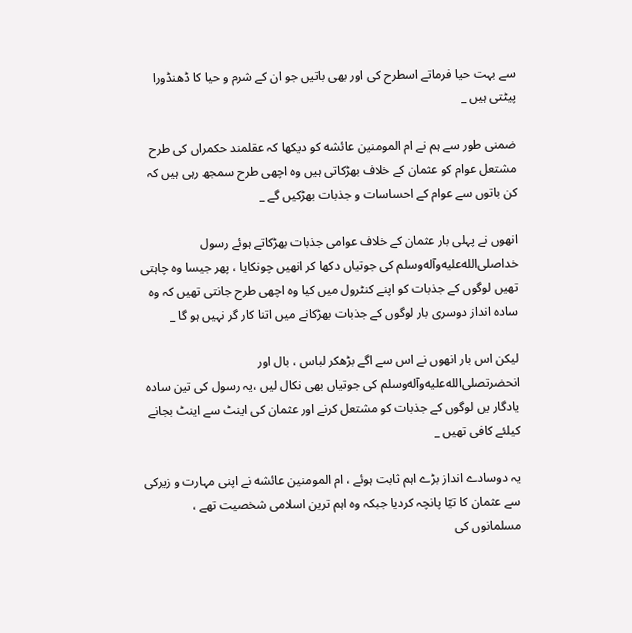سے بہت حيا فرماتے اسطرح كى اور بھى باتيں جو ان كے شرم و حيا كا ڈھنڈورا پيٹتى ہيں _

ضمنى طور سے ہم نے ام المومنين عائشه كو ديكھا كہ عقلمند حكمراں كى طرح مشتعل عوام كو عثمان كے خلاف بھڑكاتى ہيں وہ اچھى طرح سمجھ رہى ہيں كہ كن باتوں سے عوام كے احساسات و جذبات بھڑكيں گے _

انھوں نے پہلى بار عثمان كے خلاف عوامى جذبات بھڑكاتے ہوئے رسول خداصلى‌الله‌عليه‌وآله‌وسلم كى جوتياں دكھا كر انھيں چونكايا ، پھر جيسا وہ چاہتى تھيں لوگوں كے جذبات كو اپنے كنٹرول ميں كيا وہ اچھى طرح جانتى تھيں كہ وہ سادہ انداز دوسرى بار لوگوں كے جذبات بھڑكانے ميں اتنا كار گر نہيں ہو گا _

ليكن اس بار انھوں نے اس سے اگے بڑھكر لباس ، بال اور انحضرتصلى‌الله‌عليه‌وآله‌وسلم كى جوتياں بھى نكال ليں ،يہ رسول كى تين سادہ يادگار يں لوگوں كے جذبات كو مشتعل كرنے اور عثمان كى اينٹ سے اينٹ بجانے كيلئے كافى تھيں _

يہ دوسادے انداز بڑے اہم ثابت ہوئے ، ام المومنين عائشه نے اپنى مہارت و زيركى سے عثمان كا تيّا پانچہ كرديا جبكہ وہ اہم ترين اسلامى شخصيت تھے ، مسلمانوں كى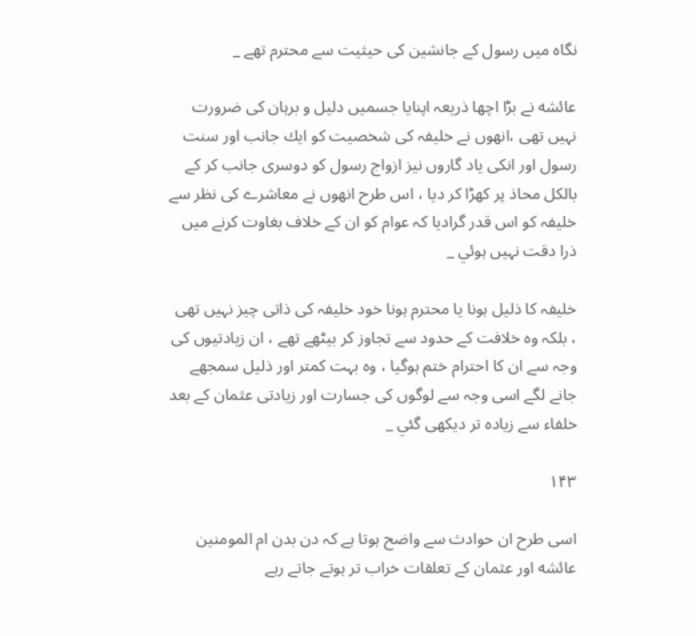نگاہ ميں رسول كے جانشين كى حيثيت سے محترم تھے _

عائشه نے بڑا اچھا ذريعہ اپنايا جسميں دليل و برہان كى ضرورت نہيں تھى ،انھوں نے خليفہ كى شخصيت كو ايك جانب اور سنت رسول اور انكى ياد گاروں نيز ازواج رسول كو دوسرى جانب كر كے بالكل محاذ پر كھڑا كر ديا ، اس طرح انھوں نے معاشرے كى نظر سے خليفہ كو اس قدر گراديا كہ عوام كو ان كے خلاف بغاوت كرنے ميں ذرا دقت نہيں ہوئي _

خليفہ كا ذليل ہونا يا محترم ہونا خود خليفہ كى ذاتى چيز نہيں تھى ، بلكہ وہ خلافت كے حدود سے تجاوز كر بيٹھے تھے ، ان زيادتيوں كى وجہ سے ان كا احترام ختم ہوگيا ، وہ بہت كمتر اور ذليل سمجھے جانے لگے اسى وجہ سے لوگوں كى جسارت اور زيادتى عثمان كے بعد خلفاء سے زيادہ تر ديكھى گئي _

۱۴۳

اسى طرح ان حوادث سے واضح ہوتا ہے كہ دن بدن ام المومنين عائشه اور عثمان كے تعلقات خراب تر ہوتے جاتے رہے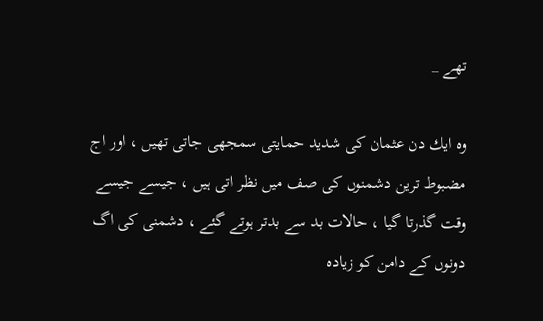تھے _

وہ ايك دن عثمان كى شديد حمايتى سمجھى جاتى تھيں ، اور اج مضبوط ترين دشمنوں كى صف ميں نظر اتى ہيں ، جيسے جيسے وقت گذرتا گيا ، حالات بد سے بدتر ہوتے گئے ، دشمنى كى اگ دونوں كے دامن كو زيادہ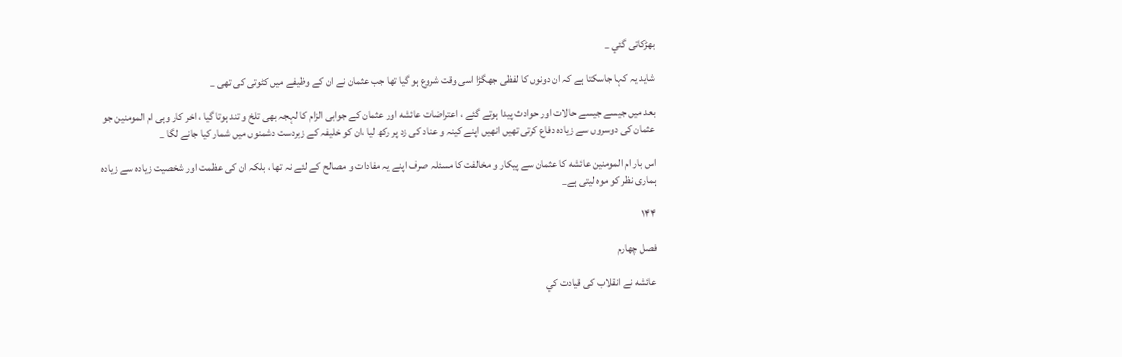بھڑكاتى گئي _

شايد يہ كہا جاسكتا ہے كہ ان دونوں كا لفظى جھگڑا اسى وقت شروع ہو گيا تھا جب عثمان نے ان كے وظيفے ميں كٹوتى كى تھى _

بعد ميں جيسے جيسے حالات اور حوادث پيدا ہوتے گئے ، اعتراضات عائشه اور عثمان كے جوابى الزام كا لہجہ بھى تلخ و تند ہوتا گيا ، اخر كار وہى ام المومنين جو عثمان كى دوسروں سے زيادہ دفاع كرتى تھيں انھيں اپنے كينہ و عناد كى زد پر ركھ ليا ،ان كو خليفہ كے زبردست دشمنوں ميں شمار كيا جانے لگا _

اس بار ام المومنين عائشه كا عثمان سے پيكار و مخالفت كا مسئلہ صرف اپنے يہ مفادات و مصالح كے لئے نہ تھا ، بلكہ ان كى عظمت اور شخصيت زيادہ سے زيادہ ہمارى نظر كو موہ ليتى ہے_

۱۴۴

فصل چھارم

عائشه نے انقلاب كى قيادت كي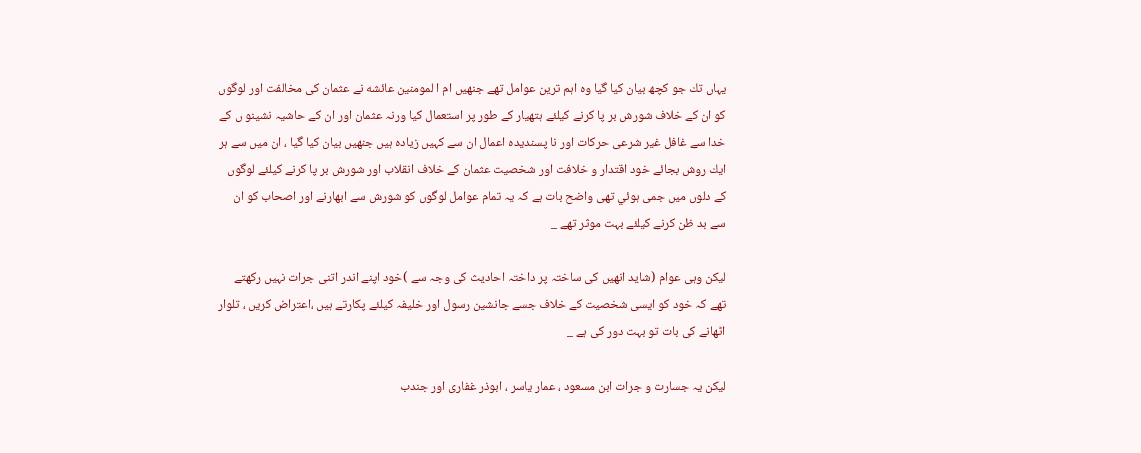يہاں تك جو كچھ بيان كيا گيا وہ اہم ترين عوامل تھے جنھيں ام ا لمومنين عائشه نے عثمان كى مخالفت اور لوگوں كو ان كے خلاف شورش بر پا كرنے كيلئے ہتھيار كے طور پر استعمال كيا ورنہ عثمان اور ان كے حاشيہ نشينو ں كے خدا سے غافل غير شرعى حركات اور نا پسنديدہ اعمال ان سے كہيں زيادہ ہيں جنھيں بيان كيا گيا ، ان ميں سے ہر ايك روش بجائے خود اقتدار و خلافت اور شخصيت عثمان كے خلاف انقلاب اور شورش بر پا كرنے كيلئے لوگوں كے دلوں ميں جمى ہوئي تھى واضح بات ہے كہ يہ تمام عوامل لوگوں كو شورش سے ابھارنے اور اصحاب كو ان سے بد ظن كرنے كيلئے بہت موثر تھے _

ليكن وہى عوام (شايد انھيں كى ساختہ پر داختہ احاديث كى وجہ سے )خود اپنے اندر اتنى جرات نہيں ركھتے تھے كہ خود كو ايسى شخصيت كے خلاف جسے جانشين رسول اور خليفہ كيلئے پكارتے ہيں ،اعتراض كريں ، تلوار اٹھانے كى بات تو بہت دور كى ہے _

ليكن يہ جسارت و جرات ابن مسعود ، عمار ياسر ، ابوذر غفارى اور جندب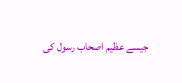جيسے عظيم اصحاب رسول كى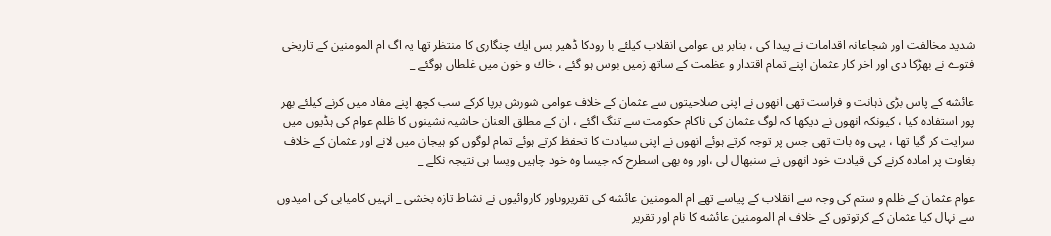شديد مخالفت اور شجاعانہ اقدامات نے پيدا كى ، بنابر يں عوامى انقلاب كيلئے با رودكا ڈھير بس ايك چنگارى كا منتظر تھا يہ اگ ام المومنين كے تاريخى فتوے نے بھڑكا دى اور اخر كار عثمان اپنے تمام اقتدار و عظمت كے ساتھ زميں بوس ہو گئے ، خاك و خون ميں غلطاں ہوگئے _

عائشه كے پاس بڑى ذہانت و فراست تھى انھوں نے اپنى صلاحيتوں سے عثمان كے خلاف عوامى شورش برپا كركے سب كچھ اپنے مفاد ميں كرنے كيلئے بھر پور استفادہ كيا ، كيونكہ انھوں نے ديكھا كہ لوگ عثمان كى ناكام حكومت سے تنگ اگئے ، ان كے مطلق العنان حاشيہ نشينوں كا ظلم عوام كى ہڈيوں ميں سرايت كر گيا تھا ، يہى وہ بات تھى جس پر توجہ كرتے ہوئے انھوں نے اپنى سيادت كا تحفظ كرتے ہوئے تمام لوگوں كو ہيجان ميں لانے اور عثمان كے خلاف بغاوت پر امادہ كرنے كى قيادت خود انھوں نے سنبھال لى ،اور وہ بھى اسطرح كہ جيسا وہ خود چاہيں ويسا ہى نتيجہ نكلے _

عوام عثمان كے ظلم و ستم كى وجہ سے انقلاب كے پياسے تھے ام المومنين عائشه كى تقريروںاور كاروائيوں نے نشاط تازہ بخشى _ انہيں كاميابى كى اميدوں سے نہال كيا عثمان كے كرتوتوں كے خلاف ام المومنين عائشه كا نام اور تقرير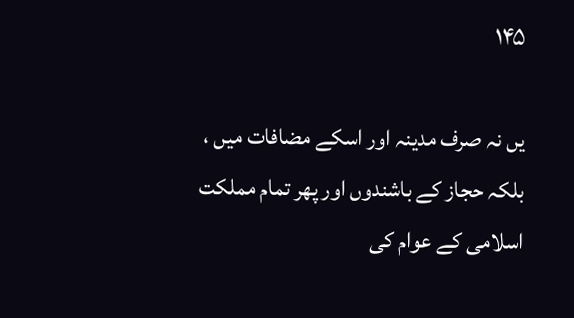۱۴۵

يں نہ صرف مدينہ اور اسكے مضافات ميں ، بلكہ حجاز كے باشندوں اور پھر تمام مملكت اسلامى كے عوام كى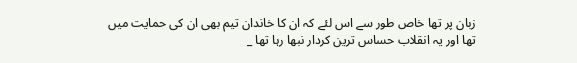زبان پر تھا خاص طور سے اس لئے كہ ان كا خاندان تيم بھى ان كى حمايت ميں تھا اور يہ انقلاب حساس ترين كردار نبھا رہا تھا _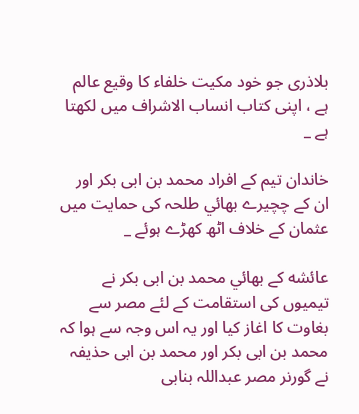بلاذرى جو خود مكيت خلفاء كا وقيع عالم ہے ، اپنى كتاب انساب الاشراف ميں لكھتا ہے _

خاندان تيم كے افراد محمد بن ابى بكر اور ان كے چچيرے بھائي طلحہ كى حمايت ميں عثمان كے خلاف اٹھ كھڑے ہوئے _

عائشه كے بھائي محمد بن ابى بكر نے تيميوں كى استقامت كے لئے مصر سے بغاوت كا اغاز كيا اور يہ اس وجہ سے ہوا كہ محمد بن ابى بكر اور محمد بن ابى حذيفہ نے گورنر مصر عبداللہ بنابى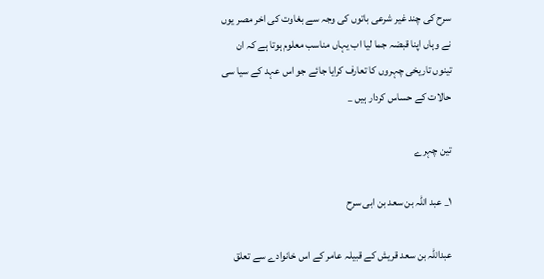سرح كى چند غير شرعى باتوں كى وجہ سے بغاوت كى اخر مصر يوں نے وہاں اپنا قبضہ جما ليا اب يہاں مناسب معلوم ہوتا ہے كہ ان تينوں تاريخى چہروں كا تعارف كرايا جائے جو اس عہد كے سيا سى حالات كے حساس كردار ہيں _

تين چہرے

۱_ عبد اللہ بن سعد بن ابى سرح

عبداللہ بن سعد قريش كے قبيلہ عامر كے اس خانوادے سے تعلق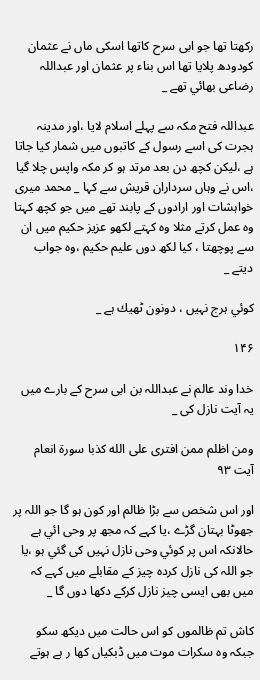ركھتا تھا جو ابى سرح كاتھا اسكى ماں نے عثمان كودودھ پلايا تھا اس بناء پر عثمان اور عبداللہ رضاعى بھائي تھے _

عبداللہ فتح مكہ سے پہلے اسلام لايا ،اور مدينہ ہجرت كى اسے رسول كے كاتبوں ميں شمار كيا جاتا ہے ،ليكن كچھ دن بعد مرتد ہو كر مكہ واپس چلا گيا ،اس نے وہاں سرداران قريش سے كہا _ محمد ميرى خواہشات اور ارادوں كے پابند تھے ميں جو كچھ كہتا وہ عمل كرتے مثلا وہ كہتے لكھو عزيز حكيم ميں ان سے پوچھتا ، كيا لكھ دوں عليم حكيم ،وہ جواب ديتے _

كوئي ہرج نہيں ، دونون ٹھيك ہے _

۱۴۶

خدا وند عالم نے عبداللہ بن ابى سرح كے بارے ميں يہ آيت نازل كى _

ومن اظلم ممن افترى على الله كذبا سورة انعام آيت ۹۳

اور اس شخص سے بڑا ظالم اور كون ہو گا جو اللہ پر جھوٹا بہتان گڑے ،يا كہے كہ مجھ پر وحى ائي ہے حالانكہ اس پر كوئي وحى نازل نہيں كى گئي ہو ،يا جو اللہ كى نازل كردہ چيز كے مقابلے ميں كہے كہ ميں بھى ايسى چيز نازل كركے دكھا دوں گا _

كاش تم ظالموں كو اس حالت ميں ديكھ سكو جبكہ وہ سكرات موت ميں ڈبكياں كھا ر ہے ہوتے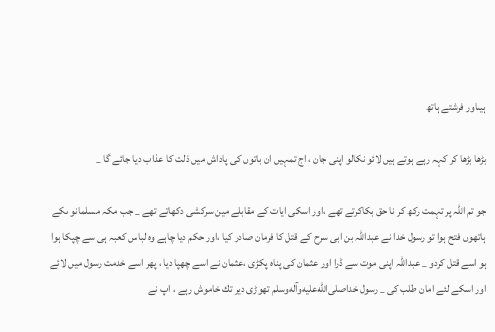ہيںاور فرشتے ہاتھ

بڑھا بڑھا كر كہہ رہے ہوتے ہيں لائو نكالو اپنى جان ، اج تمہيں ان باتوں كى پاداش ميں ذلت كا عذاب ديا جائے گا _

جو تم اللہ پر تہمت ركھ كر نا حق بكاكرتے تھے ،اور اسكى ايات كے مقابلے مين سركشى دكھاتے تھے _ جب مكہ مسلمانو ںكے ہاتھوں فتح ہوا تو رسول خدا نے عبداللہ بن ابى سرح كے قتل كا فرمان صادر كيا ،اور حكم ديا چاہے وہ لباس كعبہ ہى سے چپكا ہوا ہو اسے قتل كردو _ عبداللہ اپنى موت سے ڈرا اور عثمان كى پناہ پكڑى ،عثمان نے اسے چھپا ديا ، پھر اسے خدمت رسول ميں لائے اور اسكے لئے امان طلب كى _ رسول خداصلى‌الله‌عليه‌وآله‌وسلم تھوڑى دير تك خاموش رہے ، اپ نے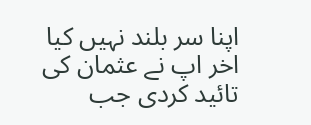اپنا سر بلند نہيں كيا اخر اپ نے عثمان كى تائيد كردى جب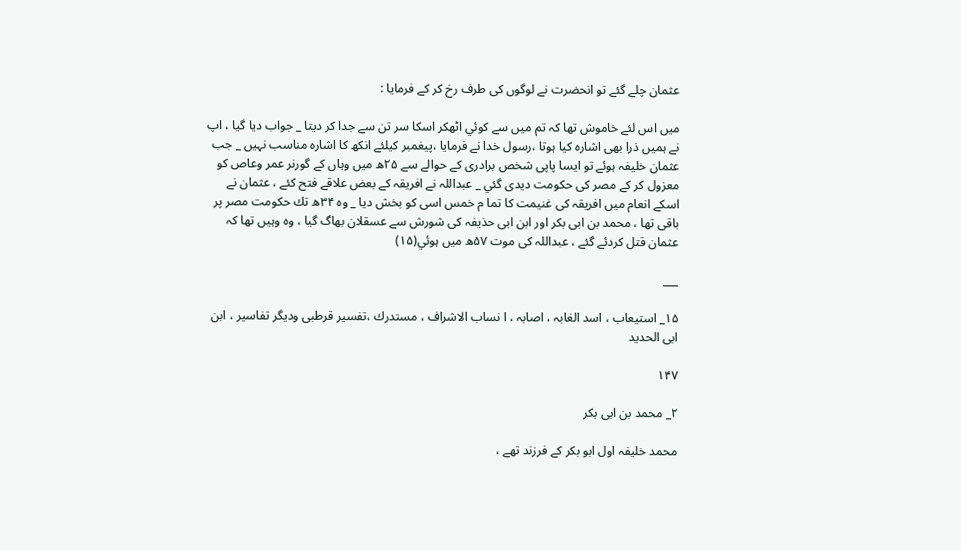عثمان چلے گئے تو انحضرت نے لوگوں كى طرف رخ كر كے فرمايا :

ميں اس لئے خاموش تھا كہ تم ميں سے كوئي اٹھكر اسكا سر تن سے جدا كر ديتا _ جواب ديا گيا ، اپ نے ہميں ذرا بھى اشارہ كيا ہوتا ،رسول خدا نے فرمايا ،پيغمبر كيلئے انكھ كا اشارہ مناسب نہيں _ جب عثمان خليفہ ہوئے تو ايسا پاپى شخص برادرى كے حوالے سے ۲۵ھ ميں وہاں كے گورنر عمر وعاص كو معزول كر كے مصر كى حكومت ديدى گئي _ عبداللہ نے افريقہ كے بعض علاقے فتح كئے ، عثمان نے اسكے انعام ميں افريقہ كى غنيمت كا تما م خمس اسى كو بخش ديا _ وہ ۳۴ھ تك حكومت مصر پر باقى تھا ، محمد بن ابى بكر اور ابن ابى حذيفہ كى شورش سے عسقلان بھاگ گيا ، وہ وہيں تھا كہ عثمان قتل كردئے گئے ، عبداللہ كى موت ۵۷ھ ميں ہوئي(۱۵)

___

۱۵_ استيعاب ، اسد الغابہ ، اصابہ ، ا نساب الاشراف ، مستدرك ،تفسير قرطبى وديگر تفاسير ، ابن ابى الحديد

۱۴۷

۲_ محمد بن ابى بكر

محمد خليفہ اول ابو بكر كے فرزند تھے ،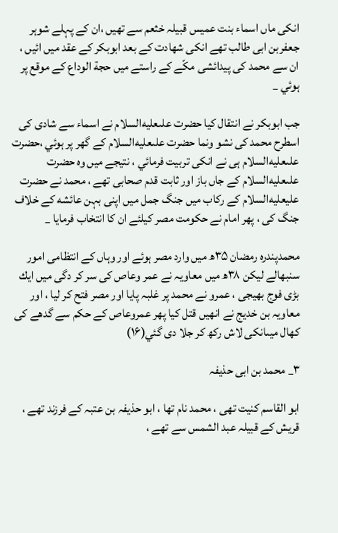انكى ماں اسماء بنت عميس قبيلہ خثعم سے تھيں ،ان كے پہلے شوہر جعفربن ابى طالب تھے انكى شھادت كے بعد ابوبكر كے عقد ميں ائيں ، ان سے محمد كى پيدائشی مكّے كے راستے ميں حجة الوداع كے موقع پر ہوئي _

جب ابوبكر نے انتقال كيا حضرت علىعليه‌السلام نے اسماء سے شادى كى اسطرح محمد كى نشو ونما حضرت علىعليه‌السلام كے گھر پر ہوئي ،حضرت علىعليه‌السلام ہى نے انكى تربيت فرمائي ، نتيجے ميں وہ حضرت علىعليه‌السلام كے جاں باز اور ثابت قدم صحابى تھے ، محمد نے حضرت عليعليه‌السلام كے ركاب ميں جنگ جمل ميں اپنى بہن عائشه كے خلاف جنگ كى ، پھر امام نے حكومت مصر كيلئے ان كا انتخاب فرمايا _

محمدپندرہ رمضان ۳۵ھ ميں وارد مصر ہوئے اور وہاں كے انتظامى امور سنبھالے ليكن ۳۸ھ ميں معاويہ نے عمر وعاص كى سر كر دگى ميں ايك بڑى فوج بھيجى ، عمرو نے محمد پر غلبہ پايا اور مصر فتح كر ليا ، اور معاويہ بن خديج نے انھيں قتل كيا پھر عمروعاص كے حكم سے گدھے كى كھال ميںانكى لاش ركھ كر جلا دى گئي(۱۶)

۳_ محمد بن ابى حذيفہ

ابو القاسم كنيت تھى ، محمد نام تھا ، ابو حذيفہ بن عتبہ كے فرزند تھے ، قريش كے قبيلہ عبد الشمس سے تھے ،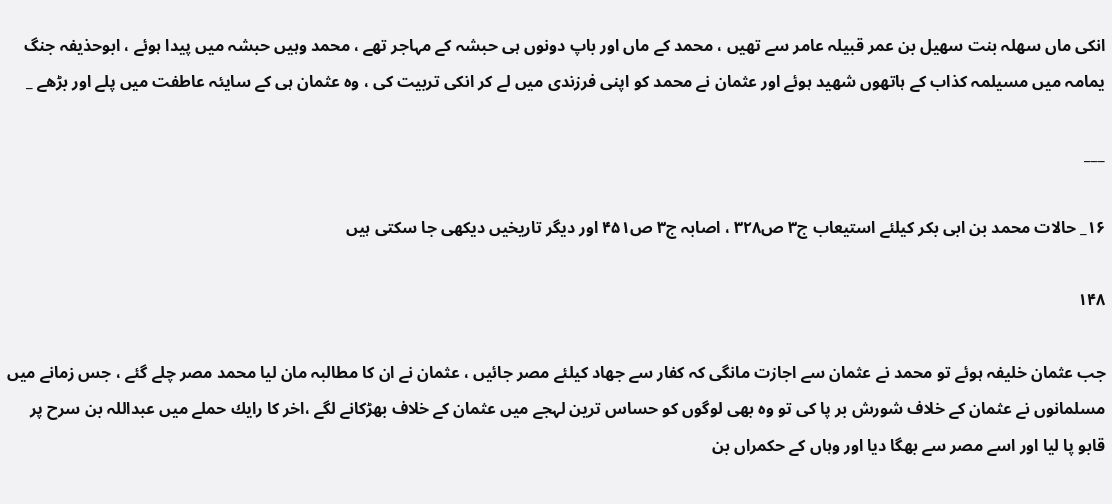انكى ماں سھلہ بنت سھيل بن عمر قبيلہ عامر سے تھيں ، محمد كے ماں اور باپ دونوں ہى حبشہ كے مہاجر تھے ، محمد وہيں حبشہ ميں پيدا ہوئے ، ابوحذيفہ جنگ يمامہ ميں مسيلمہ كذاب كے ہاتھوں شھيد ہوئے اور عثمان نے محمد كو اپنى فرزندى ميں لے كر انكى تربيت كى ، وہ عثمان ہى كے سايئہ عاطفت ميں پلے اور بڑھے _

___

۱۶_ حالات محمد بن ابى بكر كيلئے استيعاب ج۳ ص۳۲۸ ، اصابہ ج۳ ص۴۵۱ اور ديگر تاريخيں ديكھى جا سكتى ہيں

۱۴۸

جب عثمان خليفہ ہوئے تو محمد نے عثمان سے اجازت مانگى كہ كفار سے جھاد كيلئے مصر جائيں ، عثمان نے ان كا مطالبہ مان ليا محمد مصر چلے گئے ، جس زمانے ميں مسلمانوں نے عثمان كے خلاف شورش بر پا كى تو وہ بھى لوگوں كو حساس ترين لہجے ميں عثمان كے خلاف بھڑكانے لگے ،اخر كا رايك حملے ميں عبداللہ بن سرح پر قابو پا ليا اور اسے مصر سے بھگا ديا اور وہاں كے حكمراں بن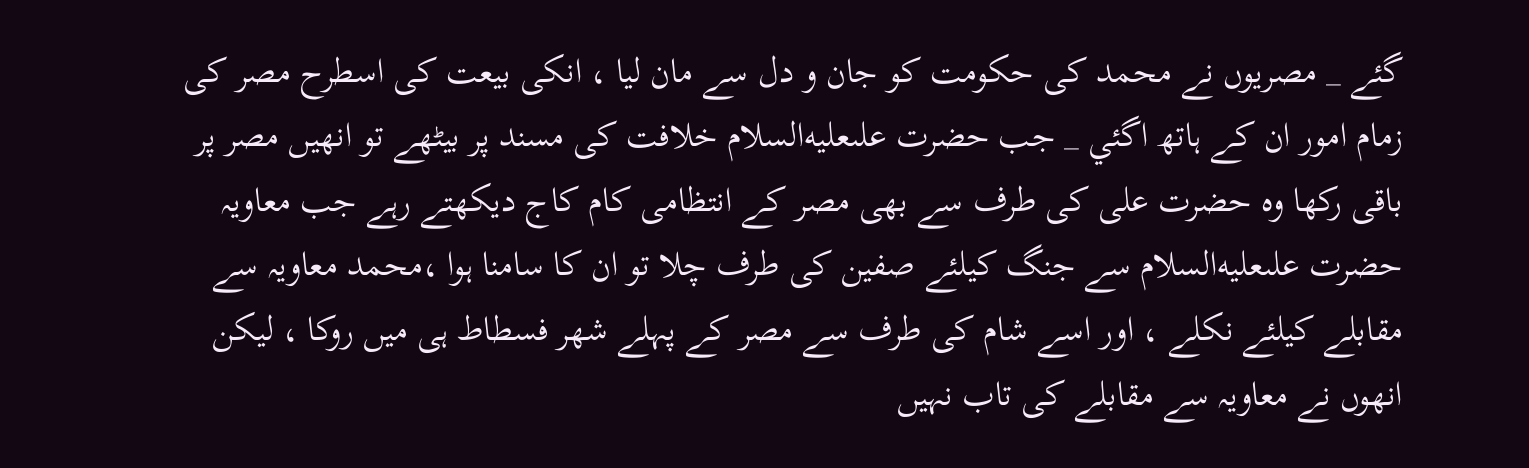گئے _ مصريوں نے محمد كى حكومت كو جان و دل سے مان ليا ، انكى بيعت كى اسطرح مصر كى زمام امور ان كے ہاتھ اگئي _ جب حضرت علىعليه‌السلام خلافت كى مسند پر بيٹھے تو انھيں مصر پر باقى ركھا وہ حضرت على كى طرف سے بھى مصر كے انتظامى كام كاج ديكھتے رہے جب معاويہ حضرت علىعليه‌السلام سے جنگ كيلئے صفين كى طرف چلا تو ان كا سامنا ہوا ،محمد معاويہ سے مقابلے كيلئے نكلے ، اور اسے شام كى طرف سے مصر كے پہلے شھر فسطاط ہى ميں روكا ، ليكن انھوں نے معاويہ سے مقابلے كى تاب نہيں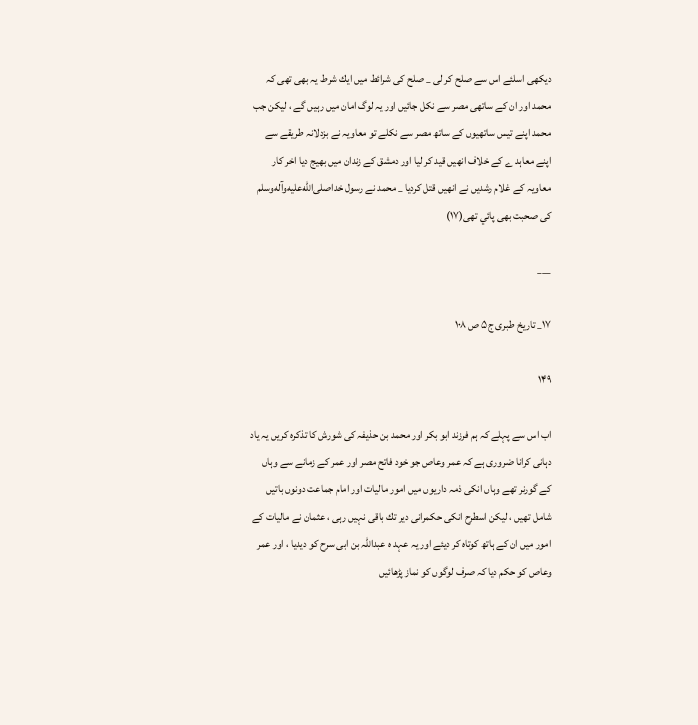ديكھى اسلئے اس سے صلح كر لى _ صلح كى شرائط ميں ايك شرط يہ بھى تھى كہ محمد اور ان كے ساتھى مصر سے نكل جائيں اور يہ لوگ امان ميں رہيں گے ، ليكن جب محمد اپنے تيس ساتھيوں كے ساتھ مصر سے نكلے تو معاويہ نے بزدلانہ طريقے سے اپنے معاہد ے كے خلاف انھيں قيد كر ليا اور دمشق كے زندان ميں بھيج ديا اخر كار معاويہ كے غلام رشديں نے انھيں قتل كرديا _ محمد نے رسول خداصلى‌الله‌عليه‌وآله‌وسلم كى صحبت بھى پائي تھى(۱۷)

___

۱۷_ تاريخ طبرى ج۵ ص ۱۰۸

۱۴۹

اب اس سے پہلے كہ ہم فرزند ابو بكر اور محمد بن حذيفہ كى شورش كا تذكرہ كريں يہ ياد دہانى كرانا ضرورى ہے كہ عمر وعاص جو خود فاتح مصر اور عمر كے زمانے سے وہاں كے گورنر تھے وہاں انكى ذمہ داريوں ميں امور ماليات اور امام جماعت دونوں باتيں شامل تھيں ، ليكن اسطرح انكى حكمرانى دير تك باقى نہيں رہى ، عثمان نے ماليات كے امور ميں ان كے ہاتھ كوتاہ كر ديئے اور يہ عہد ہ عبداللہ بن ابى سرح كو ديديا ، اور عمر وعاص كو حكم ديا كہ صرف لوگوں كو نماز پڑھائيں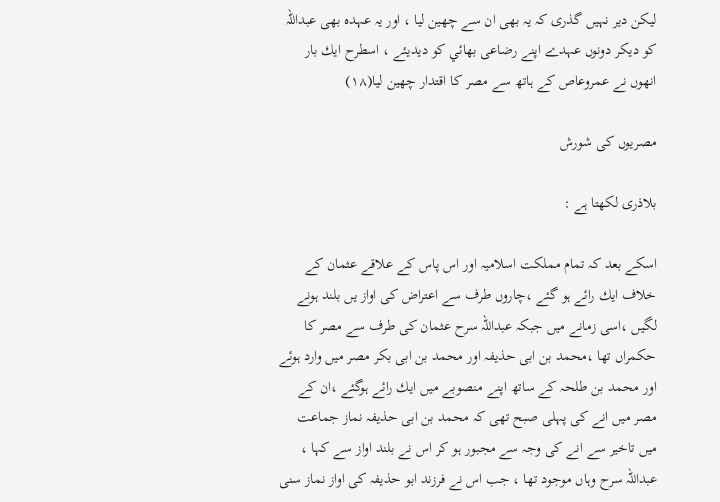ليكن دير نہيں گذرى كہ يہ بھى ان سے چھين ليا ، اور يہ عہدہ بھى عبداللہ كو ديكر دونوں عہدے اپنے رضاعى بھائي كو ديديئے ، اسطرح ايك بار انھوں نے عمروعاص كے ہاتھ سے مصر كا اقتدار چھين ليا(۱۸)

مصريوں كى شورش

بلاذرى لكھتا ہے :

اسكے بعد كہ تمام مملكت اسلاميہ اور اس پاس كے علاقے عثمان كے خلاف ايك رائے ہو گئے ،چاروں طرف سے اعتراض كى اواز يں بلند ہونے لگيں ،اسى زمانے ميں جبكہ عبداللہ سرح عثمان كى طرف سے مصر كا حكمراں تھا ،محمد بن ابى حذيفہ اور محمد بن ابى بكر مصر ميں وارد ہوئے اور محمد بن طلحہ كے ساتھ اپنے منصوبے ميں ايك رائے ہوگئے ،ان كے مصر ميں انے كى پہلى صبح تھى كہ محمد بن ابى حذيفہ نماز جماعت ميں تاخير سے انے كى وجہ سے مجبور ہو كر اس نے بلند اواز سے كہا ، عبداللہ سرح وہاں موجود تھا ، جب اس نے فرزند ابو حذيفہ كى اواز نماز سنى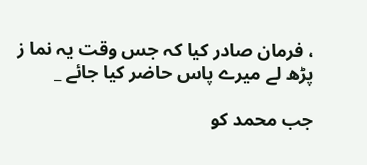، فرمان صادر كيا كہ جس وقت يہ نما ز پڑھ لے ميرے پاس حاضر كيا جائے _

جب محمد كو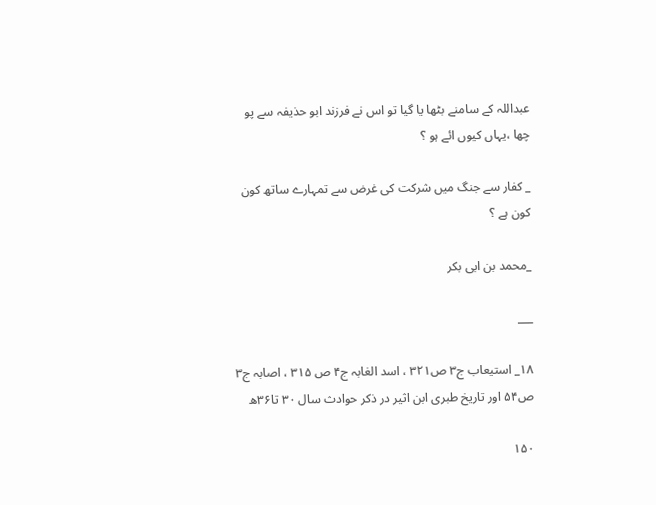عبداللہ كے سامنے بٹھا يا گيا تو اس نے فرزند ابو حذيفہ سے پو چھا ،يہاں كيوں ائے ہو ؟

_ كفار سے جنگ ميں شركت كى غرض سے تمہارے ساتھ كون كون ہے ؟

_محمد بن ابى بكر

___

۱۸_ استيعاب ج۳ ص۳۲۱ ، اسد الغابہ ج۴ ص ۳۱۵ ، اصابہ ج۳ ص۵۴ اور تاريخ طبرى ابن اثير در ذكر حوادث سال ۳۰ تا۳۶ھ

۱۵۰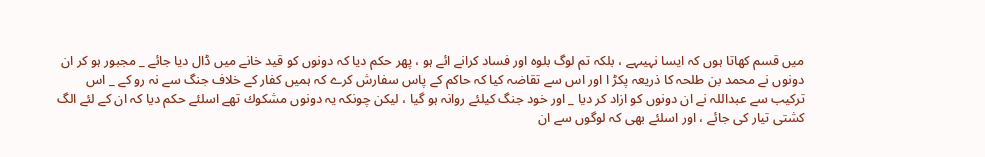ميں قسم كھاتا ہوں كہ ايسا نہيںہے ، بلكہ تم لوگ بلوہ اور فساد كرانے ائے ہو ، پھر حكم ديا كہ دونوں كو قيد خانے ميں ڈال ديا جائے _ مجبور ہو كر ان دونوں نے محمد بن طلحہ كا ذريعہ پكڑ ا اور اس سے تقاضہ كيا كہ حاكم كے پاس سفارش كرے كہ ہميں كفار كے خلاف جنگ سے نہ رو كے _ اس تركيب سے عبداللہ نے ان دونوں كو ازاد كر ديا _ اور خود جنگ كيلئے روانہ ہو گيا ، ليكن چونكہ يہ دونوں مشكوك تھے اسلئے حكم ديا كہ ان كے لئے الگ كشتى تيار كى جائے ، اور اسلئے بھى كہ لوگوں سے ان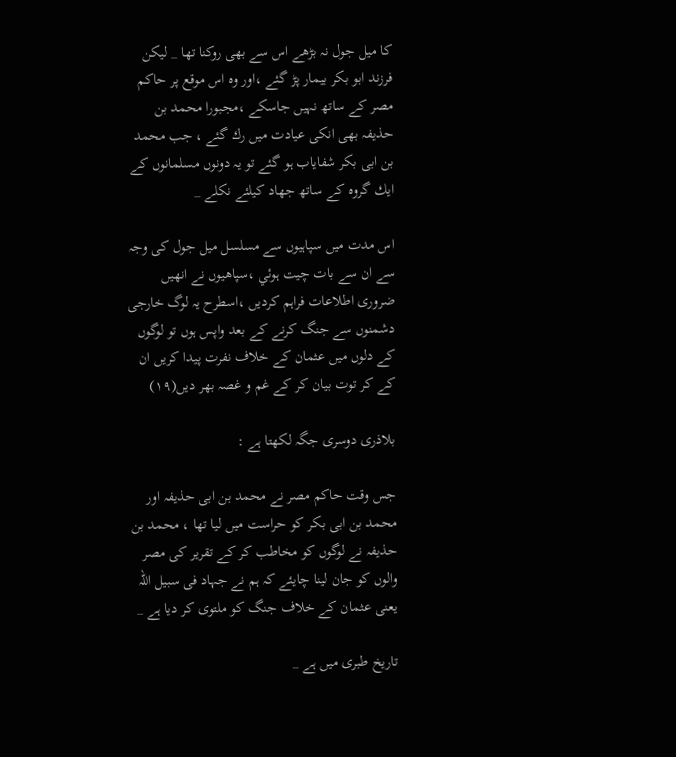كا ميل جول نہ بڑھے اس سے بھى روكنا تھا _ ليكن فرزند ابو بكر بيمار پڑ گئے ،اور وہ اس موقع پر حاكم مصر كے ساتھ نہيں جاسكے ،مجبورا محمد بن حذيفہ بھى انكى عيادت ميں رك گئے ، جب محمد بن ابى بكر شفاياب ہو گئے تو يہ دونوں مسلمانوں كے ايك گروہ كے ساتھ جھاد كيلئے نكلے _

اس مدت ميں سپاہيوں سے مسلسل ميل جول كى وجہ سے ان سے بات چيت ہوئي ،سپاھيوں نے انھيں ضرورى اطلاعات فراہم كرديں ،اسطرح يہ لوگ خارجى دشمنوں سے جنگ كرنے كے بعد واپس ہوں تو لوگوں كے دلوں ميں عثمان كے خلاف نفرت پيدا كريں ان كے كر توت بيان كر كے غم و غصہ بھر ديں(۱۹)

بلاذرى دوسرى جگہ لكھتا ہے :

جس وقت حاكم مصر نے محمد بن ابى حذيفہ اور محمد بن ابى بكر كو حراست ميں ليا تھا ، محمد بن حذيفہ نے لوگوں كو مخاطب كر كے تقرير كى مصر والوں كو جان لينا چايئے كہ ہم نے جہاد فى سبيل اللہ يعنى عثمان كے خلاف جنگ كو ملتوى كر ديا ہے _

تاريخ طبرى ميں ہے _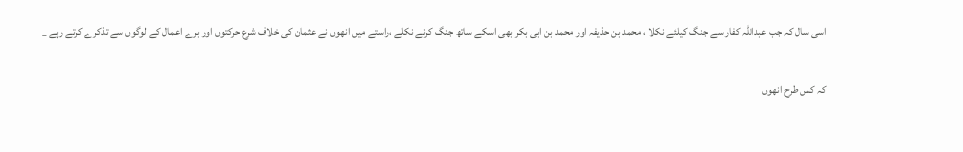اسى سال كہ جب عبداللہ كفار سے جنگ كيلئے نكلا ، محمد بن حذيفہ اور محمد بن ابى بكر بھى اسكے ساتھ جنگ كرنے نكلے ،راستے ميں انھوں نے عثمان كى خلاف شرع حركتوں اور برے اعمال كے لوگوں سے تذكرے كرتے رہے _

كہ كس طرح انھوں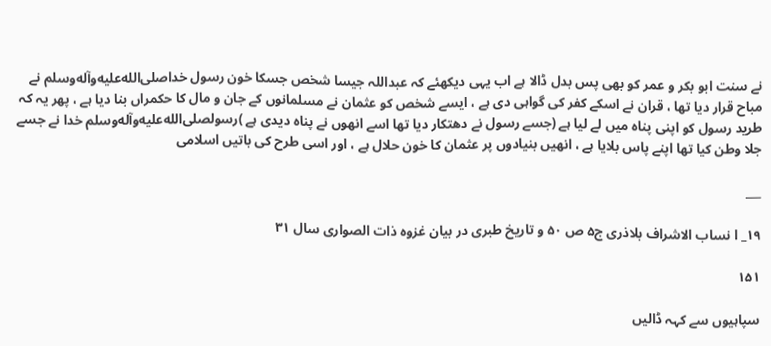نے سنت ابو بكر و عمر كو بھى پس بدل ڈالا ہے اب يہى ديكھئے كہ عبداللہ جيسا شخص جسكا خون رسول خداصلى‌الله‌عليه‌وآله‌وسلم نے مباح قرار ديا تھا ، قران نے اسكے كفر كى گواہى دى ہے ، ايسے شخص كو عثمان نے مسلمانوں كے جان و مال كا حكمراں بنا ديا ہے ، پھر يہ كہ طريد رسول كو اپنى پناہ ميں لے ليا ہے (جسے رسول نے دھتكار ديا تھا اسے انھوں نے پناہ ديدى ہے )رسولصلى‌الله‌عليه‌وآله‌وسلم خدا نے جسے جلا وطن كيا تھا اپنے پاس بلايا ہے ، انھيں بنيادوں پر عثمان كا خون حلال ہے ، اور اسى طرح كى باتيں اسلامى

___

۱۹_ ا نساب الاشراف بلاذرى ج۵ ص ۵۰ و تاريخ طبرى در بيان غزوہ ذات الصوارى سال ۳۱

۱۵۱

سپاہيوں سے كہہ ڈاليں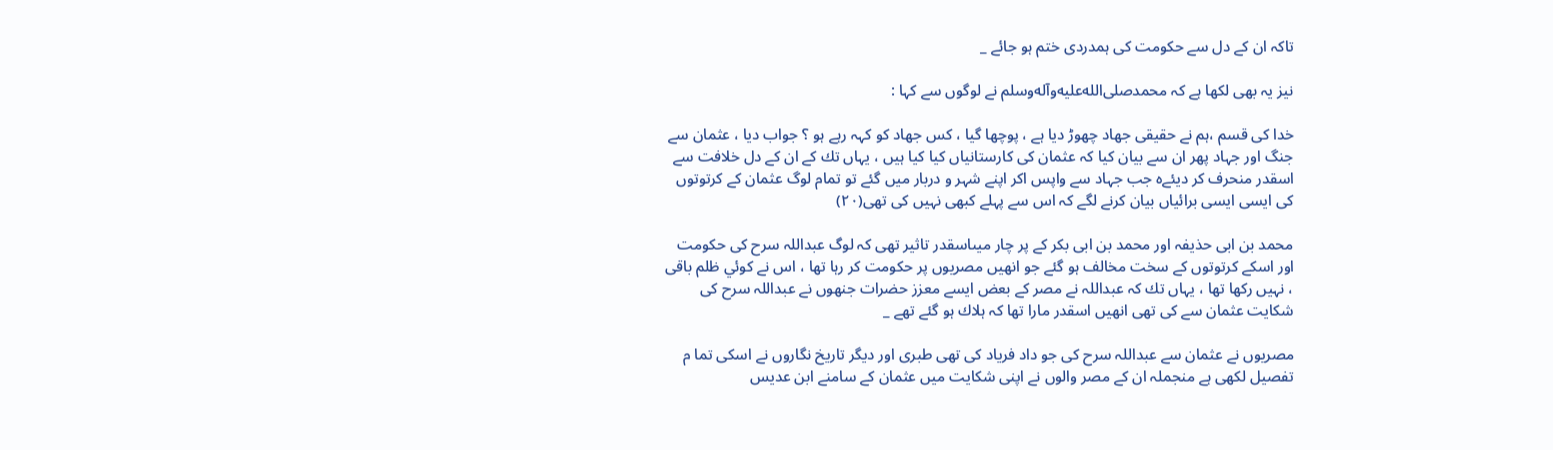تاكہ ان كے دل سے حكومت كى ہمدردى ختم ہو جائے _

نيز يہ بھى لكھا ہے كہ محمدصلى‌الله‌عليه‌وآله‌وسلم نے لوگوں سے كہا :

خدا كى قسم ،ہم نے حقيقى جھاد چھوڑ ديا ہے ، پوچھا گيا ، كس جھاد كو كہہ رہے ہو ؟ جواب ديا ، عثمان سے جنگ اور جہاد پھر ان سے بيان كيا كہ عثمان كى كارستانياں كيا كيا ہيں ، يہاں تك كے ان كے دل خلافت سے اسقدر منحرف كر ديئےہ جب جہاد سے واپس اكر اپنے شہر و دربار ميں گئے تو تمام لوگ عثمان كے كرتوتوں كى ايسى ايسى برائياں بيان كرنے لگے كہ اس سے پہلے كبھى نہيں كى تھى(۲۰)

محمد بن ابى حذيفہ اور محمد بن ابى بكر كے پر چار ميںاسقدر تاثير تھى كہ لوگ عبداللہ سرح كى حكومت اور اسكے كرتوتوں كے سخت مخالف ہو گئے جو انھيں مصريوں پر حكومت كر رہا تھا ، اس نے كوئي ظلم باقى ، نہيں ركھا تھا ، يہاں تك كہ عبداللہ نے مصر كے بعض ايسے معزز حضرات جنھوں نے عبداللہ سرح كى شكايت عثمان سے كى تھى انھيں اسقدر مارا تھا كہ ہلاك ہو گئے تھے _

مصريوں نے عثمان سے عبداللہ سرح كى جو داد فرياد كى تھى طبرى اور ديگر تاريخ نگاروں نے اسكى تما م تفصيل لكھى ہے منجملہ ان كے مصر والوں نے اپنى شكايت ميں عثمان كے سامنے ابن عديس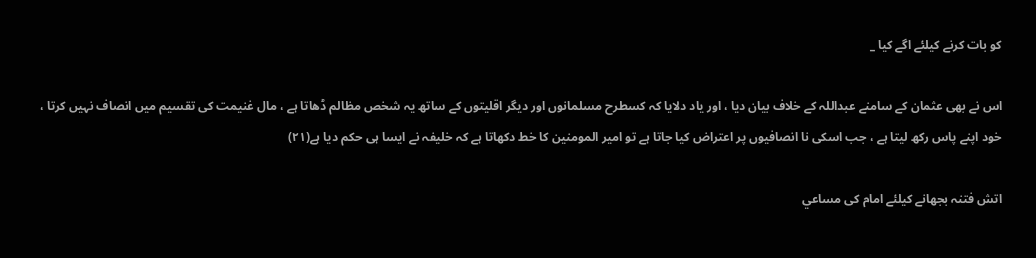كو بات كرنے كيلئے اگے كيا _

اس نے بھى عثمان كے سامنے عبداللہ كے خلاف بيان ديا ، اور ياد دلايا كہ كسطرح مسلمانوں اور ديگر اقليتوں كے ساتھ يہ شخص مظالم ڈھاتا ہے ، مال غنيمت كى تقسيم ميں انصاف نہيں كرتا ، خود اپنے پاس ركھ ليتا ہے ، جب اسكى نا انصافيوں پر اعتراض كيا جاتا ہے تو امير المومنين كا خط دكھاتا ہے كہ خليفہ نے ايسا ہى حكم ديا ہے(۲۱)

اتش فتنہ بجھانے كيلئے امام كى مساعي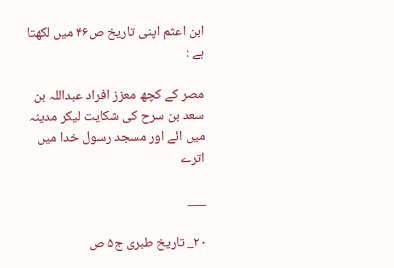ابن اعثم اپنى تاريخ ص۴۶ ميں لكھتا ہے :

مصر كے كچھ معزز افراد عبداللہ بن سعد بن سرح كى شكايت ليكر مدينہ ميں ائے اور مسجد رسول خدا ميں اترے

___

۲۰_ تاريخ طبرى ج۵ ص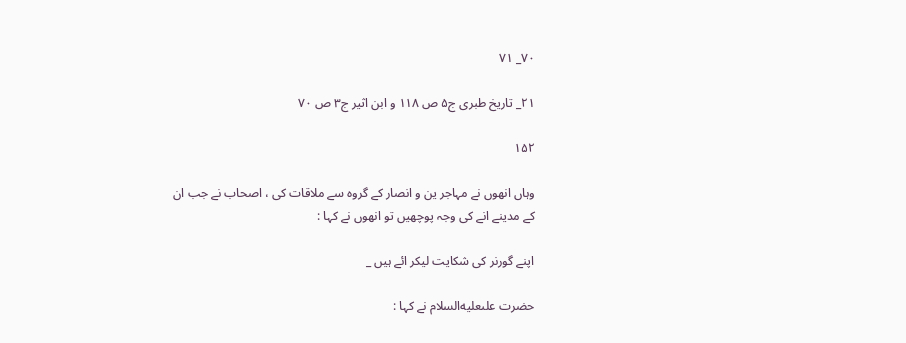۷۰_ ۷۱

۲۱_ تاريخ طبرى ج۵ ص ۱۱۸ و ابن اثير ج۳ ص ۷۰

۱۵۲

وہاں انھوں نے مہاجر ين و انصار كے گروہ سے ملاقات كى ، اصحاب نے جب ان كے مدينے انے كى وجہ پوچھيں تو انھوں نے كہا :

اپنے گورنر كى شكايت ليكر ائے ہيں _

حضرت علىعليه‌السلام نے كہا :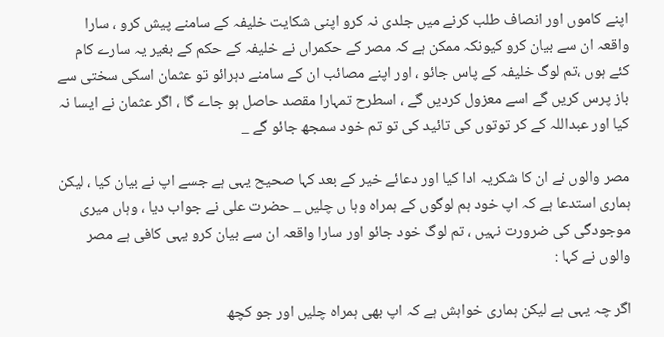اپنے كاموں اور انصاف طلب كرنے ميں جلدى نہ كرو اپنى شكايت خليفہ كے سامنے پيش كرو ، سارا واقعہ ان سے بيان كرو كيونكہ ممكن ہے كہ مصر كے حكمراں نے خليفہ كے حكم كے بغير يہ سارے كام كئے ہوں ،تم لوگ خليفہ كے پاس جائو ، اور اپنے مصائب ان كے سامنے دہرائو تو عثمان اسكى سختى سے باز پرس كريں گے اسے معزول كرديں گے ، اسطرح تمہارا مقصد حاصل ہو جاے گا ، اگر عثمان نے ايسا نہ كيا اور عبداللہ كے كر توتوں كى تائيد كى تو تم خود سمجھ جائو گے _

مصر والوں نے ان كا شكريہ ادا كيا اور دعائے خير كے بعد كہا صحيح يہى ہے جسے اپ نے بيان كيا ، ليكن ہمارى استدعا ہے كہ اپ خود ہم لوگوں كے ہمراہ وہا ں چليں _ حضرت على نے جواب ديا ، وہاں ميرى موجودگى كى ضرورت نہيں ، تم لوگ خود جائو اور سارا واقعہ ان سے بيان كرو يہى كافى ہے مصر والوں نے كہا :

اگر چہ يہى ہے ليكن ہمارى خواہش ہے كہ اپ بھى ہمراہ چليں اور جو كچھ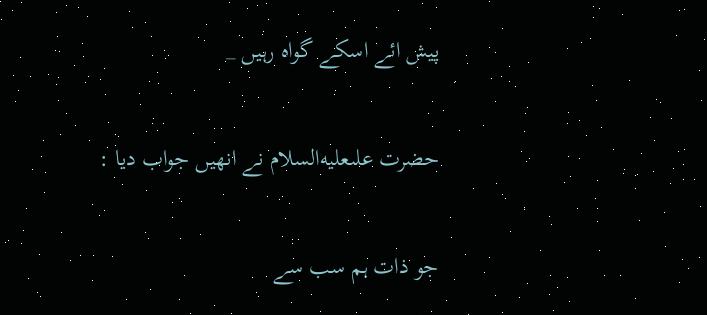پيش ائے اسكے گواہ رہيں _

حضرت علىعليه‌السلام نے انھيں جواب ديا :

جو ذات ہم سب سے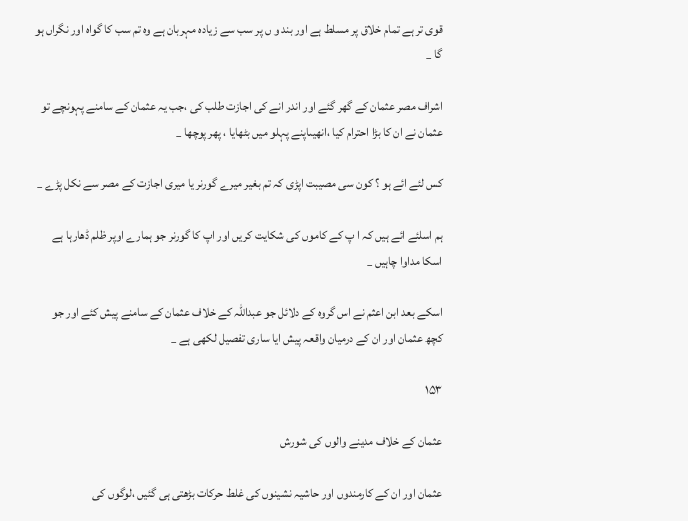قوى تر ہے تمام خلاق پر مسلط ہے اور بند و ں پر سب سے زيادہ مہربان ہے وہ تم سب كا گواہ اور نگراں ہو گا _

اشراف مصر عثمان كے گھر گئے اور اندر انے كى اجازت طلب كى ،جب يہ عثمان كے سامنے پہونچے تو عثمان نے ان كا بڑا احترام كيا ،انھيںاپنے پہلو ميں بٹھايا ، پھر پوچھا _

كس لئے ائے ہو ؟ كون سى مصيبت اپڑى كہ تم بغير ميرے گورنر يا ميرى اجازت كے مصر سے نكل پڑے _

ہم اسلئے ائے ہيں كہ ا پ كے كاموں كى شكايت كريں اور اپ كا گورنر جو ہمارے اوپر ظلم ڈھارہا ہے اسكا مداوا چاہيں _

اسكے بعد ابن اعثم نے اس گروہ كے دلائل جو عبداللہ كے خلاف عثمان كے سامنے پيش كئے اور جو كچھ عثمان اور ان كے درميان واقعہ پيش ايا سارى تفصيل لكھى ہے _

۱۵۳

عثمان كے خلاف مدينے والوں كى شورش

عثمان اور ان كے كارمندوں اور حاشيہ نشينوں كى غلط حركات بڑھتى ہى گئيں ،لوگوں كى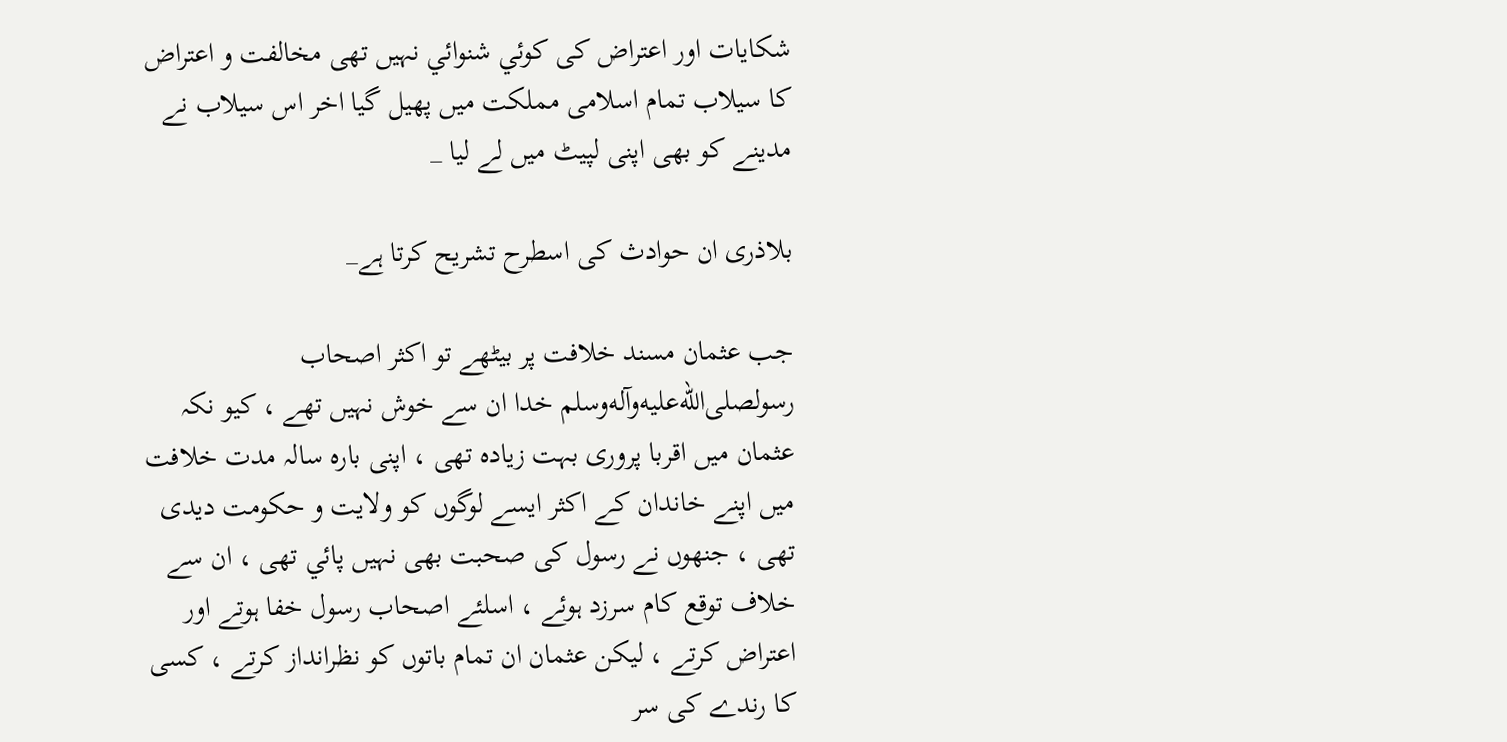شكايات اور اعتراض كى كوئي شنوائي نہيں تھى مخالفت و اعتراض كا سيلاب تمام اسلامى مملكت ميں پھيل گيا اخر اس سيلاب نے مدينے كو بھى اپنى لپيٹ ميں لے ليا _

بلاذرى ان حوادث كى اسطرح تشريح كرتا ہے_

جب عثمان مسند خلافت پر بيٹھے تو اكثر اصحاب رسولصلى‌الله‌عليه‌وآله‌وسلم خدا ان سے خوش نہيں تھے ، كيو نكہ عثمان ميں اقربا پرورى بہت زيادہ تھى ، اپنى بارہ سالہ مدت خلافت ميں اپنے خاندان كے اكثر ايسے لوگوں كو ولايت و حكومت ديدى تھى ، جنھوں نے رسول كى صحبت بھى نہيں پائي تھى ، ان سے خلاف توقع كام سرزد ہوئے ، اسلئے اصحاب رسول خفا ہوتے اور اعتراض كرتے ، ليكن عثمان ان تمام باتوں كو نظرانداز كرتے ، كسى كا رندے كى سر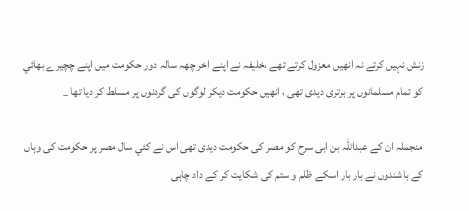زنش نہيں كرتے نہ انھيں معزول كرتے تھے ،خليفہ نے اپنے اخر چھہ سالہ دور حكومت ميں اپنے چچيرے بھائي كو تمام مسلمانوں پر برترى ديدى تھى ، انھيں حكومت ديكر لوگوں كى گردنوں پر مسلط كر ديا تھا _

منجملہ ان كے عبداللہ بن ابى سرح كو مصر كى حكومت ديدى تھى اس نے كئي سال مصر پر حكومت كى وہاں كے باشندوں نے بار بار اسكے ظلم و ستم كى شكايت كر كے داد چاہى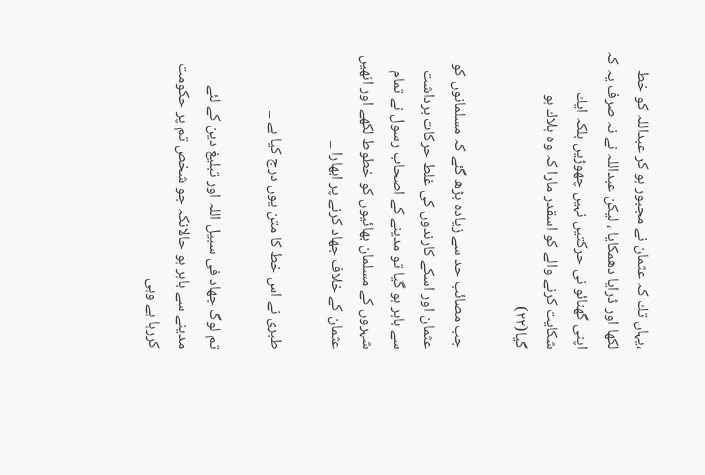،يہاں تك كہ عثمان نے مجبور ہو كر عبداللہ كو خط لكھا اور ڈرايا دھمكايا ، ليكن عبداللہ نے نہ صرف يہ كہ اپنى گھنائو نى حركتيں نہيں چھوڑيں بلكہ ايك شكايت كرنے والے كو اسقدر مارا كہ وہ ہلاك ہو گيا(۲۲)

جب مصائب حد سے زيادہ بڑھ گئے كہ مسلمانوں كو عثمان اور اسكے كارندوں كى غلط حركات برداشت سے باہر ہو گيا تو مدينے كے اصحاب رسول نے تمام شہروں كے مسلمان بھائيوں كو خطوط لكھے اور انھيں عثمان كے خلاف جھاد كرنے پر ابھارا _

طبرى نے اس خط كا متن يوں درج كيا ہے _

تم لوگ جھاد فى سبيل اللہ اور تبليغ دين كے لئے مدينے سے باہر ہو حالانكہ جو شخص تم پر حكومت كررہا ہے وہى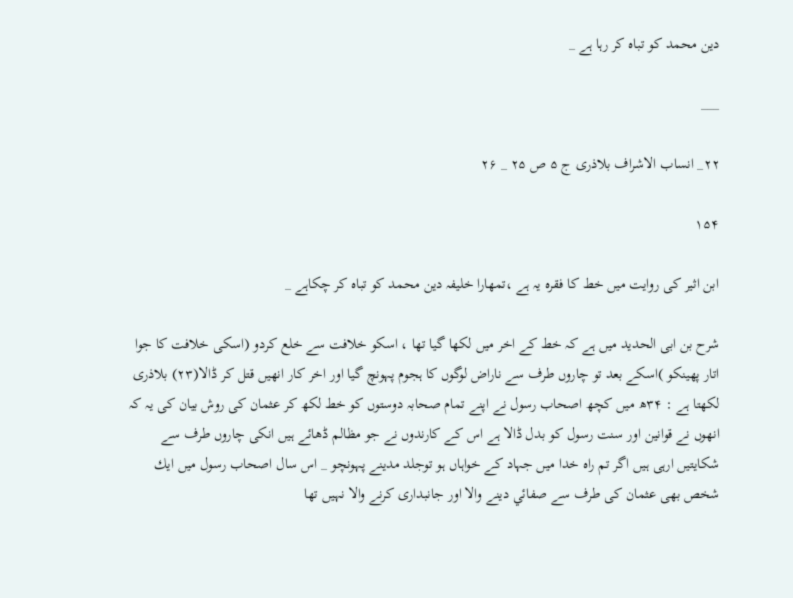دين محمد كو تباہ كر رہا ہے _

___

۲۲_ انساب الاشراف بلاذرى ج ۵ ص ۲۵ _ ۲۶

۱۵۴

ابن اثير كى روايت ميں خط كا فقرہ يہ ہے ،تمھارا خليفہ دين محمد كو تباہ كر چكاہے _

شرح بن ابى الحديد ميں ہے كہ خط كے اخر ميں لكھا گيا تھا ، اسكو خلافت سے خلع كردو (اسكى خلافت كا جوا اتار پھينكو )اسكے بعد تو چاروں طرف سے ناراض لوگوں كا ہجوم پہونچ گيا اور اخر كار انھيں قتل كر ڈالا(۲۳) بلاذرى لكھتا ہے : ۳۴ھ ميں كچھ اصحاب رسول نے اپنے تمام صحابہ دوستوں كو خط لكھ كر عثمان كى روش بيان كى يہ كہ انھوں نے قوانين اور سنت رسول كو بدل ڈالا ہے اس كے كارندوں نے جو مظالم ڈھائے ہيں انكى چاروں طرف سے شكايتيں ارہى ہيں اگر تم راہ خدا ميں جہاد كے خواہاں ہو توجلد مدينے پہونچو _ اس سال اصحاب رسول ميں ايك شخص بھى عثمان كى طرف سے صفائي دينے والا اور جانبدارى كرنے والا نہيں تھا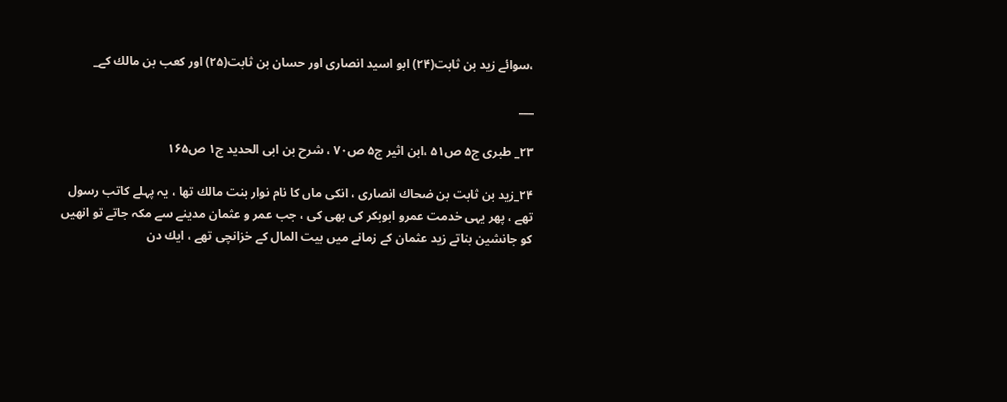،سوائے زيد بن ثابت(۲۴) ابو اسيد انصارى اور حسان بن ثابت(۲۵) اور كعب بن مالك كے_

___

۲۳_ طبرى ج۵ ص۵۱ ،ابن اثير ج۵ ص۷۰ ، شرح بن ابى الحديد ج۱ ص۱۶۵

۲۴_زيد بن ثابت بن ضحاك انصارى ، انكى ماں كا نام نوار بنت مالك تھا ، يہ پہلے كاتب رسول تھے ، پھر يہى خدمت عمرو ابوبكر كى بھى كى ، جب عمر و عثمان مدينے سے مكہ جاتے تو انھيں كو جانشين بناتے زيد عثمان كے زمانے ميں بيت المال كے خزانچى تھے ، ايك دن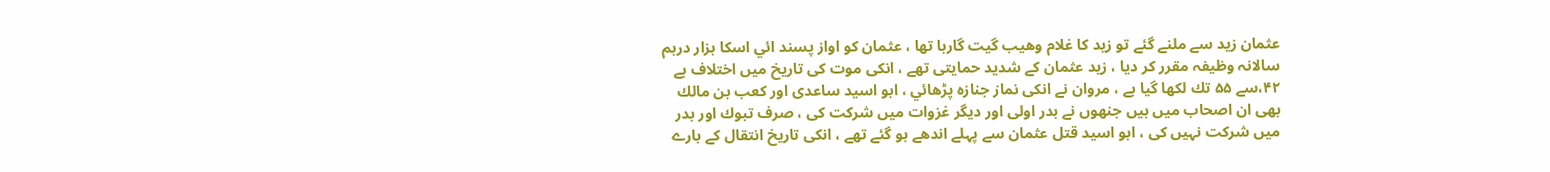عثمان زيد سے ملنے گئے تو زيد كا غلام وھيب گيت گارہا تھا ، عثمان كو اواز پسند ائي اسكا ہزار درہم سالانہ وظيفہ مقرر كر ديا ، زيد عثمان كے شديد حمايتى تھے ، انكى موت كى تاريخ ميں اختلاف ہے ۴۲،سے ۵۵ تك لكھا گيا ہے ، مروان نے انكى نماز جنازہ پڑھائي ، ابو اسيد ساعدى اور كعب بن مالك بھى ان اصحاب ميں ہيں جنھوں نے بدر اولى اور ديگر غزوات ميں شركت كى ، صرف تبوك اور بدر ميں شركت نہيں كى ، ابو اسيد قتل عثمان سے پہلے اندھے ہو گئے تھے ، انكى تاريخ انتقال كے بارے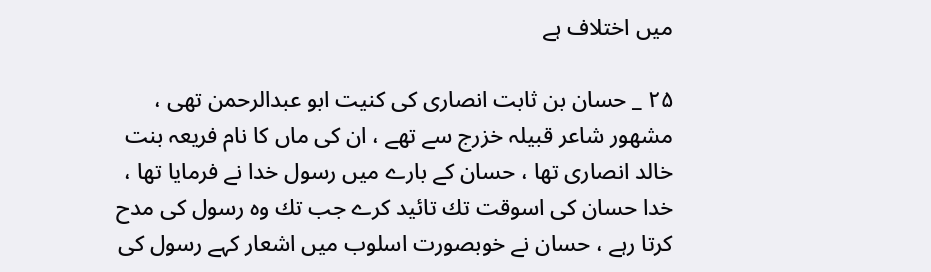ميں اختلاف ہے

۲۵ _ حسان بن ثابت انصارى كى كنيت ابو عبدالرحمن تھى ، مشھور شاعر قبيلہ خزرج سے تھے ، ان كى ماں كا نام فريعہ بنت خالد انصارى تھا ، حسان كے بارے ميں رسول خدا نے فرمايا تھا ، خدا حسان كى اسوقت تك تائيد كرے جب تك وہ رسول كى مدح كرتا رہے ، حسان نے خوبصورت اسلوب ميں اشعار كہے رسول كى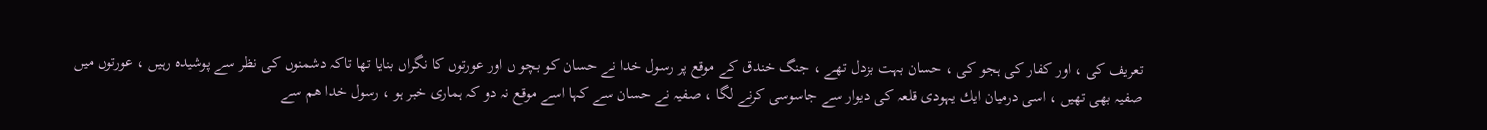تعريف كى ، اور كفار كى ہجو كى ، حسان بہت بزدل تھے ، جنگ خندق كے موقع پر رسول خدا نے حسان كو بچو ں اور عورتوں كا نگراں بنايا تھا تاكہ دشمنوں كى نظر سے پوشيدہ رہيں ، عورتوں ميں صفيہ بھى تھيں ، اسى درميان ايك يہودى قلعہ كى ديوار سے جاسوسى كرنے لگا ، صفيہ نے حسان سے كہا اسے موقع نہ دو كہ ہمارى خبر ہو ، رسول خدا ھم سے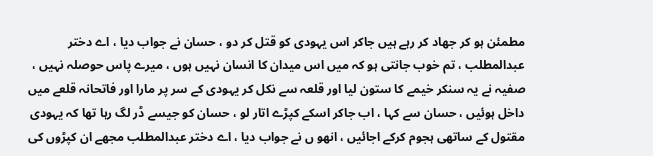مطمئن ہو كر جھاد كر رہے ہيں جاكر اس يہودى كو قتل كر دو ، حسان نے جواب ديا ، اے دختر عبدالمطلب ، تم خوب جانتى ہو كہ ميں اس ميدان كا انسان نہيں ہوں ، ميرے پاس حوصلہ نہيں ، صفيہ نے يہ سنكر خيمے كا ستون ليا اور قلعہ سے نكل كر يہودى كے سر پر مارا اور فاتحانہ قلعے ميں داخل ہوئيں ، حسان سے كہا ، اب جاكر اسكے كپڑے اتار لو ، حسان كو جيسے ڈر لگ رہا تھا كہ يہودى مقتول كے ساتھى ہجوم كركے اجائيں ، انھو ں نے جواب ديا ، اے دختر عبدالمطلب مجھے ان كپڑوں كى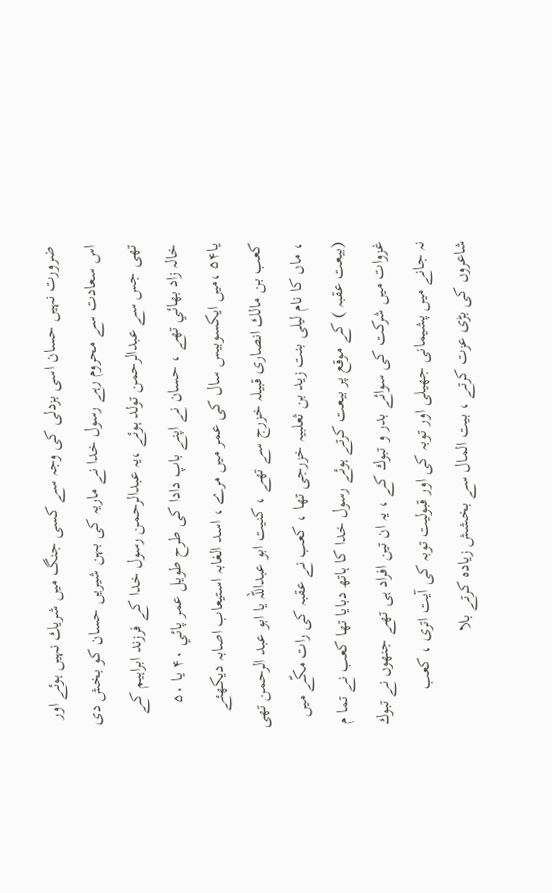ضرورت نہيں حسان اسى بزدلى كى وجہ سے كسى جنگ ميں شريك نہيں ہوئے اور اس سعادت سے محروم رہے رسول خدا نے ماريہ كى بہن شيريں حسان كو بخش دى تھى جس سے عبدالرحمن تولد ہوئے ،يہ عبدالرحمن رسول خدا كے فرزند ابراہيم كے خالہ زاد بھائي تھے ، حسان نے اپنے باپ دادا كى طرح طويل عمر پائي ۴۰ يا ۵۰ يا۵۴ ،ميں ايكسوبيس سال كى عمر ميں مرے ، اسد الغابہ استيعاب اصابہ ديكھئے كعب بن مالك انصارى قبيلہ خزرج سے تھے ، كنيت ابو عبداللہ يا ابو عبد الرحمن تھى ، ماں كا نام ليلى بنت زيد بن ثعلبيہ خزرجى تھا ، كعب نے عقبہ كى رات مكّے ميں (بيعت عقبہ ) كے موقع پر بيعت كرتے ہوئے رسول خدا كا ہاتھ دبايا تھا كعب نے تما م غزوات ميں شركت كى سوائے بدر و تبوك كے ، يہ ان تين افراد ہى تھے جنھوں نے تبوك نہ جانے ميں پشيمانى جھيلى اور توبہ كى اور قبوليت توبہ كى آيت اترى ، كعب شاعروں كى بڑى عزت كرتے ، بيت المال سے بخشش زيادہ كرتے بلا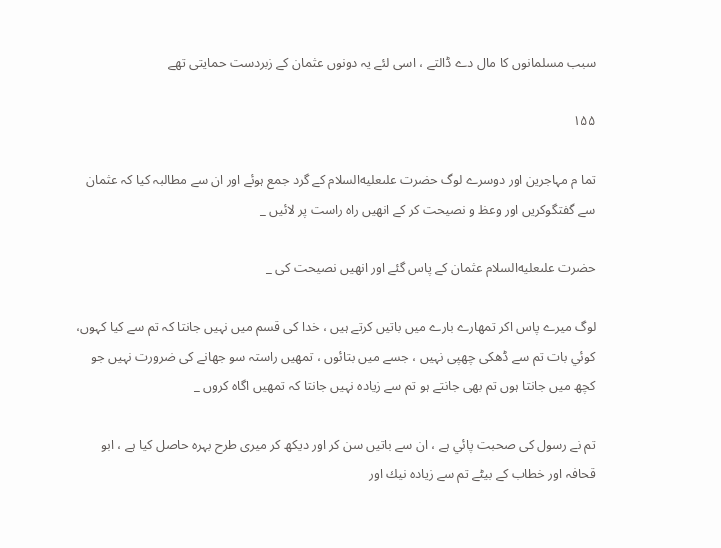سبب مسلمانوں كا مال دے ڈالتے ، اسى لئے يہ دونوں عثمان كے زبردست حمايتى تھے

۱۵۵

تما م مہاجرين اور دوسرے لوگ حضرت علىعليه‌السلام كے گرد جمع ہوئے اور ان سے مطالبہ كيا كہ عثمان سے گفتگوكريں اور وعظ و نصيحت كر كے انھيں راہ راست پر لائيں _

حضرت علىعليه‌السلام عثمان كے پاس گئے اور انھيں نصيحت كى _

لوگ ميرے پاس اكر تمھارے بارے ميں باتيں كرتے ہيں ، خدا كى قسم ميں نہيں جانتا كہ تم سے كيا كہوں، كوئي بات تم سے ڈھكى چھپى نہيں ، جسے ميں بتائوں ، تمھيں راستہ سو جھانے كى ضرورت نہيں جو كچھ ميں جانتا ہوں تم بھى جانتے ہو تم سے زيادہ نہيں جانتا كہ تمھيں اگاہ كروں _

تم نے رسول كى صحبت پائي ہے ، ان سے باتيں سن كر اور ديكھ كر ميرى طرح بہرہ حاصل كيا ہے ، ابو قحافہ اور خطاب كے بيٹے تم سے زيادہ نيك اور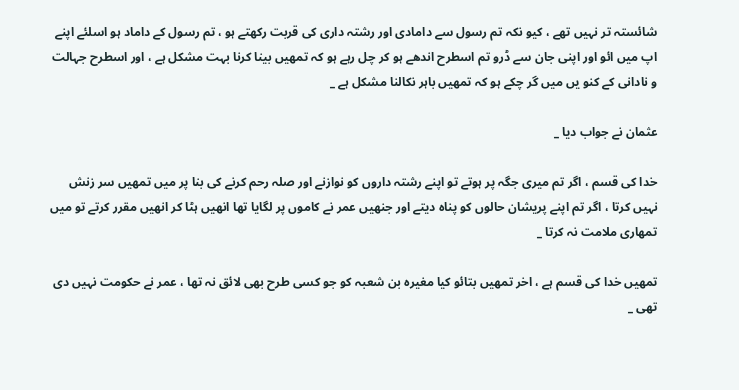شائستہ تر نہيں تھے ، كيو نكہ تم رسول سے دامادى اور رشتہ دارى كى قربت ركھتے ہو ، تم رسول كے داماد ہو اسلئے اپنے اپ ميں ائو اور اپنى جان سے ڈرو تم اسطرح اندھے ہو كر چل رہے ہو كہ تمھيں بينا كرنا بہت مشكل ہے ، اور اسطرح جہالت و نادانى كے كنو يں ميں گر چكے ہو كہ تمھيں باہر نكالنا مشكل ہے _

عثمان نے جواب ديا _

خدا كى قسم ، اگر تم ميرى جگہ پر ہوتے تو اپنے رشتہ داروں كو نوازنے اور صلہ رحم كرنے كى بنا پر ميں تمھيں سر زنش نہيں كرتا ، اگر تم اپنے پريشان حالوں كو پناہ ديتے اور جنھيں عمر نے كاموں پر لگايا تھا انھيں ہٹا كر انھيں مقرر كرتے تو ميں تمھارى ملامت نہ كرتا _

تمھيں خدا كى قسم ہے ، اخر تمھيں بتائو كيا مغيرہ بن شعبہ كو جو كسى طرح بھى لائق نہ تھا ، عمر نے حكومت نہيں دى تھى _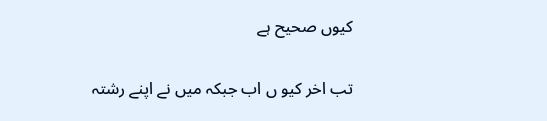كيوں صحيح ہے

تب اخر كيو ں اب جبكہ ميں نے اپنے رشتہ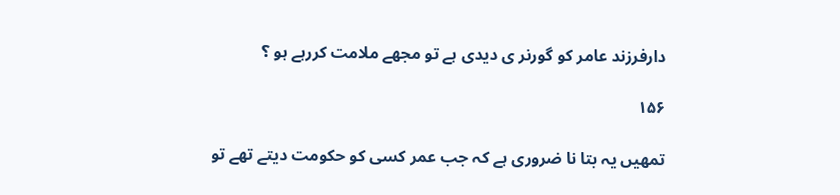دارفرزند عامر كو گورنر ى ديدى ہے تو مجھے ملامت كررہے ہو ؟

۱۵۶

تمھيں يہ بتا نا ضرورى ہے كہ جب عمر كسى كو حكومت ديتے تھے تو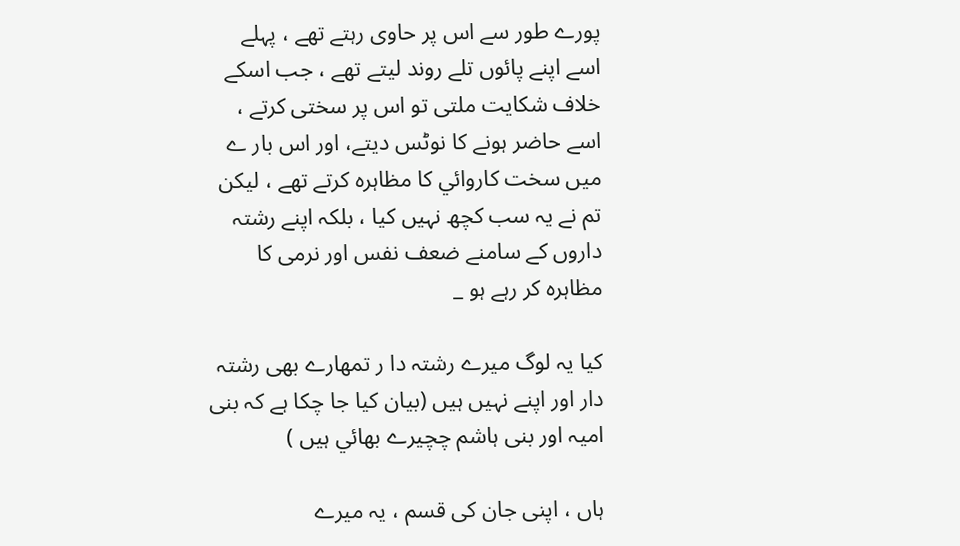پورے طور سے اس پر حاوى رہتے تھے ، پہلے اسے اپنے پائوں تلے روند ليتے تھے ، جب اسكے خلاف شكايت ملتى تو اس پر سختى كرتے ، اسے حاضر ہونے كا نوٹس ديتے، اور اس بار ے ميں سخت كاروائي كا مظاہرہ كرتے تھے ، ليكن تم نے يہ سب كچھ نہيں كيا ، بلكہ اپنے رشتہ داروں كے سامنے ضعف نفس اور نرمى كا مظاہرہ كر رہے ہو _

كيا يہ لوگ ميرے رشتہ دا ر تمھارے بھى رشتہ دار اور اپنے نہيں ہيں (بيان كيا جا چكا ہے كہ بنى اميہ اور بنى ہاشم چچيرے بھائي ہيں )

ہاں ، اپنى جان كى قسم ، يہ ميرے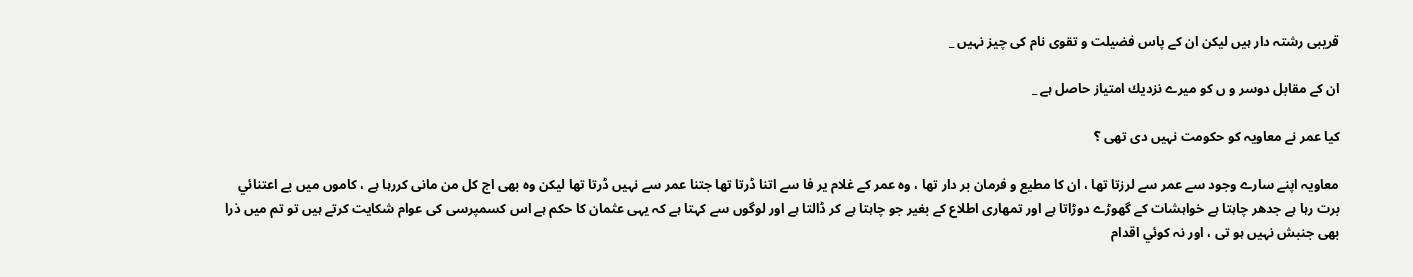قريبى رشتہ دار ہيں ليكن ان كے پاس فضيلت و تقوى نام كى چيز نہيں _

ان كے مقابل دوسر و ں كو ميرے نزديك امتياز حاصل ہے _

كيا عمر نے معاويہ كو حكومت نہيں دى تھى ؟

معاويہ اپنے سارے وجود سے عمر سے لرزتا تھا ، ان كا مطيع و فرمان بر دار تھا ، وہ عمر كے غلام ير فا سے اتنا ڈرتا تھا جتنا عمر سے نہيں ڈرتا تھا ليكن وہ بھى اج كل من مانى كررہا ہے ، كاموں ميں بے اعتنائي برت رہا ہے جدھر چاہتا ہے خواہشات كے گھوڑے دوڑاتا ہے اور تمھارى اطلاع كے بغير جو چاہتا ہے كر ڈالتا ہے اور لوگوں سے كہتا ہے كہ يہى عثمان كا حكم ہے اس كسمپرسى كى عوام شكايت كرتے ہيں تو تم ميں ذرا بھى جنبش نہيں ہو تى ، اور نہ كوئي اقدام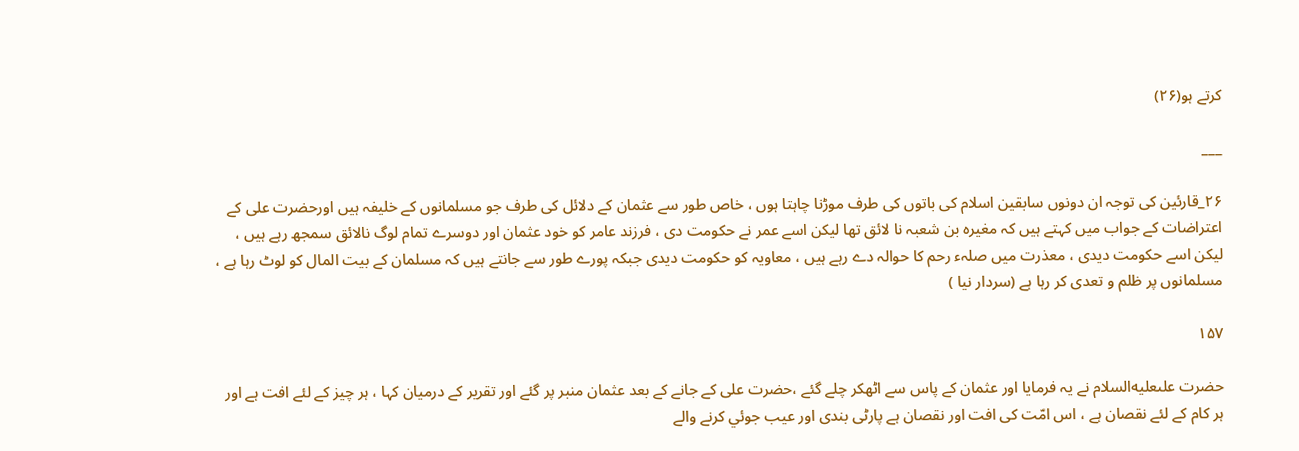كرتے ہو(۲۶)

___

۲۶_قارئين كى توجہ ان دونوں سابقين اسلام كى باتوں كى طرف موڑنا چاہتا ہوں ، خاص طور سے عثمان كے دلائل كى طرف جو مسلمانوں كے خليفہ ہيں اورحضرت على كے اعتراضات كے جواب ميں كہتے ہيں كہ مغيرہ بن شعبہ نا لائق تھا ليكن اسے عمر نے حكومت دى ، فرزند عامر كو خود عثمان اور دوسرے تمام لوگ نالائق سمجھ رہے ہيں ، ليكن اسے حكومت ديدى ، معذرت ميں صلہء رحم كا حوالہ دے رہے ہيں ، معاويہ كو حكومت ديدى جبكہ پورے طور سے جانتے ہيں كہ مسلمان كے بيت المال كو لوٹ رہا ہے ، مسلمانوں پر ظلم و تعدى كر رہا ہے (سردار نيا )

۱۵۷

حضرت علىعليه‌السلام نے يہ فرمايا اور عثمان كے پاس سے اٹھكر چلے گئے ،حضرت على كے جانے كے بعد عثمان منبر پر گئے اور تقرير كے درميان كہا ، ہر چيز كے لئے افت ہے اور ہر كام كے لئے نقصان ہے ، اس امّت كى افت اور نقصان ہے پارٹى بندى اور عيب جوئي كرنے والے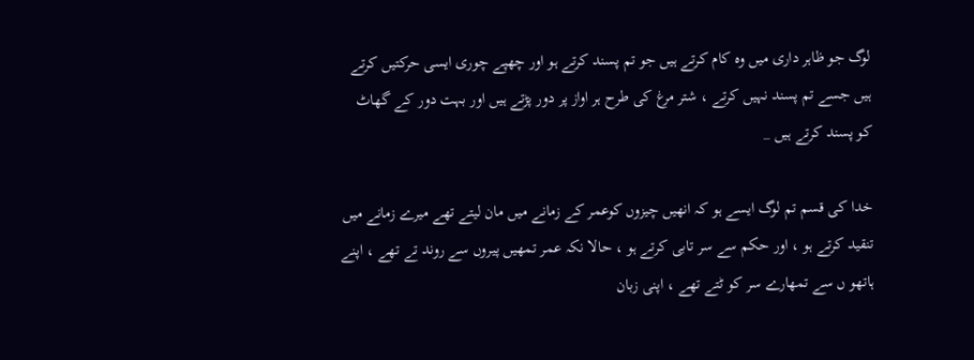لوگ جو ظاہر دارى ميں وہ كام كرتے ہيں جو تم پسند كرتے ہو اور چھپے چورى ايسى حركتيں كرتے ہيں جسے تم پسند نہيں كرتے ، شتر مرغ كى طرح ہر اواز پر دور پڑتے ہيں اور بہت دور كے گھاٹ كو پسند كرتے ہيں _

خدا كى قسم تم لوگ ايسے ہو كہ انھيں چيزوں كوعمر كے زمانے ميں مان ليتے تھے ميرے زمانے ميں تنقيد كرتے ہو ، اور حكم سے سر تابى كرتے ہو ، حالا نكہ عمر تمھيں پيروں سے روند تے تھے ، اپنے ہاتھو ں سے تمھارے سر كو ٹتے تھے ، اپنى زبان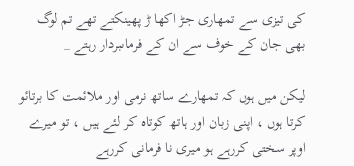كى تيزى سے تمھارى جڑ اكھا ڑ پھينكتے تھے تم لوگ بھى جان كے خوف سے ان كے فرماںبردار رہتے _

ليكن ميں ہوں كہ تمھارے ساتھ نرمى اور ملائمت كا برتائو كرتا ہوں ، اپنى زبان اور ہاتھ كوتاہ كر لئے ہيں ، تو ميرے اوپر سختى كررہے ہو ميرى نا فرمانى كررہے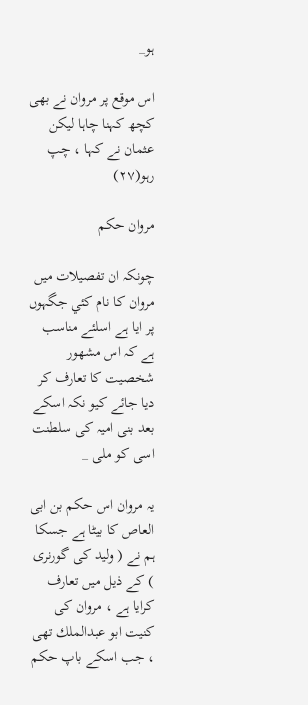ہو_

اس موقع پر مروان نے بھى كچھ كہنا چاہا ليكن عثمان نے كہا ، چپ رہو(۲۷)

مروان حكم

چونكہ ان تفصيلات ميں مروان كا نام كئي جگہوں پر ايا ہے اسلئے مناسب ہے كہ اس مشھور شخصيت كا تعارف كر ديا جائے كيو نكہ اسكے بعد بنى اميہ كى سلطنت اسى كو ملى _

يہ مروان اس حكم بن ابى العاص كا بيٹا ہے جسكا ہم نے ( وليد كى گورنرى ) كے ذيل ميں تعارف كرايا ہے ، مروان كى كنيت ابو عبدالملك تھى ، جب اسكے باپ حكم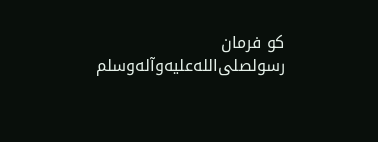كو فرمان رسولصلى‌الله‌عليه‌وآله‌وسلم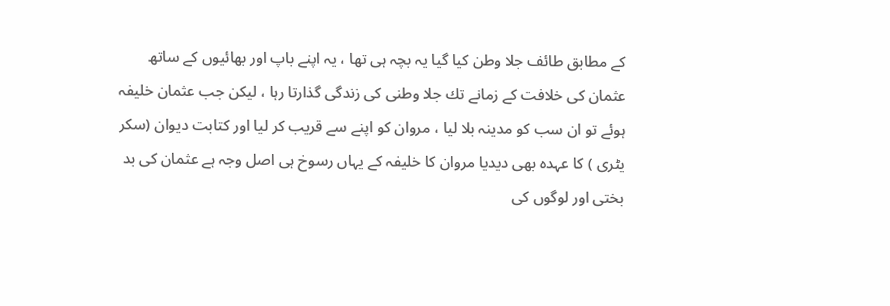كے مطابق طائف جلا وطن كيا گيا يہ بچہ ہى تھا ، يہ اپنے باپ اور بھائيوں كے ساتھ عثمان كى خلافت كے زمانے تك جلا وطنى كى زندگى گذارتا رہا ، ليكن جب عثمان خليفہ ہوئے تو ان سب كو مدينہ بلا ليا ، مروان كو اپنے سے قريب كر ليا اور كتابت ديوان (سكر يٹرى ) كا عہدہ بھى ديديا مروان كا خليفہ كے يہاں رسوخ ہى اصل وجہ ہے عثمان كى بد بختى اور لوگوں كى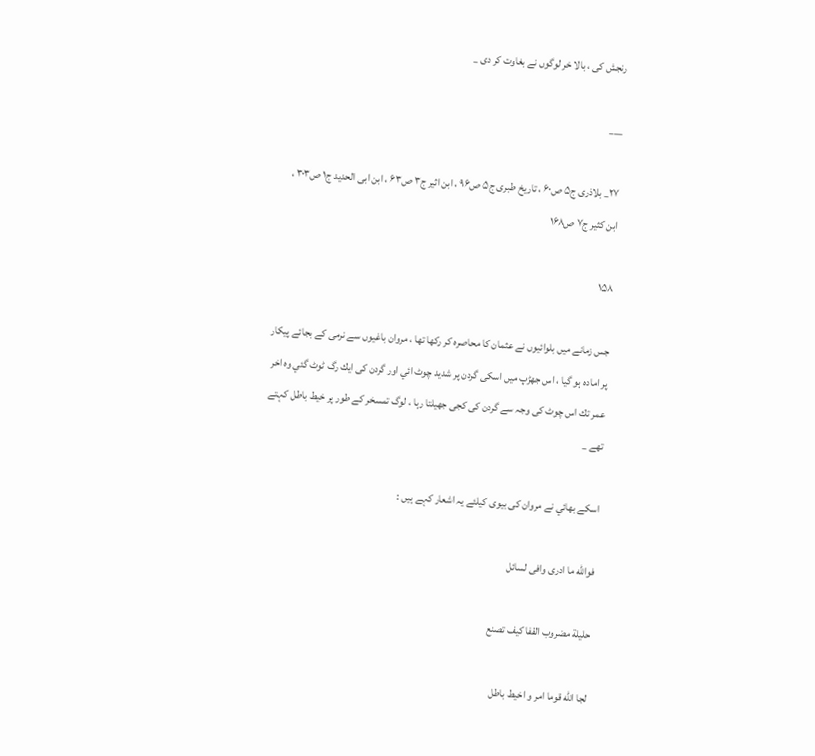رنجش كى ، بالا خر لوگوں نے بغاوت كر دى _

___

۲۷_ بلاذرى ج۵ ص۶۰ ، تاريخ طبرى ج۵ ص۹۶ ، ابن اثير ج۳ ص۶۳ ، ابن ابى الحديد ج۱ ص۳۰۳ ، ابن كثير ج۷ ص۱۶۸

۱۵۸

جس زمانے ميں بلوائيوں نے عثمان كا محاصرہ كر ركھا تھا ، مروان باغيوں سے نرمى كے بجائے پيكار پر امادہ ہو گيا ، اس جھڑپ ميں اسكى گردن پر شديد چوٹ ائي اور گردن كى ايك رگ ٹوٹ گئي وہ اخر عمر تك اس چوٹ كى وجہ سے گردن كى كجى جھيلتا رہا ، لوگ تمسخر كے طور پر خيط باطل كہتے تھے _

اسكے بھائي نے مروان كى بيوى كيلئے يہ اشعار كہے ہيں :

فوالله ما ادرى وافى لسائل

حليلة مضروب القفا كيف تصنع

لجا الله قوما امر و اخيط باطل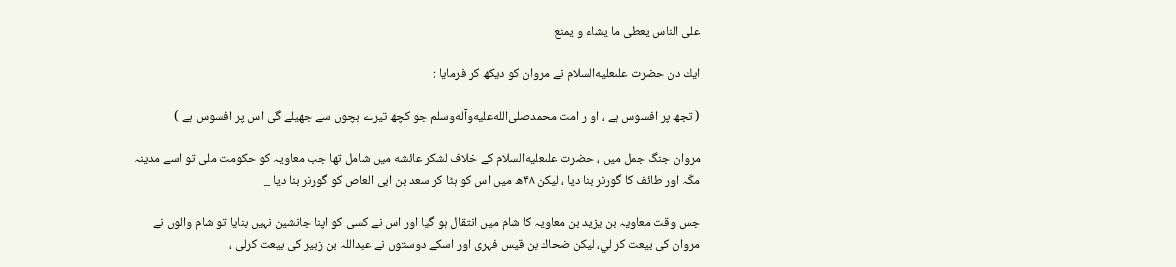على الناس يعطى ما يشاء و يمنع

ايك دن حضرت علىعليه‌السلام نے مروان كو ديكھ كر فرمايا :

( تجھ پر افسوس ہے ، او ر امت محمدصلى‌الله‌عليه‌وآله‌وسلم جو كچھ تيرے بچوں سے جھيلے گى اس پر افسوس ہے )

مروان جنگ جمل ميں ، حضرت علىعليه‌السلام كے خلاف لشكر عائشه ميں شامل تھا جب معاويہ كو حكومت ملى تو اسے مدينہ مكّہ اور طائف كا گورنر بنا ديا ، ليكن ۴۸ھ ميں اس كو ہٹا كر سعد بن ابى العاص كو گورنر بنا ديا _

جس وقت معاويہ بن يزيد بن معاويہ كا شام ميں انتقال ہو گيا اور اس نے كسى كو اپنا جانشين نہيں بنايا تو شام والوں نے مروان كى بيعت كر لي، ليكن ضحاك بن قيس فہرى اور اسكے دوستوں نے عبداللہ بن زبير كى بيعت كرلى ،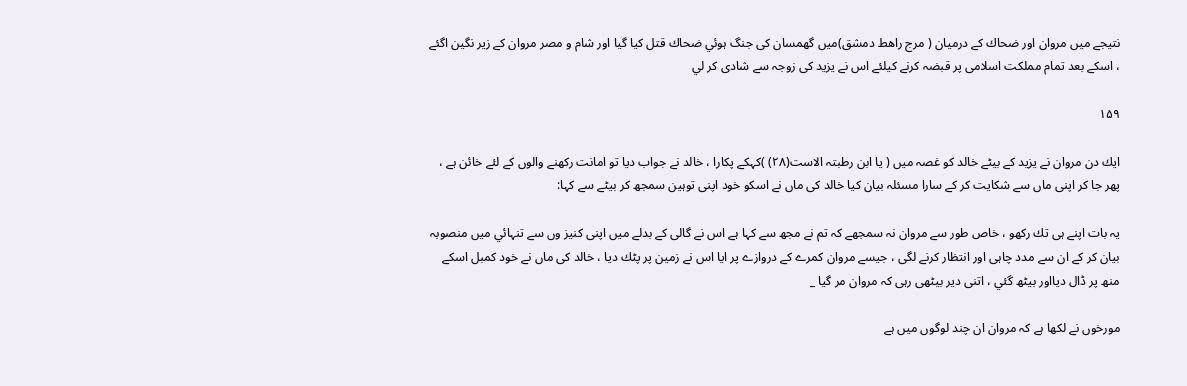نتيجے ميں مروان اور ضحاك كے درميان ( مرج راھط دمشق)ميں گھمسان كى جنگ ہوئي ضحاك قتل كيا گيا اور شام و مصر مروان كے زير نگين اگئے ، اسكے بعد تمام مملكت اسلامى پر قبضہ كرنے كيلئے اس نے يزيد كى زوجہ سے شادى كر لي

۱۵۹

ايك دن مروان نے يزيد كے بيٹے خالد كو غصہ ميں ( يا ابن رطبتہ الاست(۲۸) )كہكے پكارا ، خالد نے جواب ديا تو امانت ركھنے والوں كے لئے خائن ہے ، پھر جا كر اپنى ماں سے شكايت كر كے سارا مسئلہ بيان كيا خالد كى ماں نے اسكو خود اپنى توہين سمجھ كر بيٹے سے كہا:

يہ بات اپنے ہى تك ركھو ، خاص طور سے مروان نہ سمجھے كہ تم نے مجھ سے كہا ہے اس نے گالى كے بدلے ميں اپنى كنيز وں سے تنہائي ميں منصوبہ بيان كر كے ان سے مدد چاہى اور انتظار كرنے لگى ، جيسے مروان كمرے كے دروازے پر ايا اس نے زمين پر پٹك ديا ، خالد كى ماں نے خود كمبل اسكے منھ پر ڈال ديااور بيٹھ گئي ، اتنى دير بيٹھى رہى كہ مروان مر گيا _

مورخوں نے لكھا ہے كہ مروان ان چند لوگوں ميں ہے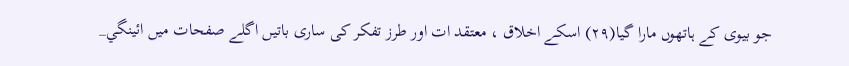جو بيوى كے ہاتھوں مارا گيا(۲۹) اسكے اخلاق ، معتقد ات اور طرز تفكر كى سارى باتيں اگلے صفحات ميں ائينگي_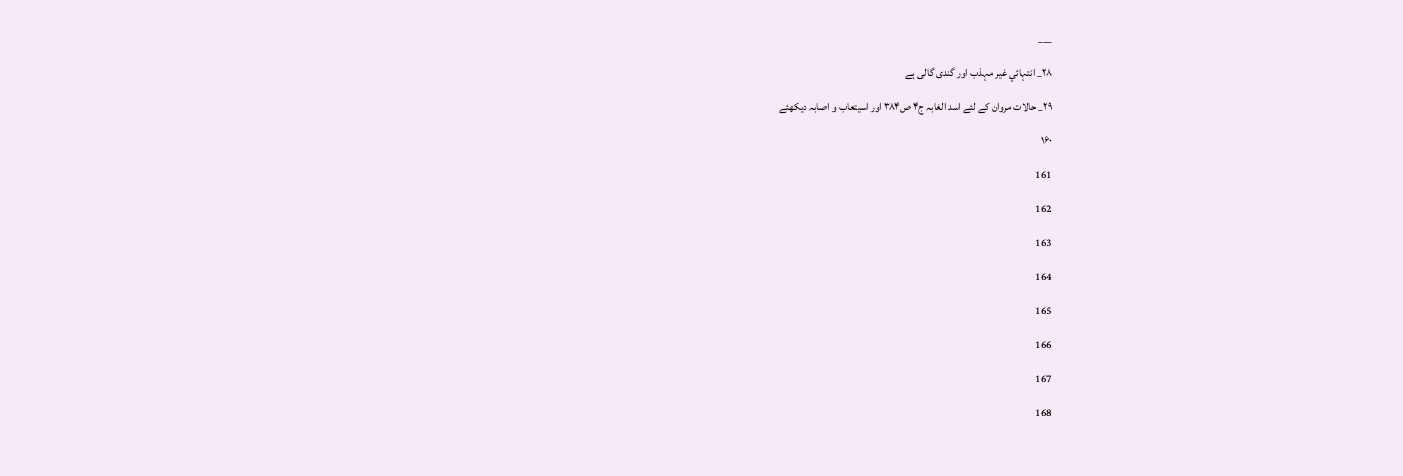___

۲۸_ انتہائي غير مہذب اور گندى گالى ہے

۲۹_ حالات مروان كے لئے اسد الغابہ ج۴ ص۳۸۴ اور اسيتعاب و اصابہ ديكھئے

۱۶۰

161

162

163

164

165

166

167

168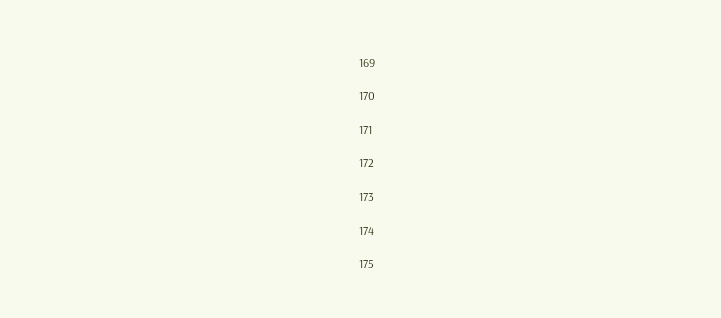169

170

171

172

173

174

175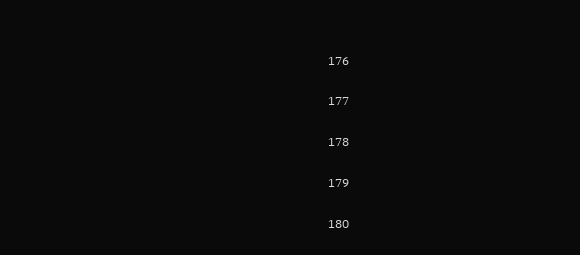176

177

178

179

180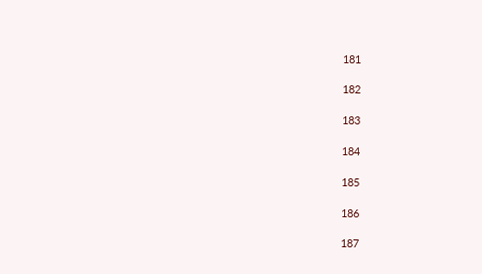181

182

183

184

185

186

187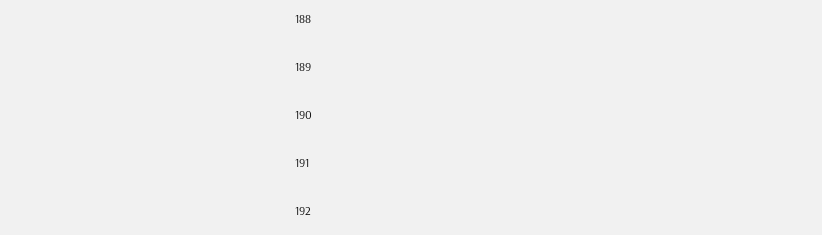188

189

190

191

192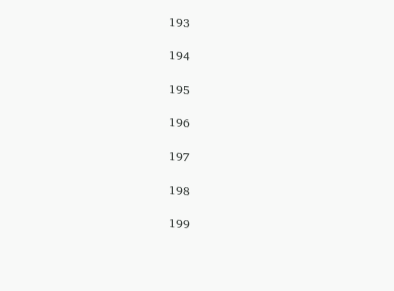193

194

195

196

197

198

199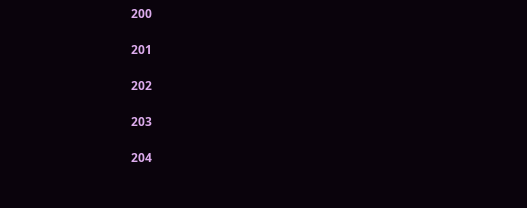200

201

202

203

204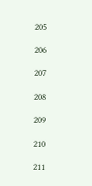205

206

207

208

209

210

211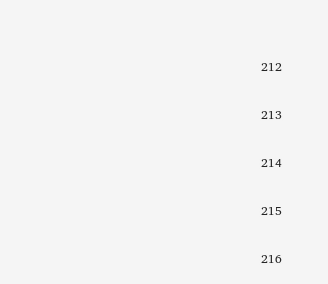212

213

214

215

216